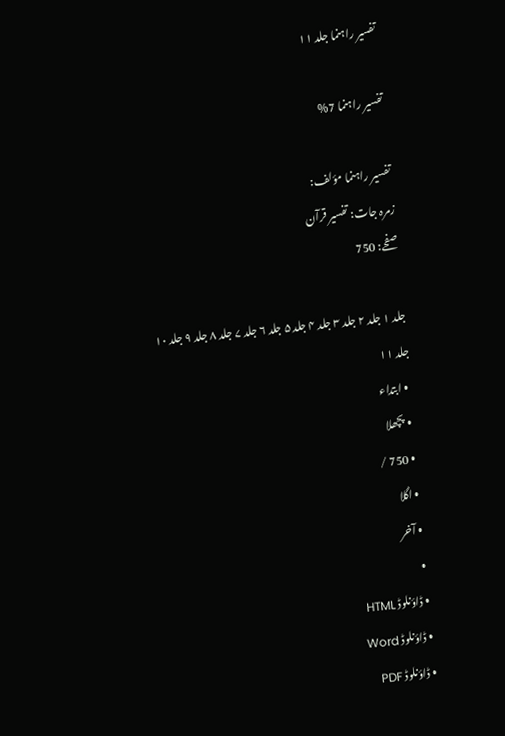تفسير راہنما جلد ۱۱

تفسير راہنما 7%

تفسير راہنما مؤلف:
زمرہ جات: تفسیر قرآن
صفحے: 750

جلد ۱ جلد ۲ جلد ۳ جلد ۴ جلد ۵ جلد ۶ جلد ۷ جلد ۸ جلد ۹ جلد ۱۰ جلد ۱۱
  • ابتداء
  • پچھلا
  • 750 /
  • اگلا
  • آخر
  •
  • ڈاؤنلوڈ HTML
  • ڈاؤنلوڈ Word
  • ڈاؤنلوڈ PDF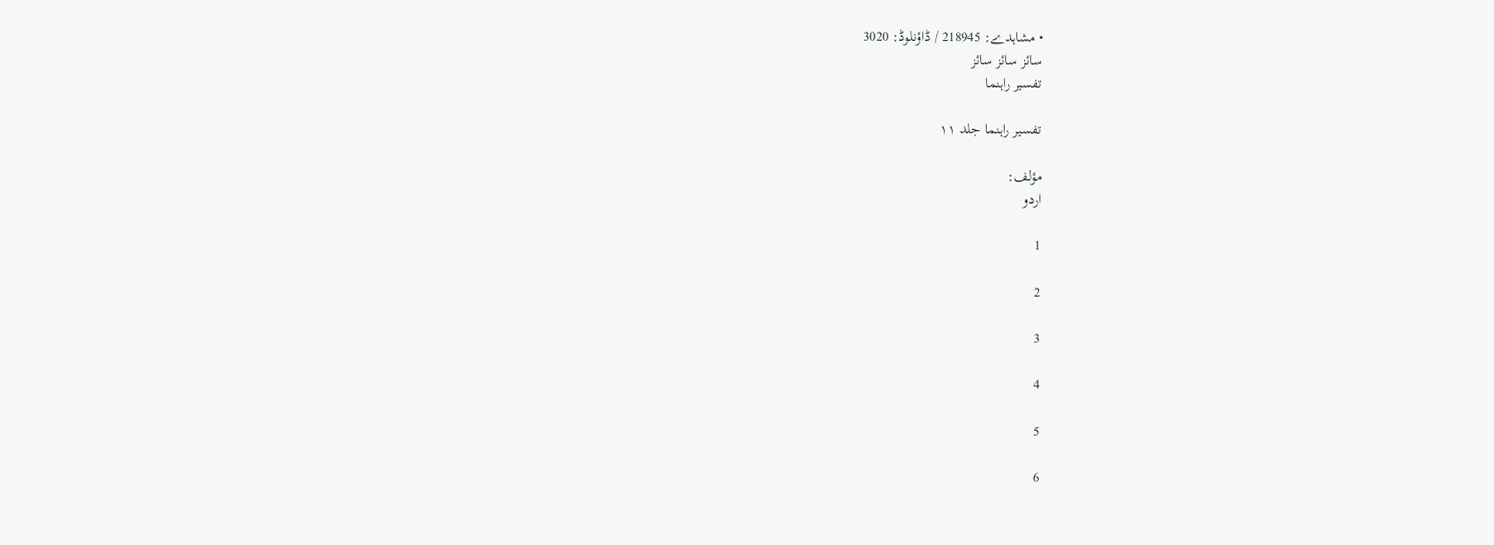• مشاہدے: 218945 / ڈاؤنلوڈ: 3020
سائز سائز سائز
تفسير راہنما

تفسير راہنما جلد ۱۱

مؤلف:
اردو

1

2

3

4

5

6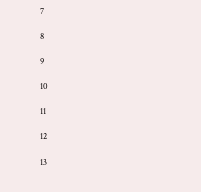7

8

9

10

11

12

13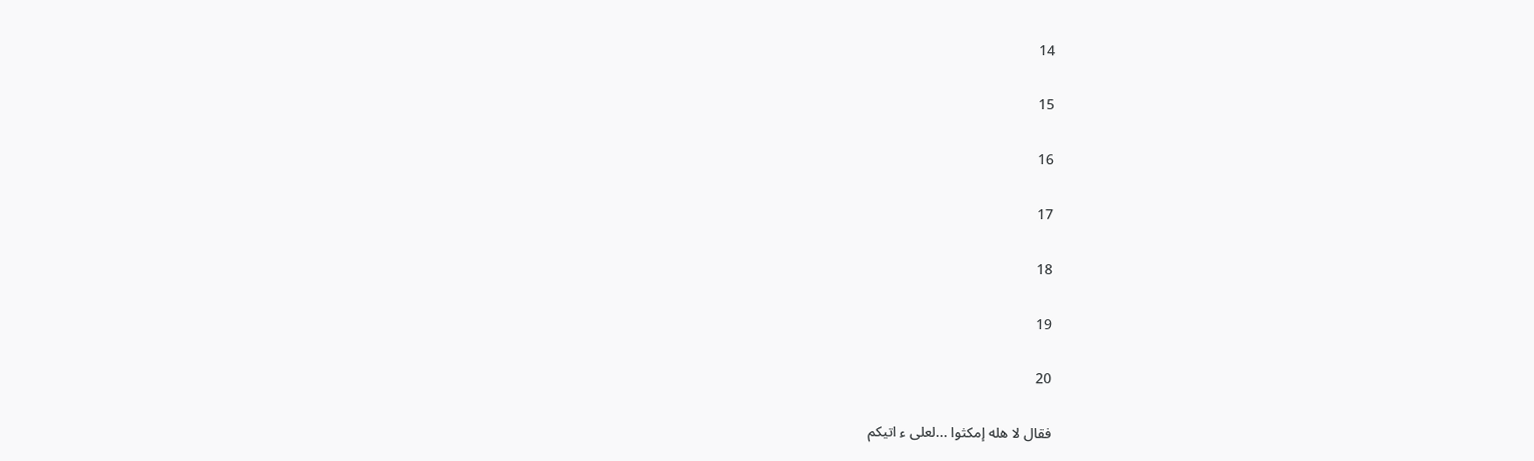14

15

16

17

18

19

20

فقال لا هله إمكثوا ...لعلى ء اتيكم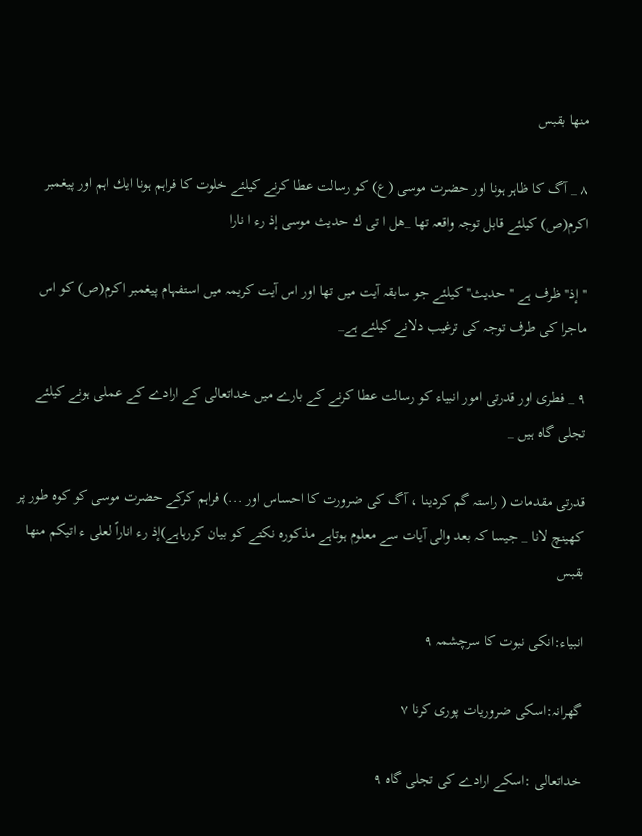منها بقبس

۸ _ آگ كا ظاہر ہونا اور حضرت موسى (ع) كو رسالت عطا كرنے كيلئے خلوت كا فراہم ہونا ايك اہم اور پيغمبر اكرم(ص) كيلئے قابل توجہ واقعہ تھا _هل ا تى ك حديث موسى إذ رء ا نارا

''إذ'' ظرف ہے ''حديث'' كيلئے جو سابقہ آيت ميں تھا اور اس آيت كريمہ ميں استفہام پيغمبر اكرم(ص) كو اس ماجرا كى طرف توجہ كى ترغيب دلانے كيلئے ہے_

۹ _ فطرى اور قدرتى امور انبياء كو رسالت عطا كرنے كے بارے ميں خداتعالى كے ارادے كے عملى ہونے كيلئے تجلى گاہ ہيں _

قدرتى مقدمات ( راستہ گم كردينا ، آگ كى ضرورت كا احساس اور ...) فراہم كركے حضرت موسى كو كوہ طور پر كھينچ لانا _ جيسا كہ بعد والى آيات سے معلوم ہوتاہے مذكورہ نكتے كو بيان كررہاہے)إذ رء اناراً لعلى ء اتيكم منها بقبس

انبياء:انكى نبوت كا سرچشمہ ۹

گھرانہ:اسكى ضروريات پورى كرنا ۷

خداتعالى :اسكے ارادے كى تجلى گاہ ۹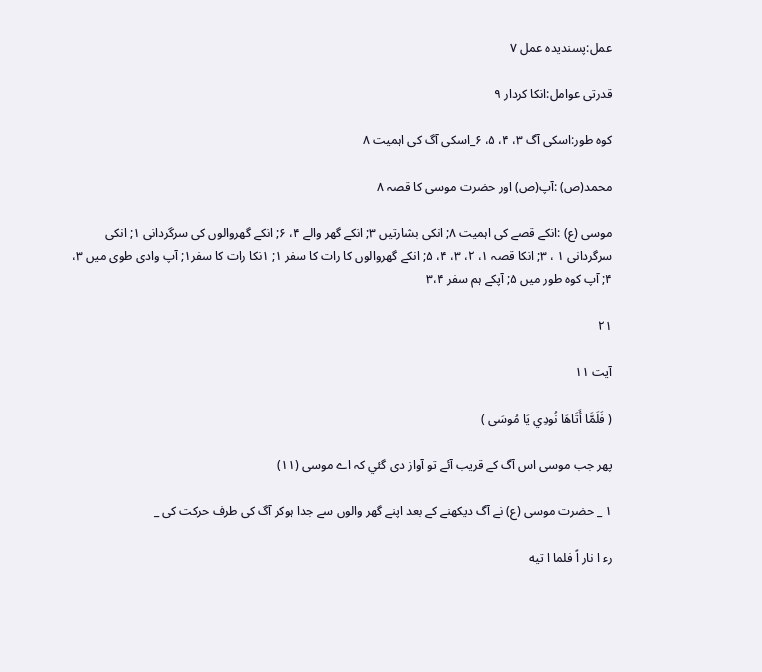عمل:پسنديدہ عمل ۷

قدرتى عوامل:انكا كردار ۹

كوہ طور:اسكى آگ ۳، ۴، ۵، ۶_اسكى آگ كى اہميت ۸

محمد(ص) :آپ(ص) اور حضرت موسى كا قصہ ۸

موسى (ع) :انكے قصے كى اہميت ۸; انكى بشارتيں ۳; انكے گھر والے ۴، ۶; انكے گھروالوں كى سرگردانى ۱; انكى سرگردانى ۱ ، ۳; انكا قصہ ۱، ۲، ۳، ۴، ۵; انكے گھروالوں كا رات كا سفر ۱; ۱نكا رات كا سفر۱; آپ وادى طوى ميں ۳، ۴; آپ كوہ طور ميں ۵; آپكے ہم سفر ۳،۴

۲۱

آیت ۱۱

( فَلَمَّا أَتَاهَا نُودِي يَا مُوسَى )

پھر جب موسى اس آگ كے قريب آئے تو آواز دى گئي كہ اے موسى (۱۱)

۱ _ حضرت موسى (ع) نے آگ ديكھنے كے بعد اپنے گھر والوں سے جدا ہوكر آگ كى طرف حركت كى _

رء ا نار اً فلما ا تيه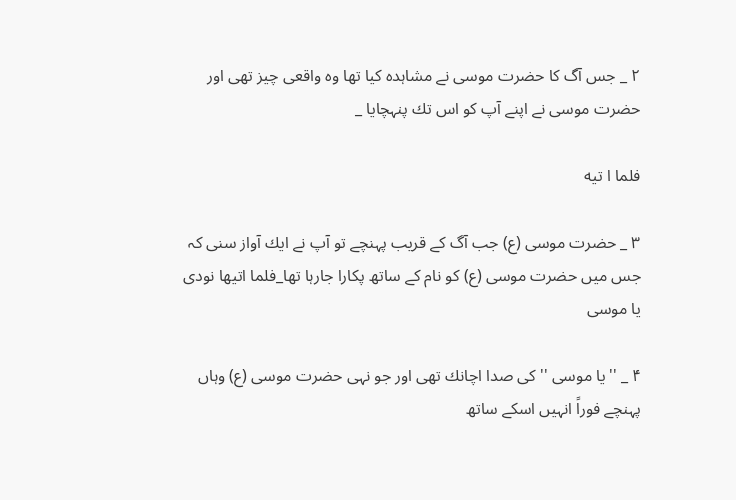۲ _ جس آگ كا حضرت موسى نے مشاہدہ كيا تھا وہ واقعى چيز تھى اور حضرت موسى نے اپنے آپ كو اس تك پنہچايا _

فلما ا تيه

۳ _ حضرت موسى (ع) جب آگ كے قريب پہنچے تو آپ نے ايك آواز سنى كہ جس ميں حضرت موسى (ع) كو نام كے ساتھ پكارا جارہا تھا_فلما اتيها نودى يا موسى

۴ _ ''يا موسى ''كى صدا اچانك تھى اور جو نہى حضرت موسى (ع) وہاں پہنچے فوراً انہيں اسكے ساتھ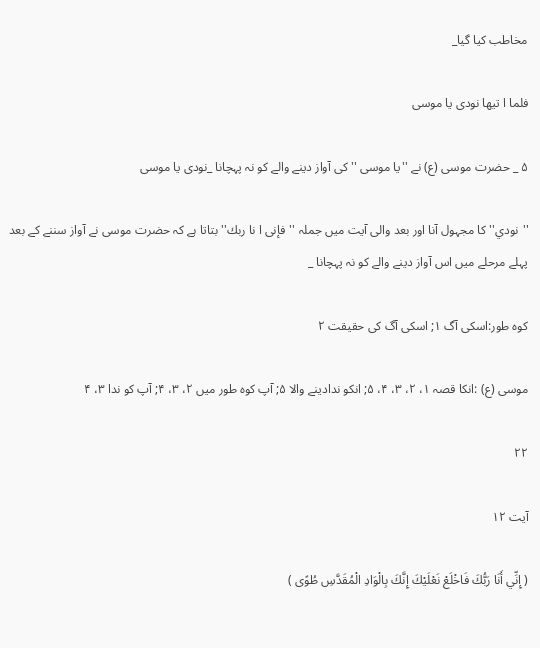مخاطب كيا گيا_

فلما ا تيها نودى يا موسى

۵ _ حضرت موسى (ع) نے ''يا موسى '' كى آواز دينے والے كو نہ پہچانا _نودى يا موسى

''نودي''كا مجہول آنا اور بعد والى آيت ميں جملہ ''فإنى ا نا ربك'' بتاتا ہے كہ حضرت موسى نے آواز سننے كے بعد پہلے مرحلے ميں اس آواز دينے والے كو نہ پہچانا _

كوہ طور:اسكى آگ ۱; اسكى آگ كى حقيقت ۲

موسى (ع) :انكا قصہ ۱، ۲، ۳، ۴، ۵; انكو ندادينے والا ۵; آپ كوہ طور ميں ۲، ۳، ۴; آپ كو ندا ۳، ۴

۲۲

آیت ۱۲

( إِنِّي أَنَا رَبُّكَ فَاخْلَعْ نَعْلَيْكَ إِنَّكَ بِالْوَادِ الْمُقَدَّسِ طُوًى )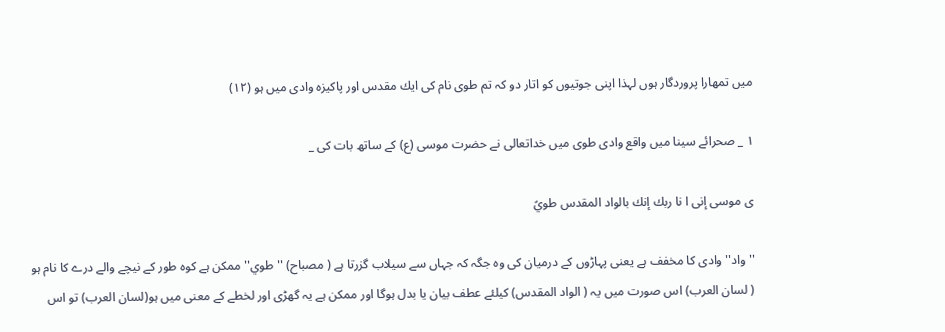ميں تمھارا پروردگار ہوں لہذا اپنى جوتيوں كو اتار دو كہ تم طوى نام كى ايك مقدس اور پاكيزہ وادى ميں ہو (۱۲)

۱ _ صحرائے سينا ميں واقع وادى طوى ميں خداتعالى نے حضرت موسى (ع) كے ساتھ بات كى _

ى موسى إنى ا نا ربك إنك بالواد المقدس طويً

''واد'' وادى كا مخفف ہے يعنى پہاڑوں كے درميان كى وہ جگہ كہ جہاں سے سيلاب گزرتا ہے ( مصباح) ''طوي'' ممكن ہے كوہ طور كے نيچے والے درے كا نام ہو ( لسان العرب) اس صورت ميں يہ ( الواد المقدس) كيلئے عطف بيان يا بدل ہوگا اور ممكن ہے يہ گھڑى اور لخطے كے معنى ميں ہو(لسان العرب) تو اس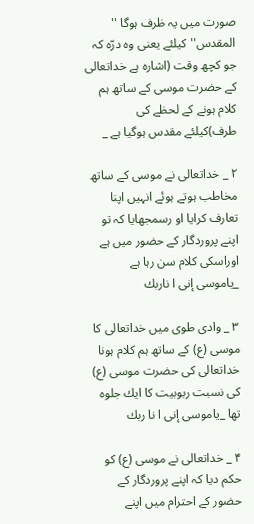صورت ميں يہ ظرف ہوگا '' المقدس'' كيلئے يعنى وہ درّہ كہ جو كچھ وقت (اشارہ ہے خداتعالى كے حضرت موسى كے ساتھ ہم كلام ہونے كے لحظے كى طرف)كيلئے مقدس ہوگيا ہے _

۲ _ خداتعالى نے موسى كے ساتھ مخاطب ہوتے ہوئے انہيں اپنا تعارف كرايا او رسمجھايا كہ تو اپنے پروردگار كے حضور ميں ہے اوراسكى كلام سن رہا ہے _ياموسى إنى ا ناربك

۳ _ وادى طوى ميں خداتعالى كا موسى (ع) كے ساتھ ہم كلام ہونا خداتعالى كى حضرت موسى (ع) كى نسبت ربوبيت كا ايك جلوہ تھا _ياموسى إنى ا نا ربك

۴ _ خداتعالى نے موسى (ع) كو حكم ديا كہ اپنے پروردگار كے حضور كے احترام ميں اپنے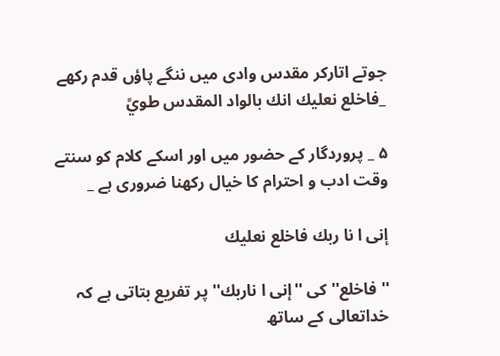جوتے اتاركر مقدس وادى ميں ننگے پاؤں قدم ركھے _فاخلع نعليك انك بالواد المقدس طويً

۵ _ پروردگار كے حضور ميں اور اسكے كلام كو سنتے وقت ادب و احترام كا خيال ركھنا ضرورى ہے _

إنى ا نا ربك فاخلع نعليك

''فاخلع'' كى ''إنى ا ناربك'' پر تفريع بتاتى ہے كہ خداتعالى كے ساتھ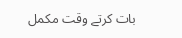بات كرتے وقت مكمل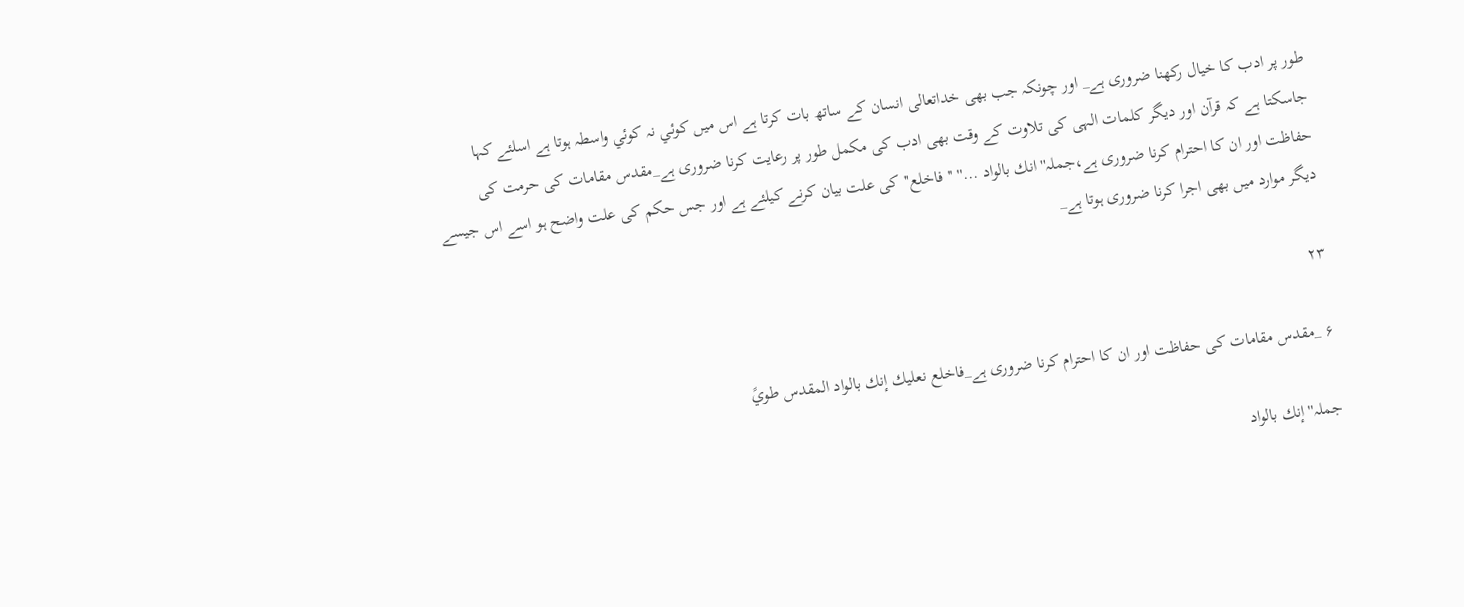طور پر ادب كا خيال ركھنا ضرورى ہے_ اور چونكہ جب بھى خداتعالى انسان كے ساتھ بات كرتا ہے اس ميں كوئي نہ كوئي واسطہ ہوتا ہے اسلئے كہا جاسكتا ہے كہ قرآن اور ديگر كلمات الہى كى تلاوت كے وقت بھى ادب كى مكمل طور پر رعايت كرنا ضرورى ہے_مقدس مقامات كى حرمت كى حفاظت اور ان كا احترام كرنا ضرورى ہے،جملہ''انك بالواد ...'' ''فاخلع''كى علت بيان كرنے كيلئے ہے اور جس حكم كى علت واضح ہو اسے اس جيسے ديگر موارد ميں بھى اجرا كرنا ضرورى ہوتا ہے_

۲۳

۶ _مقدس مقامات كى حفاظت اور ان كا احترام كرنا ضرورى ہے_فاخلع نعليك إنك بالواد المقدس طويً

جملہ''إنك بالواد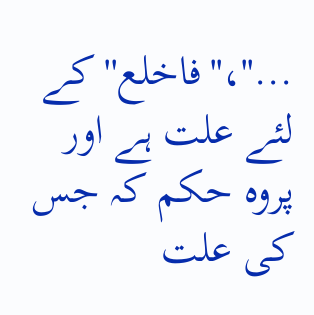...''،''فاخلع''كے لئے علت ہے اور پروہ حكم كہ جس كى علت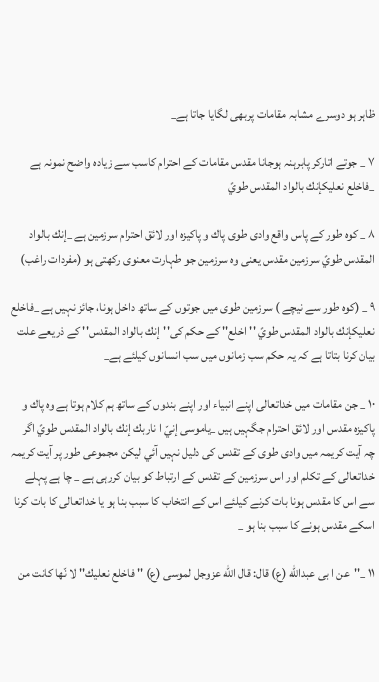ظاہر ہو دوسرے مشابہ مقامات پربھى لگايا جاتا ہے_

۷ _ جوتے اتاركر پابرہنہ ہوجانا مقدس مقامات كے احترام كاسب سے زيادہ واضح نمونہ ہے _فاخلع نعليكإنك بالواد المقدس طويً

۸ _ كوہ طور كے پاس واقع وادى طوى پاك و پاكيزہ اور لائق احترام سرزمين ہے _إنك بالواد المقدس طويً سرزمين مقدس يعنى وہ سرزمين جو طہارت معنوى ركھتى ہو (مفردات راغب)

۹ _ (كوہ طور سے نيچے ) سرزمين طوى ميں جوتوں كے ساتھ داخل ہونا، جائز نہيں ہے _فاخلع نعليكإنك بالواد المقدس طويً ''اخلع'' كے حكم كى''إنك بالواد المقدس'' كے ذريعے علت بيان كرنا بتاتا ہے كہ يہ حكم سب زمانوں ميں سب انسانوں كيلئے ہے_

۱۰ _ جن مقامات ميں خداتعالى اپنے انبياء اور اپنے بندوں كے ساتھ ہم كلام ہوتا ہے وہ پاك و پاكيزہ مقدس اور لائق احترام جگہيں ہيں _ياموسى إنيّ ا ناربك إنك بالواد المقدس طويً اگر چہ آيت كريمہ ميں وادى طوى كے تقدس كى دليل نہيں آئي ليكن مجموعى طور پر آيت كريمہ خداتعالى كے تكلم اور اس سرزمين كے تقدس كے ارتباط كو بيان كررہى ہے _ چا ہے پہلے سے اس كا مقدس ہونا بات كرنے كيلئے اس كے انتخاب كا سبب بنا ہو يا خداتعالى كا بات كرنا اسكے مقدس ہونے كا سبب بنا ہو _

۱۱ _''عن ا بى عبدالله (ع) قال: قال الله عزوجل لموسى (ع) '' فاخلع نعليك'' لا نّها كانت من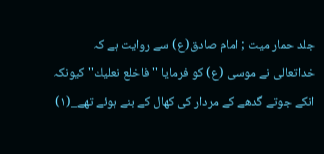جلد حمار ميت ; امام صادق(ع) سے روايت ہے كہ خداتعالى نے موسى (ع) كو فرمايا ''فاخلع نعليك'' كيونكہ انكے جوتے گدھے كے مردار كى كھال كے بنے ہوئے تھے_(۱)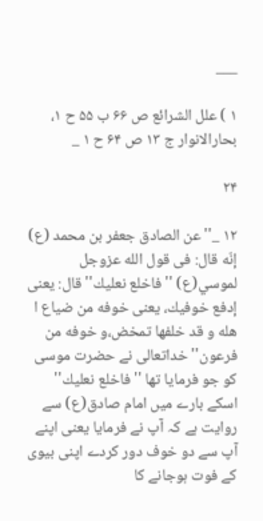___

۱ ) علل الشرائع ص ۶۶ ب ۵۵ ح ۱، بحارالانوار ج ۱۳ ص ۶۴ ح ۱ _

۲۴

۱۲ _'' عن الصادق جعفر بن محمد (ع) إنّه قال: فى قول الله عزوجل لموسي(ع) ''فاخلع نعليك'' قال: يعنى إدفع خوفيك، يعنى خوفه من ضياع ا هله و قد خلفها تمخض،و خوفه من فرعون'' خداتعالى نے حضرت موسى كو جو فرمايا تھا ''فاخلع نعليك'' اسكے بارے ميں امام صادق(ع) سے روايت ہے كہ آپ نے فرمايا يعنى اپنے آپ سے دو خوف دور كردے اپنى بيوى كے فوت ہوجانے كا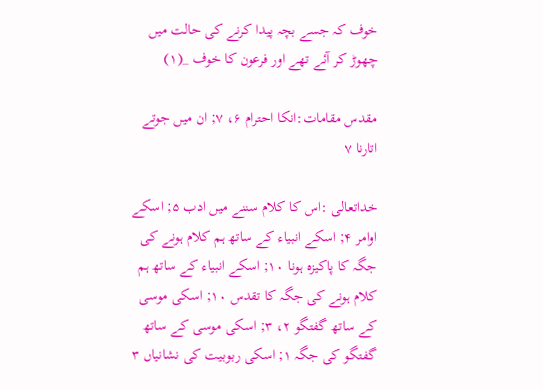خوف كہ جسے بچہ پيدا كرنے كى حالت ميں چھوڑ كر آئے تھے اور فرعون كا خوف _(۱)

مقدس مقامات:انكا احترام ۶، ۷; ان ميں جوتے اتارنا ۷

خداتعالى :اس كا كلام سننے ميں ادب ۵; اسكے اوامر ۴; اسكے انبياء كے ساتھ ہم كلام ہونے كى جگہ كا پاكيزہ ہونا ۱۰; اسكے انبياء كے ساتھ ہم كلام ہونے كى جگہ كا تقدس ۱۰; اسكى موسى كے ساتھ گفتگو ۲، ۳; اسكى موسى كے ساتھ گفتگو كى جگہ ۱; اسكى ربوبيت كى نشانياں ۳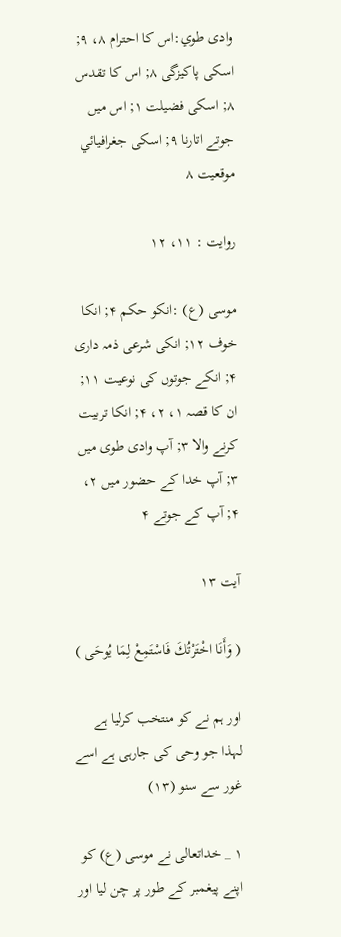وادى طوي:اس كا احترام ۸، ۹; اسكى پاكيزگى ۸; اس كا تقدس ۸; اسكى فضيلت ۱; اس ميں جوتے اتارنا ۹; اسكى جغرافيائي موقعيت ۸

روايت : ۱۱، ۱۲

موسى (ع) :انكو حكم ۴; انكا خوف ۱۲; انكى شرعى ذمہ دارى ۴; انكے جوتوں كى نوعيت ۱۱; ان كا قصہ ۱، ۲، ۴; انكا تربيت كرنے والا ۳; آپ وادى طوى ميں ۳; آپ خدا كے حضور ميں ۲، ۴; آپ كے جوتے ۴

آیت ۱۳

( وَأَنَا اخْتَرْتُكَ فَاسْتَمِعْ لِمَا يُوحَى )

اور ہم نے كو منتخب كرليا ہے لہذا جو وحى كى جارہى ہے اسے غور سے سنو (۱۳)

۱ _ خداتعالى نے موسى (ع) كو اپنے پيغمبر كے طور پر چن ليا اور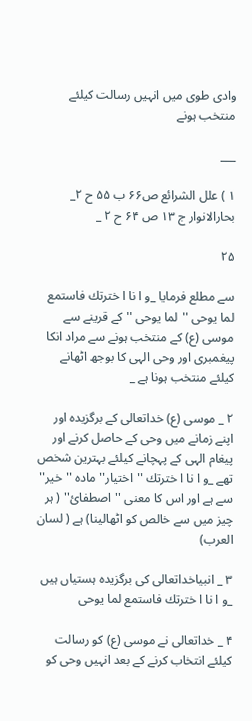وادى طوى ميں انہيں رسالت كيلئے منتخب ہونے

___

۱ ) علل الشرائع ص۶۶ ب ۵۵ ح ۲_ بحارالانوار ج ۱۳ ص ۶۴ ح ۲ _

۲۵

سے مطلع فرمايا _و ا نا ا خترتك فاستمع لما يوحى ''لما يوحى '' كے قرينے سے موسى (ع) كے منتخب ہونے سے مراد انكا پيغمبرى اور وحى الہى كا بوجھ اٹھانے كيلئے منتخب ہونا ہے _

۲ _ موسى (ع) خداتعالى كے برگزيدہ اور اپنے زمانے ميں وحى كے حاصل كرنے اور پيغام الہى كے پہچانے كيلئے بہترين شخص تھے _و ا نا ا خترتك ''اختيار'' مادہ ''خير'' سے ہے اور اس كا معنى ''اصطفائ'' ( ہر چيز ميں سے خالص كو اٹھالينا) ہے ( لسان العرب)

۳ _ انبياخداتعالى كى برگزيدہ ہستياں ہيں _و ا نا ا خترتك فاستمع لما يوحى

۴ _ خداتعالى نے موسى (ع) كو رسالت كيلئے انتخاب كرنے كے بعد انہيں وحى كو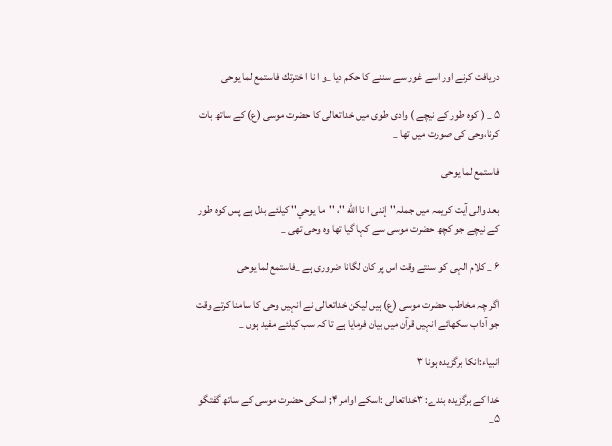دريافت كرنے اور اسے غور سے سننے كا حكم ديا _و ا نا ا خترتك فاستمع لما يوحى

۵ _ ( كوہ طور كے نيچے ) وادى طوى ميں خداتعالى كا حضرت موسى (ع) كے ساتھ بات كرنا،وحى كى صورت ميں تھا _

فاستمع لما يوحى

بعد والى آيت كريمہ ميں جملہ''إننى ا نا الله ''، ''ما يوحي'' كيلئے بدل ہے پس كوہ طور كے نيچے جو كچھ حضرت موسى سے كہا گيا تھا وہ وحى تھى _

۶ _ كلام الہى كو سنتے وقت اس پر كان لگانا ضرورى ہے _فاستمع لما يوحى

اگر چہ مخاطب حضرت موسى (ع) ہيں ليكن خداتعالى نے انہيں وحى كا سامنا كرتے وقت جو آداب سكھائے انہيں قرآن ميں بيان فرمايا ہے تا كہ سب كيلئے مفيد ہوں _

انبياء:انكا برگزيدہ ہونا ۳

خدا كے برگزيدہ بندے: ۳خداتعالى :اسكے اوامر ۴; اسكى حضرت موسى كے ساتھ گفتگو ۵_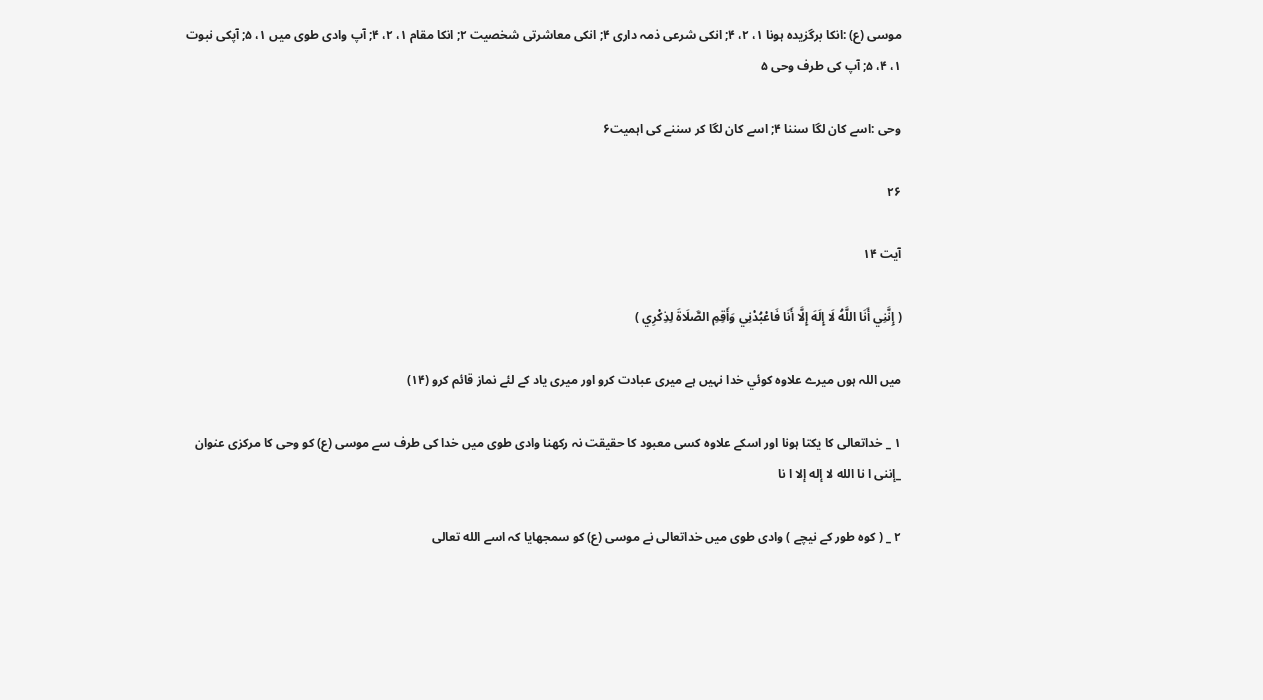موسى (ع) :انكا برگزيدہ ہونا ۱، ۲، ۴; انكى شرعى ذمہ دارى ۴; انكى معاشرتى شخصيت ۲; انكا مقام ۱، ۲، ۴; آپ وادى طوى ميں ۱، ۵; آپكى نبوت ۱، ۴، ۵; آپ كى طرف وحى ۵

وحى :اسے كان لگا سننا ۴; اسے كان لگا كر سننے كى اہميت۶

۲۶

آیت ۱۴

( إِنَّنِي أَنَا اللَّهُ لَا إِلَهَ إِلَّا أَنَا فَاعْبُدْنِي وَأَقِمِ الصَّلَاةَ لِذِكْرِي )

ميں اللہ ہوں ميرے علاوہ كوئي خدا نہيں ہے ميرى عبادت كرو اور ميرى ياد كے لئے نماز قائم كرو (۱۴)

۱ _ خداتعالى كا يكتا ہونا اور اسكے علاوہ كسى معبود كا حقيقت نہ ركھنا وادى طوى ميں خدا كى طرف سے موسى (ع) كو وحى كا مركزى عنوان _إننى ا نا الله لا إله إلا ا نا

۲ _ ( كوہ طور كے نيچے ) وادى طوى ميں خداتعالى نے موسى (ع) كو سمجھايا كہ اسے الله تعالى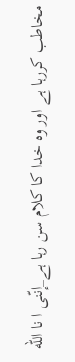مخاطب كررہا ہے اور وہ خدا كا كلام سن رہا ہے_إنّنى ا نا الله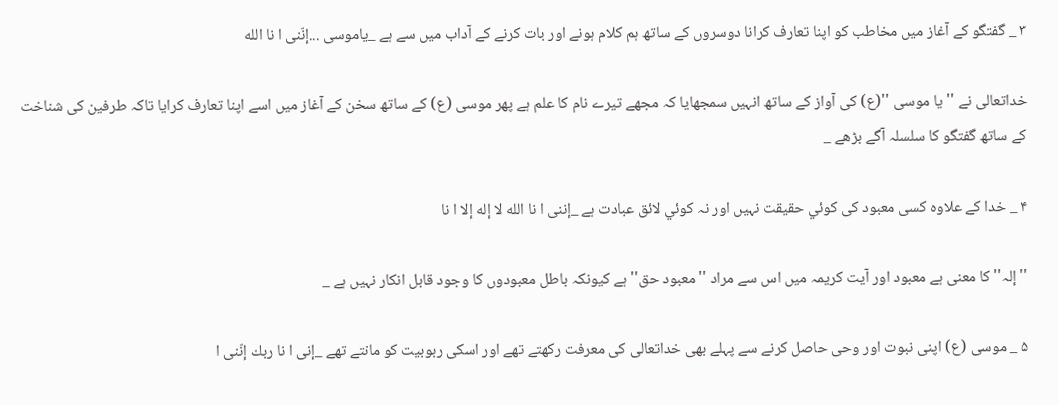۳ _ گفتگو كے آغاز ميں مخاطب كو اپنا تعارف كرانا دوسروں كے ساتھ ہم كلام ہونے اور بات كرنے كے آداب ميں سے ہے _ياموسى ...إنّنى ا نا الله

خداتعالى نے ''يا موسى ''(ع) كى آواز كے ساتھ انہيں سمجھايا كہ مجھے تيرے نام كا علم ہے پھر موسى (ع) كے ساتھ سخن كے آغاز ميں اسے اپنا تعارف كرايا تاكہ طرفين كى شناخت كے ساتھ گفتگو كا سلسلہ آگے بڑھے _

۴ _ خدا كے علاوہ كسى معبود كى كوئي حقيقت نہيں اور نہ كوئي لائق عبادت ہے _إننى ا نا الله لا إله إلا ا نا

''إلہ'' كا معنى ہے معبود اور آيت كريمہ ميں اس سے مراد ''معبود حق'' ہے كيونكہ باطل معبودوں كا وجود قابل انكار نہيں ہے _

۵ _ موسى (ع) اپنى نبوت اور وحى حاصل كرنے سے پہلے بھى خداتعالى كى معرفت ركھتے تھے اور اسكى ربوبيت كو مانتے تھے _إنى ا نا ربك إنّنى ا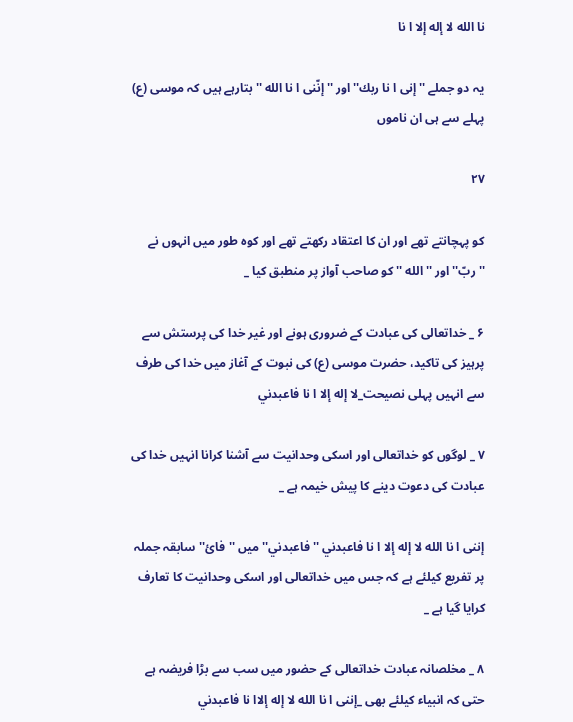نا الله لا إله إلا ا نا

يہ دو جملے '' إنى ا نا ربك'' اور ''إنّنى ا نا الله '' بتارہے ہيں كہ موسى (ع) پہلے سے ہى ان ناموں

۲۷

كو پہچانتے تھے اور ان كا اعتقاد ركھتے تھے اور كوہ طور ميں انہوں نے ''ربّ'' اور ''الله '' كو صاحب آواز پر منطبق كيا _

۶ _ خداتعالى كى عبادت كے ضرورى ہونے اور غير خدا كى پرستش سے پرہيز كى تاكيد، حضرت موسى (ع) كى نبوت كے آغاز ميں خدا كى طرف سے انہيں پہلى نصيحت_لا إله إلا ا نا فاعبدني

۷ _ لوگوں كو خداتعالى اور اسكى وحدانيت سے آشنا كرانا انہيں خدا كى عبادت كى دعوت دينے كا پيش خيمہ ہے _

إننى ا نا الله لا إله إلا ا نا فاعبدني ''فاعبدني'' ميں ''فائ'' سابقہ جملہ پر تفريع كيلئے ہے كہ جس ميں خداتعالى اور اسكى وحدانيت كا تعارف كرايا گيا ہے _

۸ _ مخلصانہ عبادت خداتعالى كے حضور ميں سب سے بڑا فريضہ ہے حتى كہ انبياء كيلئے بھى _إننى ا نا الله لا إله إلاا نا فاعبدني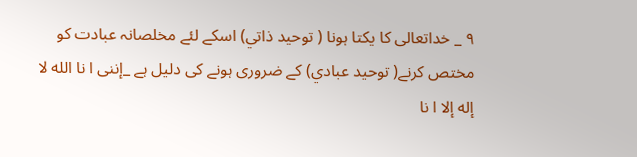۹ _ خداتعالى كا يكتا ہونا ( توحيد ذاتي) اسكے لئے مخلصانہ عبادت كو مختص كرنے( توحيد عبادي) كے ضرورى ہونے كى دليل ہے _إننى ا نا الله لا إله إلا ا نا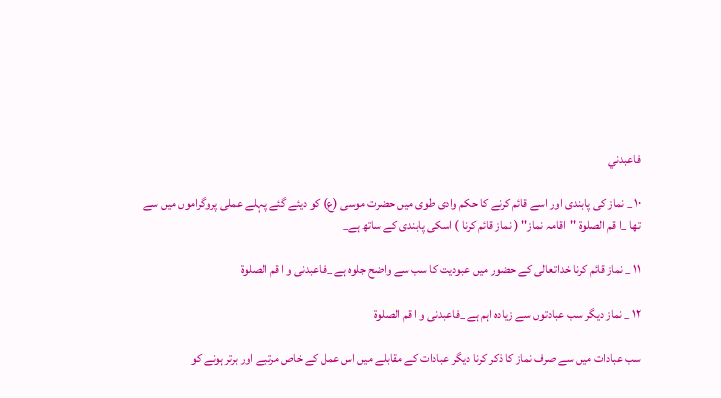فاعبدني

۱۰ _ نماز كى پابندى اور اسے قائم كرنے كا حكم وادى طوى ميں حضرت موسى (ع) كو ديئے گئے پہلے عملى پروگراموں ميں سے تھا _ا قم الصلوة ''اقامہ نماز'' ( نماز قائم كرنا ) اسكى پابندى كے ساتھ ہے_

۱۱ _ نماز قائم كرنا خداتعالى كے حضور ميں عبوديت كا سب سے واضح جلوہ ہے _فاعبدنى و ا قم الصلوة

۱۲ _ نماز ديگر سب عبادتوں سے زيادہ اہم ہے _فاعبدنى و ا قم الصلوة

سب عبادات ميں سے صرف نماز كا ذكر كرنا ديگر عبادات كے مقابلے ميں اس عمل كے خاص مرتبے اور برتر ہونے كو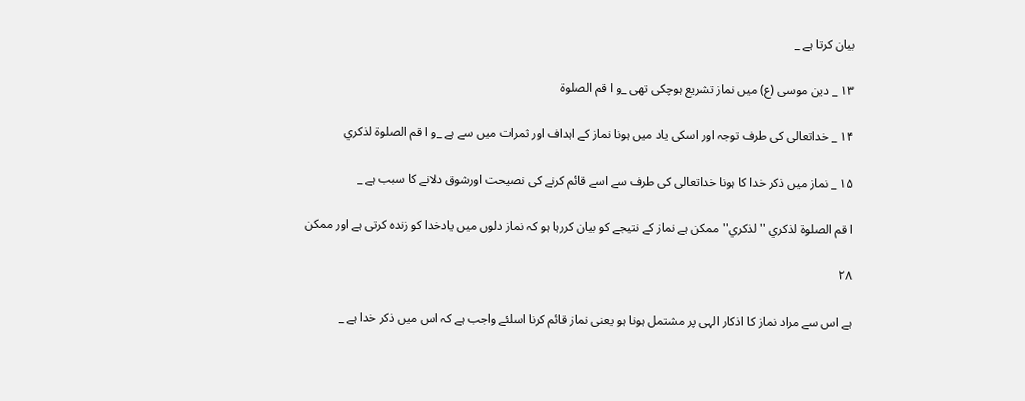بيان كرتا ہے _

۱۳ _ دين موسى (ع) ميں نماز تشريع ہوچكى تھى _و ا قم الصلوة

۱۴ _ خداتعالى كى طرف توجہ اور اسكى ياد ميں ہونا نماز كے اہداف اور ثمرات ميں سے ہے _و ا قم الصلوة لذكري

۱۵ _ نماز ميں ذكر خدا كا ہونا خداتعالى كى طرف سے اسے قائم كرنے كى نصيحت اورشوق دلانے كا سبب ہے _

ا قم الصلوة لذكري ''لذكري'' ممكن ہے نماز كے نتيجے كو بيان كررہا ہو كہ نماز دلوں ميں يادخدا كو زندہ كرتى ہے اور ممكن

۲۸

ہے اس سے مراد نماز كا اذكار الہى پر مشتمل ہونا ہو يعنى نماز قائم كرنا اسلئے واجب ہے كہ اس ميں ذكر خدا ہے _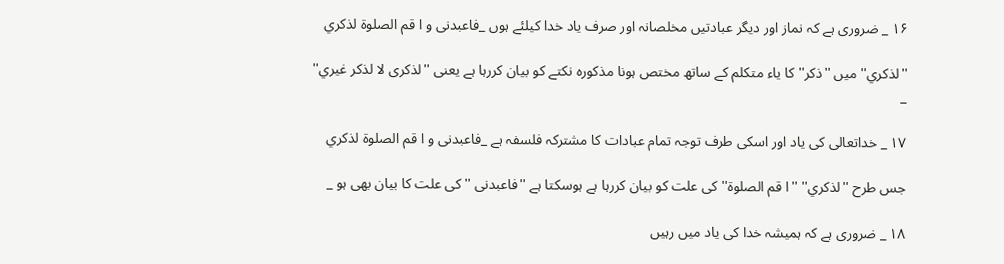۱۶ _ ضرورى ہے كہ نماز اور ديگر عبادتيں مخلصانہ اور صرف ياد خدا كيلئے ہوں _فاعبدنى و ا قم الصلوة لذكري

''لذكري'' ميں ''ذكر'' كا ياء متكلم كے ساتھ مختص ہونا مذكورہ نكتے كو بيان كررہا ہے يعنى ''لذكرى لا لذكر غيري'' _

۱۷ _ خداتعالى كى ياد اور اسكى طرف توجہ تمام عبادات كا مشتركہ فلسفہ ہے _فاعبدنى و ا قم الصلوة لذكري

جس طرح ''لذكري'' ''ا قم الصلوة'' كى علت كو بيان كررہا ہے ہوسكتا ہے ''فاعبدنى '' كى علت كا بيان بھى ہو _

۱۸ _ ضرورى ہے كہ ہميشہ خدا كى ياد ميں رہيں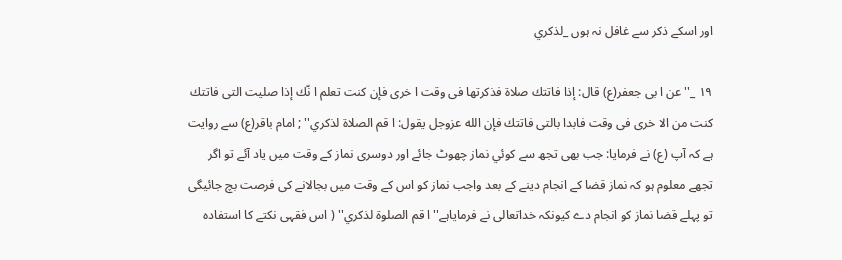اور اسكے ذكر سے غافل نہ ہوں _لذكري

۱۹ _''عن ا بى جعفر(ع) قال: إذا فاتتك صلاة فذكرتها فى وقت ا خرى فإن كنت تعلم ا نّك إذا صليت التى فاتتك كنت من الا خرى فى وقت فابدا بالتى فاتتك فإن الله عزوجل يقول: ا قم الصلاة لذكري'' ; امام باقر(ع) سے روايت ہے كہ آپ (ع) نے فرمايا: جب بھى تجھ سے كوئي نماز چھوٹ جائے اور دوسرى نماز كے وقت ميں ياد آئے تو اگر تجھے معلوم ہو كہ نماز قضا كے انجام دينے كے بعد واجب نماز كو اس كے وقت ميں بجالانے كى فرصت بچ جائيگى تو پہلے قضا نماز كو انجام دے كيونكہ خداتعالى نے فرماياہے'' ا قم الصلوة لذكري'' ( اس فقہى نكتے كا استفادہ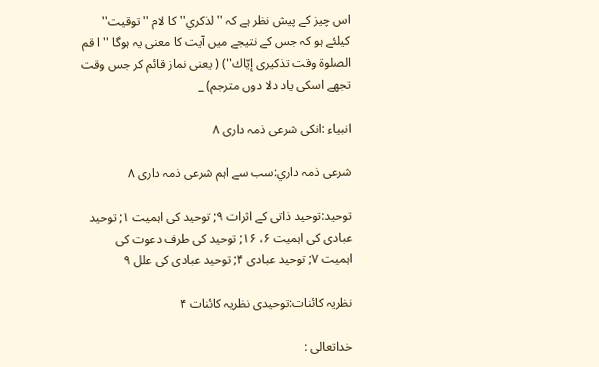اس چيز كے پيش نظر ہے كہ '' لذكري'' كا لام ''توقيت'' كيلئے ہو كہ جس كے نتيجے ميں آيت كا معنى يہ ہوگا '' ا قم الصلوة وقت تذكيرى إيّاك'') ( يعنى نماز قائم كر جس وقت تجھے اسكى ياد دلا دوں مترجم) _

انبياء :انكى شرعى ذمہ دارى ۸

شرعى ذمہ داري:سب سے اہم شرعى ذمہ دارى ۸

توحيد:توحيد ذاتى كے اثرات ۹; توحيد كى اہميت ۱; توحيد عبادى كى اہميت ۶، ۱۶; توحيد كى طرف دعوت كى اہميت ۷; توحيد عبادى ۴; توحيد عبادى كى علل ۹

نظريہ كائنات:توحيدى نظريہ كائنات ۴

خداتعالى :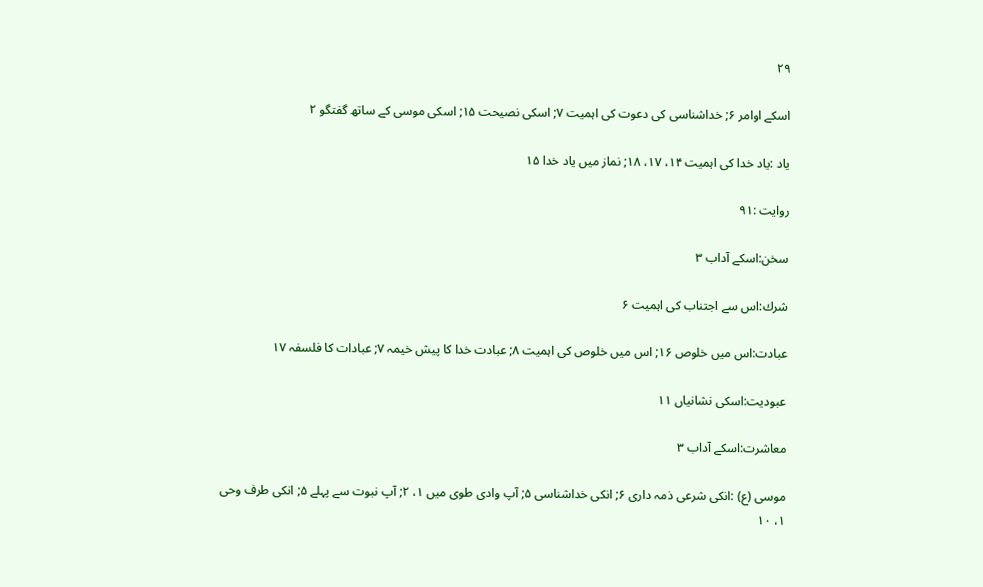۲۹

اسكے اوامر ۶; خداشناسى كى دعوت كى اہميت ۷; اسكى نصيحت ۱۵; اسكى موسى كے ساتھ گفتگو ۲

ياد :ياد خدا كى اہميت ۱۴، ۱۷، ۱۸; نماز ميں ياد خدا ۱۵

روايت :۹۱

سخن:اسكے آداب ۳

شرك:اس سے اجتناب كى اہميت ۶

عبادت:اس ميں خلوص ۱۶; اس ميں خلوص كى اہميت ۸; عبادت خدا كا پيش خيمہ ۷; عبادات كا فلسفہ ۱۷

عبوديت:اسكى نشانياں ۱۱

معاشرت:اسكے آداب ۳

موسى (ع) :انكى شرعى ذمہ دارى ۶; انكى خداشناسى ۵; آپ وادى طوى ميں ۱، ۲; آپ نبوت سے پہلے ۵; انكى طرف وحى ۱، ۱۰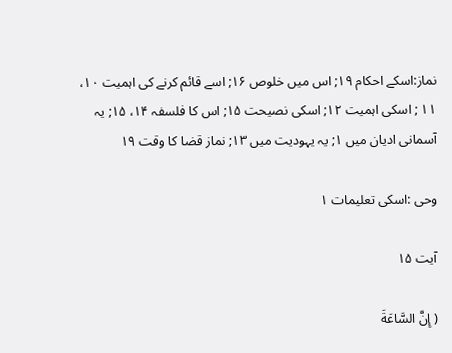نماز:اسكے احكام ۱۹; اس ميں خلوص ۱۶; اسے قائم كرنے كى اہميت ۱۰، ۱۱ ; اسكى اہميت ۱۲; اسكى نصيحت ۱۵; اس كا فلسفہ ۱۴، ۱۵; يہ آسمانى اديان ميں ۱; يہ يہوديت ميں ۱۳; نماز قضا كا وقت ۱۹

وحى :اسكى تعليمات ۱

آیت ۱۵

( إِنَّ السَّاعَةَ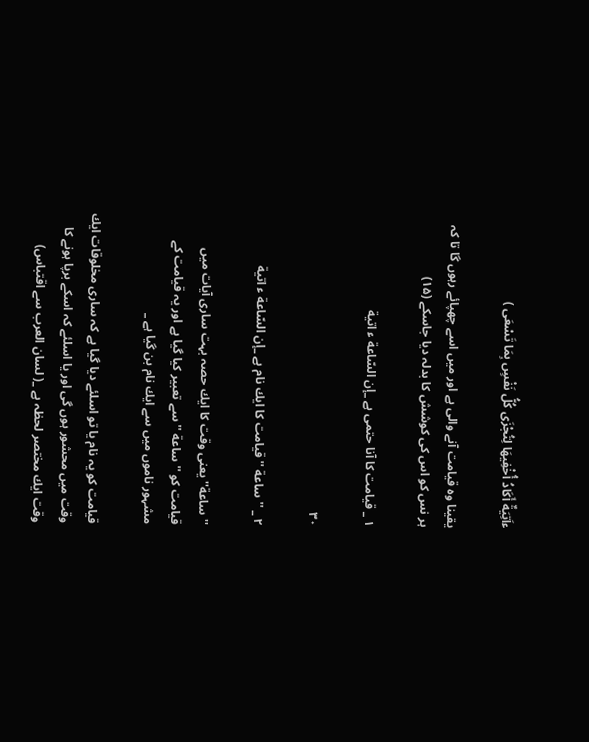ءاَتِيَةٌ أَكَادُ أُخْفِيهَا لِتُجْزَى كُلُّ نَفْسٍ بِمَا تَسْعَى )

يقينا وہ قيامت آنے والى ہے اور ميں اسے چھپائے رہوں گا تا كہ ہر نس كو اس كى كوشش كا بدلہ ديا جاسكے (۱۵)

۱ _ قيامت كا آنا حتمى ہے _إن السّاعة ء اتية

۳۰

۲ _ ''ساعة '' قيامت كا ايك نام ہے _إن السّاعة ء اتية

''ساعة'' يعنى وقت كا ايك حصہ بہت سارى آيات ميں قيامت كو ''ساعة '' سے تعبير كيا گيا ہے اور يہ قيامت كے مشہور ناموں ميں سے ايك نام بن گيا ہے _

قيامت كو يہ نام يا تو اسلئے ديا گيا ہے كہ سارى مخلوقات ايك وقت ميں محشور ہوں گى اور يا اسلئے كہ اسكے برپا ہونے كا وقت ايك مختصر لحظہ ہے _( لسان العرب سے اقتباس)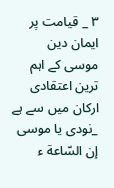۳ _ قيامت پر ايمان دين موسى كے اہم ترين اعتقادى اركان ميں سے ہے _نودى يا موسى إن السّاعة ء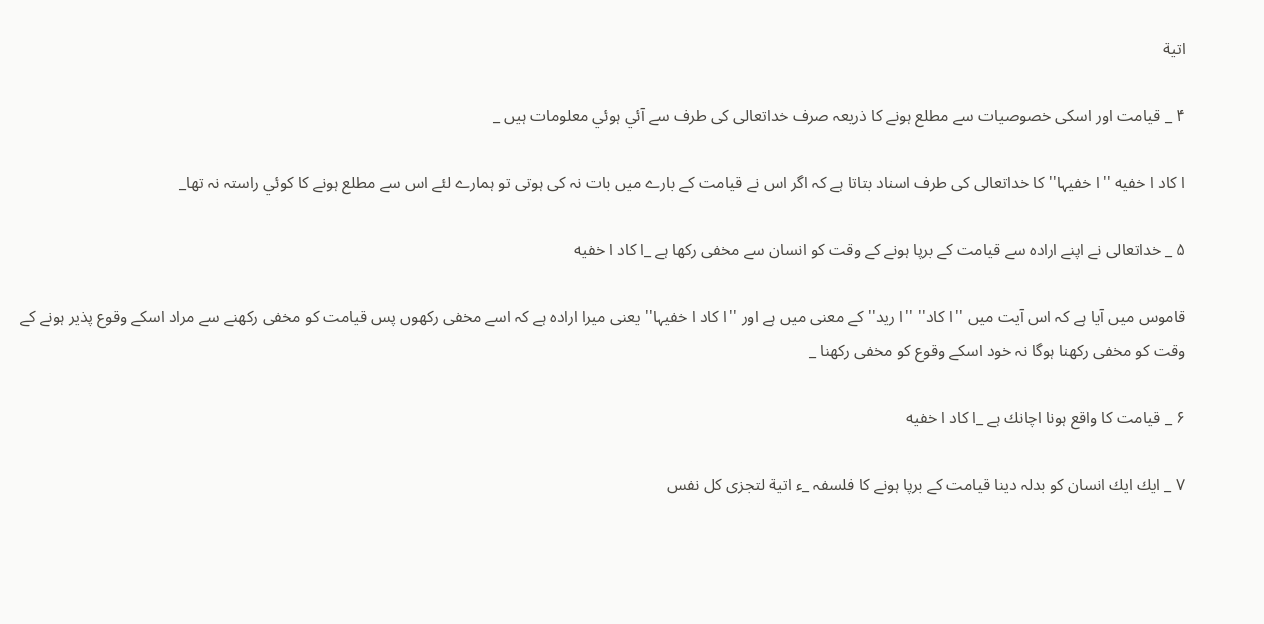اتية

۴ _ قيامت اور اسكى خصوصيات سے مطلع ہونے كا ذريعہ صرف خداتعالى كى طرف سے آئي ہوئي معلومات ہيں _

ا كاد ا خفيه ''ا خفيہا'' كا خداتعالى كى طرف اسناد بتاتا ہے كہ اگر اس نے قيامت كے بارے ميں بات نہ كى ہوتى تو ہمارے لئے اس سے مطلع ہونے كا كوئي راستہ نہ تھا_

۵ _ خداتعالى نے اپنے ارادہ سے قيامت كے برپا ہونے كے وقت كو انسان سے مخفى ركھا ہے _ا كاد ا خفيه

قاموس ميں آيا ہے كہ اس آيت ميں ''ا كاد'' ''ا ريد'' كے معنى ميں ہے اور ''ا كاد ا خفيہا'' يعنى ميرا ارادہ ہے كہ اسے مخفى ركھوں پس قيامت كو مخفى ركھنے سے مراد اسكے وقوع پذير ہونے كے وقت كو مخفى ركھنا ہوگا نہ خود اسكے وقوع كو مخفى ركھنا _

۶ _ قيامت كا واقع ہونا اچانك ہے _ا كاد ا خفيه

۷ _ ايك ايك انسان كو بدلہ دينا قيامت كے برپا ہونے كا فلسفہ _ء اتية لتجزى كل نفس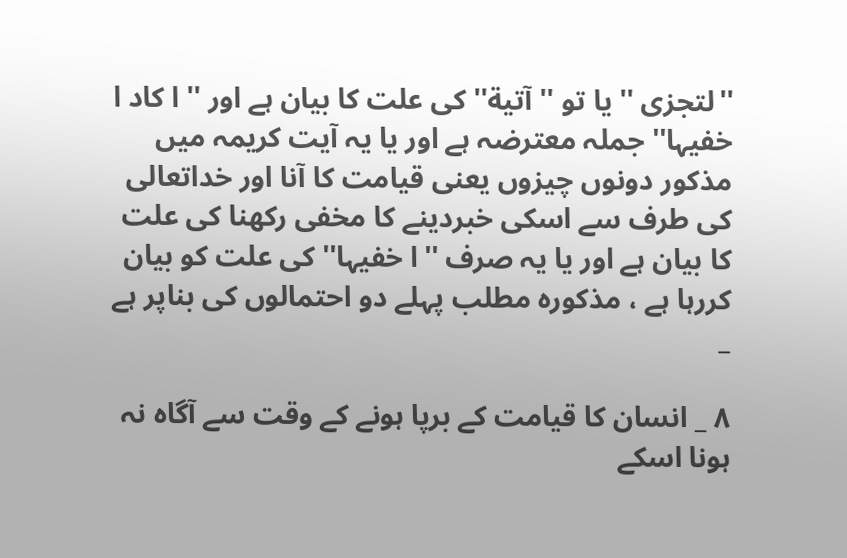''لتجزى '' يا تو ''آتية'' كى علت كا بيان ہے اور '' ا كاد ا خفيہا'' جملہ معترضہ ہے اور يا يہ آيت كريمہ ميں مذكور دونوں چيزوں يعنى قيامت كا آنا اور خداتعالى كى طرف سے اسكى خبردينے كا مخفى ركھنا كى علت كا بيان ہے اور يا يہ صرف ''ا خفيہا'' كى علت كو بيان كررہا ہے ، مذكورہ مطلب پہلے دو احتمالوں كى بناپر ہے _

۸ _ انسان كا قيامت كے برپا ہونے كے وقت سے آگاہ نہ ہونا اسكے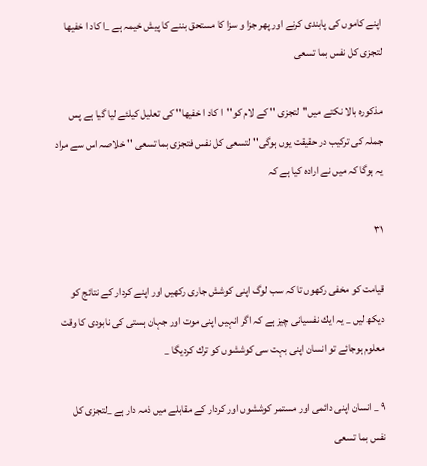اپنے كاموں كى پابندى كرنے اور پھر جزا و سزا كا مستحق بننے كا پيش خيمہ ہے _ا كاد ا خفيها لتجزى كل نفس بما تسعى

مذكورہ بالا نكتے ميں''لتجزى '' كے لام كو''ا كاد ا خفيها'' كى تعليل كيلئے ليا گيا ہے پس جملہ كى تركيب در حقيقت يوں ہوگى''لتسعى كل نفس فتجزى بما تسعى '' خلاصہ اس سے مراد يہ ہوگا كہ ميں نے ارادہ كيا ہے كہ

۳۱

قيامت كو مخفى ركھوں تا كہ سب لوگ اپنى كوشش جارى ركھيں اور اپنے كردار كے نتائج كو ديكھ ليں _ يہ ايك نفسيانى چيز ہے كہ اگر انہيں اپنى موت اور جہان ہستى كى نابودى كا وقت معلوم ہوجائے تو انسان اپنى بہت سى كوششوں كو ترك كرديگا _

۹ _ انسان اپنى دائمى اور مستمر كوششوں اور كردار كے مقابلے ميں ذمہ دار ہے _لتجزى كل نفس بما تسعى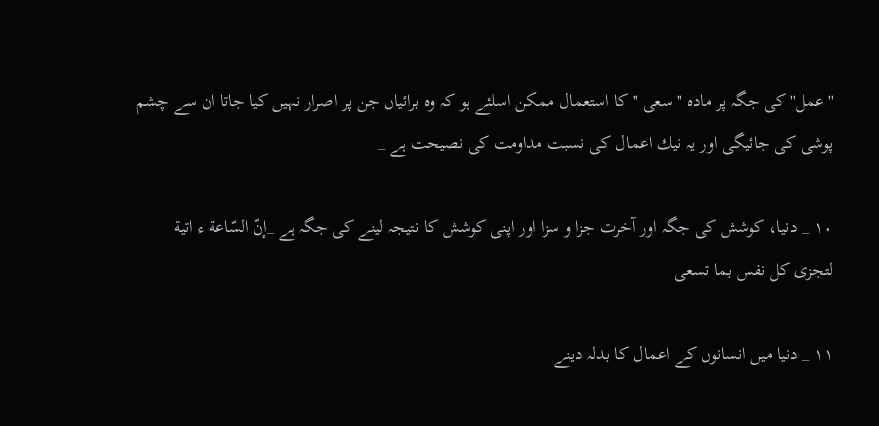''عمل'' كى جگہ پر مادہ ''سعى '' كا استعمال ممكن اسلئے ہو كہ وہ برائياں جن پر اصرار نہيں كيا جاتا ان سے چشم پوشى كى جائيگى اور يہ نيك اعمال كى نسبت مداومت كى نصيحت ہے _

۱۰ _ دنيا، كوشش كى جگہ اور آخرت جزا و سزا اور اپنى كوشش كا نتيجہ لينے كى جگہ ہے _إنّ السّاعة ء اتية لتجزى كل نفس بما تسعى

۱۱ _ دنيا ميں انسانوں كے اعمال كا بدلہ دينے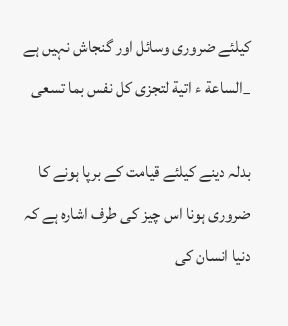كيلئے ضرورى وسائل اور گنجاش نہيں ہے _الساعة ء اتية لتجزى كل نفس بما تسعى

بدلہ دينے كيلئے قيامت كے برپا ہونے كا ضرورى ہونا اس چيز كى طرف اشارہ ہے كہ دنيا انسان كى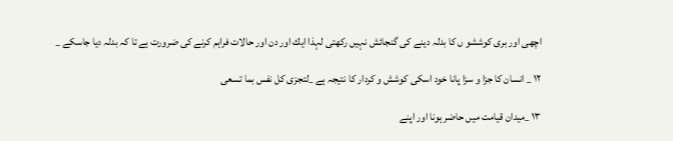اچھى اور برى كوششو ں كا بدلہ دينے كى گنجائش نہيں ركھتى لہذا ايك اور دن اور حالات فراہم كرنے كى ضرورت ہے تا كہ بدلہ ديا جاسكے _

۱۲ _ انسان كا جزا و سزا پانا خود اسكى كوشش و كردار كا نتيجہ ہے _لتجزى كل نفس بما تسعى

۱۳ _ميدان قيامت ميں حاضر ہونا اور اپنے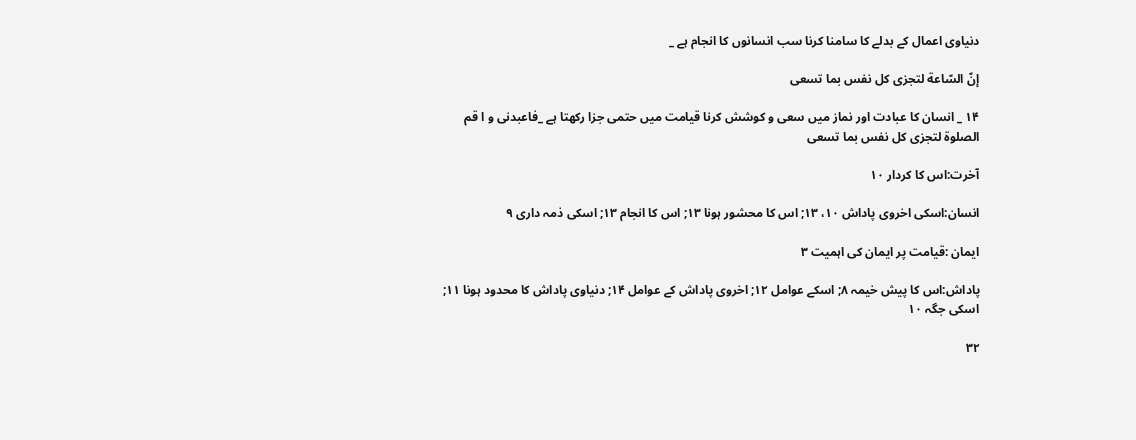دنياوى اعمال كے بدلے كا سامنا كرنا سب انسانوں كا انجام ہے _

إنّ السّاعة لتجزى كل نفس بما تسعى

۱۴ _ انسان كا عبادت اور نماز ميں سعى و كوشش كرنا قيامت ميں حتمى جزا ركھتا ہے _فاعبدنى و ا قم الصلوة لتجزى كل نفس بما تسعى

آخرت:اس كا كردار ۱۰

انسان:اسكى اخروى پاداش ۱۰، ۱۳; اس كا محشور ہونا ۱۳; اس كا انجام ۱۳; اسكى ذمہ دارى ۹

ايمان :قيامت پر ايمان كى اہميت ۳

پاداش:اس كا پيش خيمہ ۸; اسكے عوامل ۱۲; اخروى پاداش كے عوامل ۱۴; دنياوى پاداش كا محدود ہونا ۱۱; اسكى جگہ ۱۰

۳۲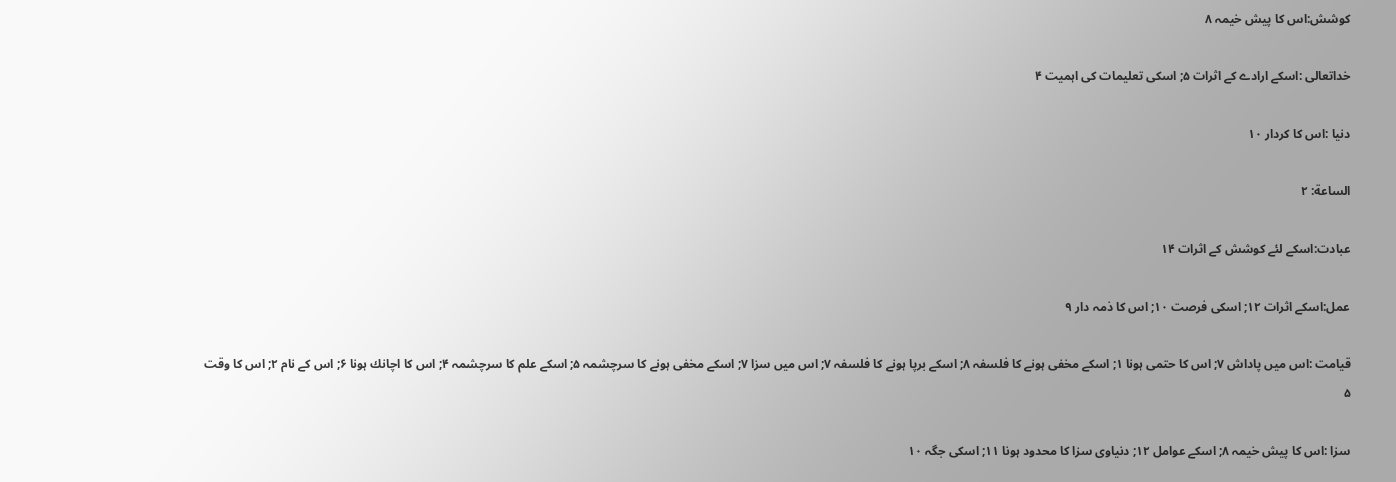كوشش:اس كا پيش خيمہ ۸

خداتعالى :اسكے ارادے كے اثرات ۵; اسكى تعليمات كى اہميت ۴

دنيا :اس كا كردار ۱۰

الساعة: ۲

عبادت:اسكے لئے كوشش كے اثرات ۱۴

عمل:اسكے اثرات ۱۲; اسكى فرصت ۱۰; اس كا ذمہ دار ۹

قيامت :اس ميں پاداش ۷; اس كا حتمى ہونا ۱; اسكے مخفى ہونے كا فلسفہ ۸; اسكے برپا ہونے كا فلسفہ ۷; اس ميں سزا ۷; اسكے مخفى ہونے كا سرچشمہ ۵; اسكے علم كا سرچشمہ ۴; اس كا اچانك ہونا ۶; اس كے نام ۲; اس كا وقت ۵

سزا :اس كا پيش خيمہ ۸; اسكے عوامل ۱۲; دنياوى سزا كا محدود ہونا ۱۱; اسكى جگہ ۱۰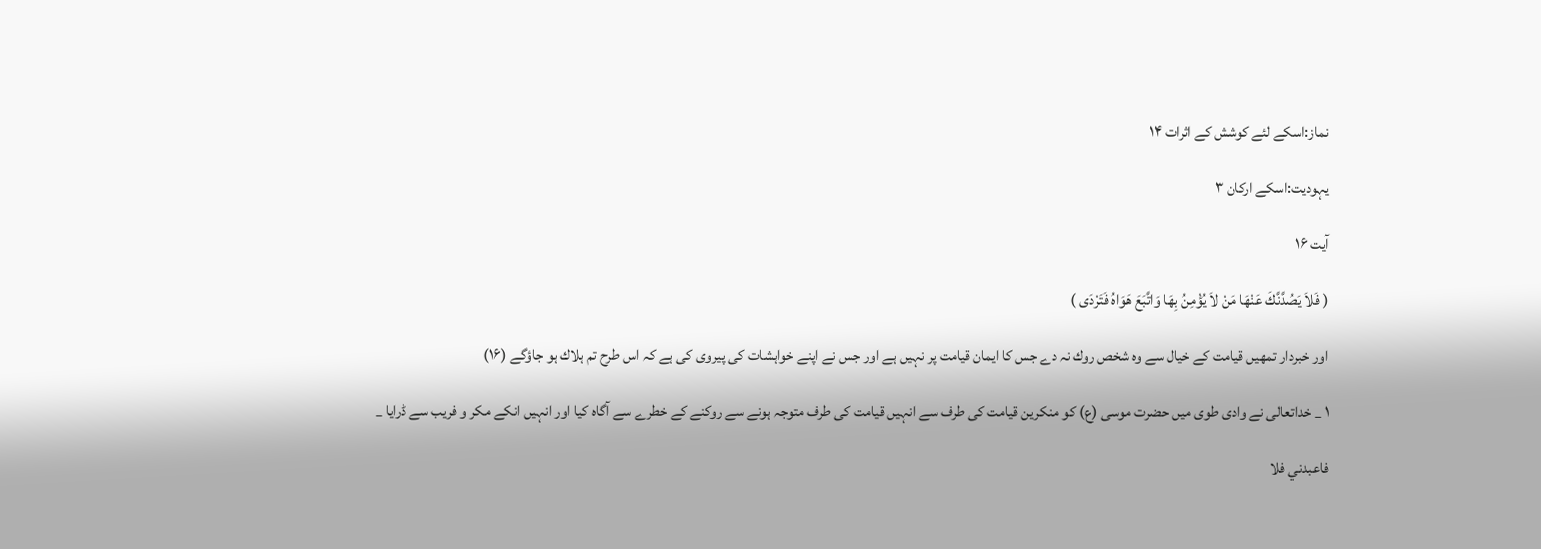نماز:اسكے لئے كوشش كے اثرات ۱۴

يہوديت:اسكے اركان ۳

آیت ۱۶

( فَلاَ يَصُدَّنَّكَ عَنْهَا مَنْ لاَ يُؤْمِنُ بِهَا وَاتَّبَعَ هَوَاهُ فَتَرْدَى )

اور خبردار تمھيں قيامت كے خيال سے وہ شخص روك نہ دے جس كا ايمان قيامت پر نہيں ہے اور جس نے اپنے خواہشات كى پيروى كى ہے كہ اس طرح تم ہلاك ہو جاؤگے (۱۶)

۱ _ خداتعالى نے وادى طوى ميں حضرت موسى (ع) كو منكرين قيامت كى طرف سے انہيں قيامت كى طرف متوجہ ہونے سے روكنے كے خطرے سے آگاہ كيا اور انہيں انكے مكر و فريب سے ڈرايا _

فاعبدني فلا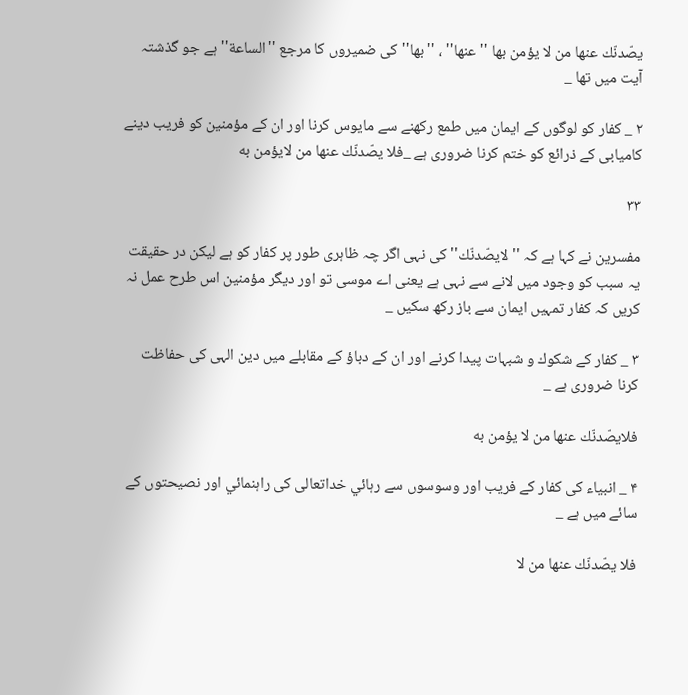يصّدنّك عنها من لا يؤمن بها ''عنها'' ، ''بها'' كى ضميروں كا مرجع ''الساعة'' ہے جو گذشتہ آيت ميں تھا _

۲ _ كفار كو لوگوں كے ايمان ميں طمع ركھنے سے مايوس كرنا اور ان كے مؤمنين كو فريب دينے كاميابى كے ذرائع كو ختم كرنا ضرورى ہے _فلا يصّدنّك عنها من لايؤمن به

۳۳

مفسرين نے كہا ہے كہ ''لايصّدنّك'' كى نہى اگر چہ ظاہرى طور پر كفار كو ہے ليكن در حقيقت يہ سبب كو وجود ميں لانے سے نہى ہے يعنى اے موسى تو اور ديگر مؤمنين اس طرح عمل نہ كريں كہ كفار تمہيں ايمان سے باز ركھ سكيں _

۳ _ كفار كے شكوك و شبہات پيدا كرنے اور ان كے دباؤ كے مقابلے ميں دين الہى كى حفاظت كرنا ضرورى ہے _

فلايصّدنّك عنها من لا يؤمن به

۴ _ انبياء كى كفار كے فريب اور وسوسوں سے رہائي خداتعالى كى راہنمائي اور نصيحتوں كے سائے ميں ہے _

فلا يصّدنّك عنها من لا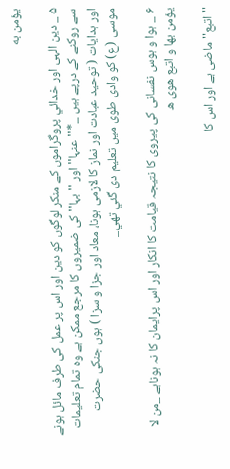يؤمن به

۵ _ دين الہى اور خدائي پروگراموں كے منكر لوگوں كو دين اور اس پر عمل كى طرف مائل ہونے سے روكنے كے درپے ہيں _*''عنہا'' اور ''بہا'' كى ضميروں كا مرجع ممكن ہے وہ تمام تعليمات اور ہدايات ( توحيد عبادت اور نماز كا لازمى ہونا، معاد اور جزا و سزا ) ہوں جنكى حضرت موسى (ع) كو وادى طوى ميں تعليم دى گئي تھي_

۶ _ ہوا و ہوس نفسانى كى پيروى كا نتيجہ قيامت كا انكار اور اس پرايمان كا نہ ہوناہے _من لا يؤمن بها و اتبع هوى ه

''اتبع'' ماضى ہے اور اس كا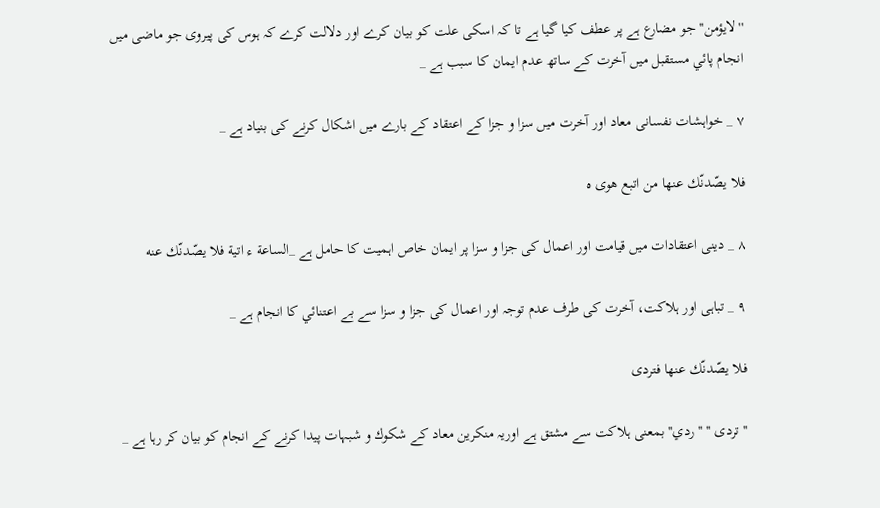''لايؤمن'' جو مضارع ہے پر عطف كيا گيا ہے تا كہ اسكى علت كو بيان كرے اور دلالت كرے كہ ہوس كى پيروى جو ماضى ميں انجام پائي مستقبل ميں آخرت كے ساتھ عدم ايمان كا سبب ہے _

۷ _ خواہشات نفسانى معاد اور آخرت ميں سزا و جزا كے اعتقاد كے بارے ميں اشكال كرنے كى بنياد ہے _

فلا يصّدنّك عنها من اتبع هوى ه

۸ _ دينى اعتقادات ميں قيامت اور اعمال كى جزا و سزا پر ايمان خاص اہميت كا حامل ہے _الساعة ء اتية فلا يصّدنّك عنه

۹ _ تباہى اور ہلاكت، آخرت كى طرف عدم توجہ اور اعمال كى جزا و سزا سے بے اعتنائي كا انجام ہے _

فلا يصّدنّك عنها فتردى

''تردى '' ''ردي'' بمعنى ہلاكت سے مشتق ہے اوريہ منكرين معاد كے شكوك و شبہات پيدا كرنے كے انجام كو بيان كر رہا ہے _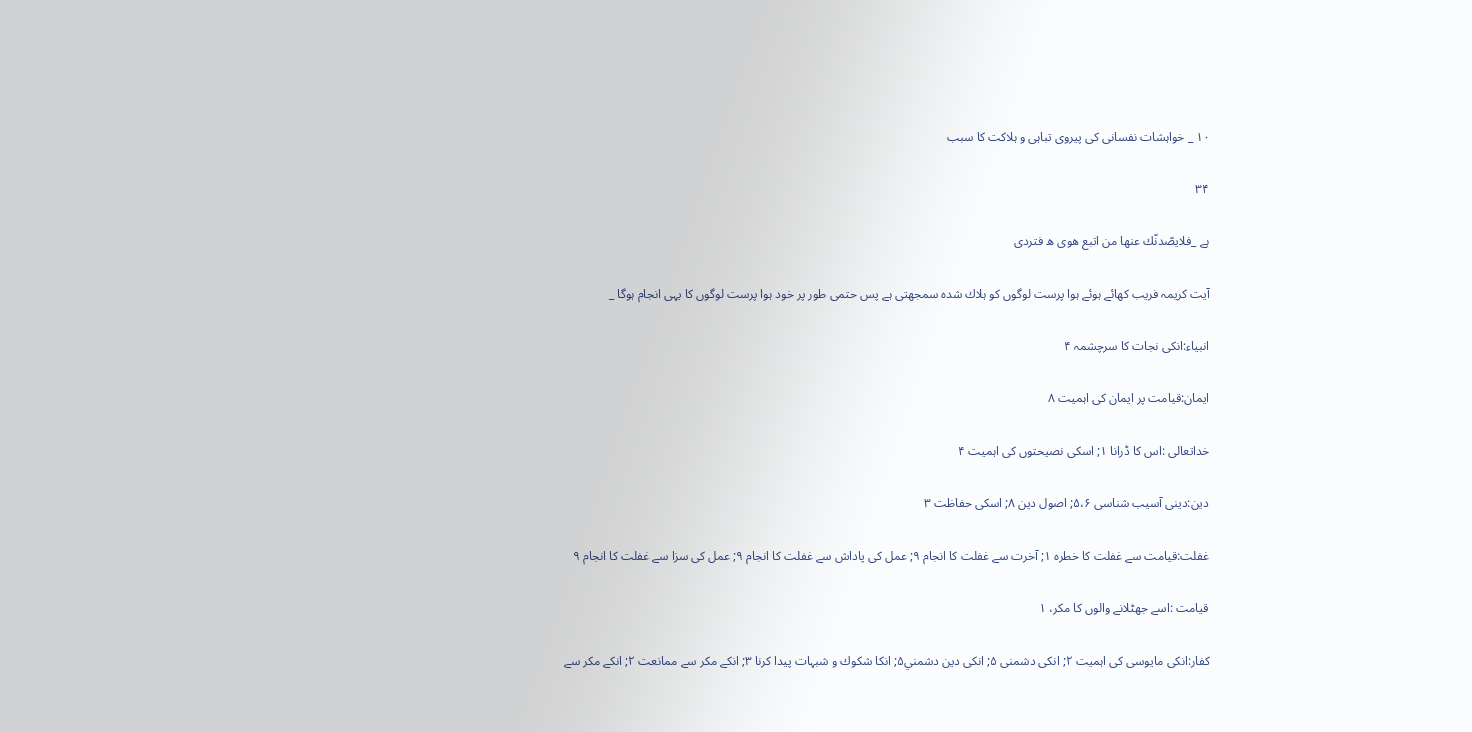۱۰ _ خواہشات نفسانى كى پيروى تباہى و ہلاكت كا سبب

۳۴

ہے _فلايصّدنّك عنها من اتبع هوى ه فتردى

آيت كريمہ فريب كھائے ہوئے ہوا پرست لوگوں كو ہلاك شدہ سمجھتى ہے پس حتمى طور پر خود ہوا پرست لوگوں كا يہى انجام ہوگا _

انبياء:انكى نجات كا سرچشمہ ۴

ايمان:قيامت پر ايمان كى اہميت ۸

خداتعالى :اس كا ڈرانا ۱; اسكى نصيحتوں كى اہميت ۴

دين:دينى آسيب شناسى ۵،۶; اصول دين ۸; اسكى حفاظت ۳

غفلت:قيامت سے غفلت كا خطرہ ۱; آخرت سے غفلت كا انجام ۹; عمل كى پاداش سے غفلت كا انجام ۹; عمل كى سزا سے غفلت كا انجام ۹

قيامت :اسے جھٹلانے والوں كا مكر، ۱

كفار:انكى مايوسى كى اہميت ۲; انكى دشمنى ۵; انكى دين دشمني۵; انكا شكوك و شبہات پيدا كرنا ۳; انكے مكر سے ممانعت ۲; انكے مكر سے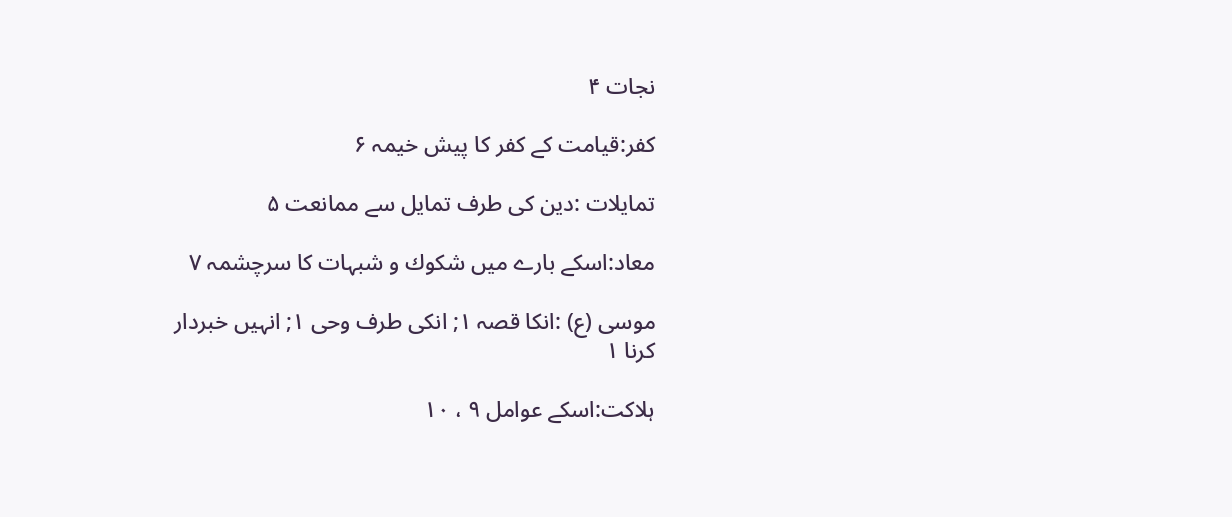نجات ۴

كفر:قيامت كے كفر كا پيش خيمہ ۶

تمايلات :دين كى طرف تمايل سے ممانعت ۵

معاد:اسكے بارے ميں شكوك و شبہات كا سرچشمہ ۷

موسى (ع) :انكا قصہ ۱; انكى طرف وحى ۱; انہيں خبردار كرنا ۱

ہلاكت:اسكے عوامل ۹ ، ۱۰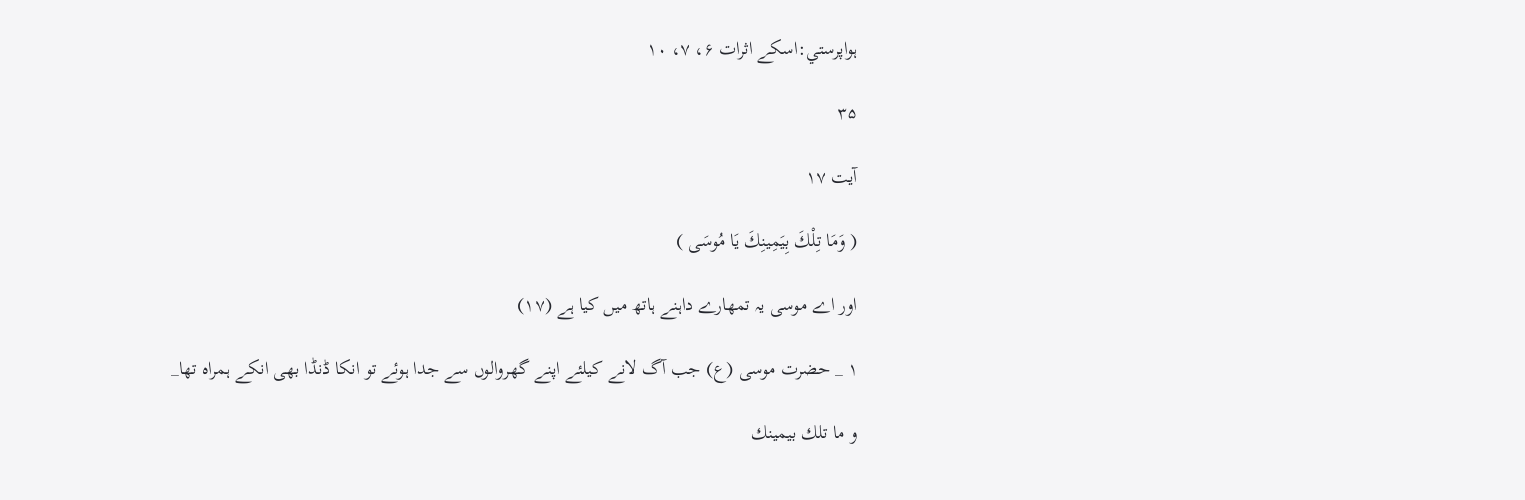ہواپرستي:اسكے اثرات ۶، ۷، ۱۰

۳۵

آیت ۱۷

( وَمَا تِلْكَ بِيَمِينِكَ يَا مُوسَى )

اور اے موسى يہ تمھارے داہنے ہاتھ ميں كيا ہے (۱۷)

۱ _ حضرت موسى (ع) جب آگ لانے كيلئے اپنے گھروالوں سے جدا ہوئے تو انكا ڈنڈا بھى انكے ہمراہ تھا_

و ما تلك بيمينك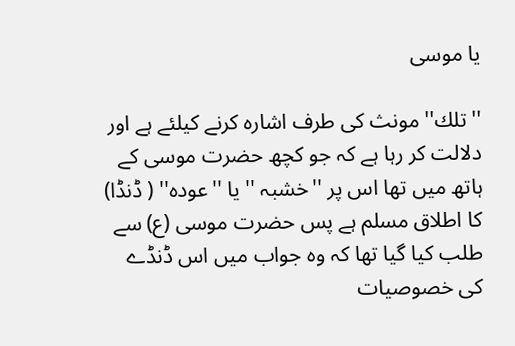يا موسى

''تلك'' مونث كى طرف اشارہ كرنے كيلئے ہے اور دلالت كر رہا ہے كہ جو كچھ حضرت موسى كے ہاتھ ميں تھا اس پر ''خشبہ '' يا ''عودہ'' ( ڈنڈا) كا اطلاق مسلم ہے پس حضرت موسى (ع) سے طلب كيا گيا تھا كہ وہ جواب ميں اس ڈنڈے كى خصوصيات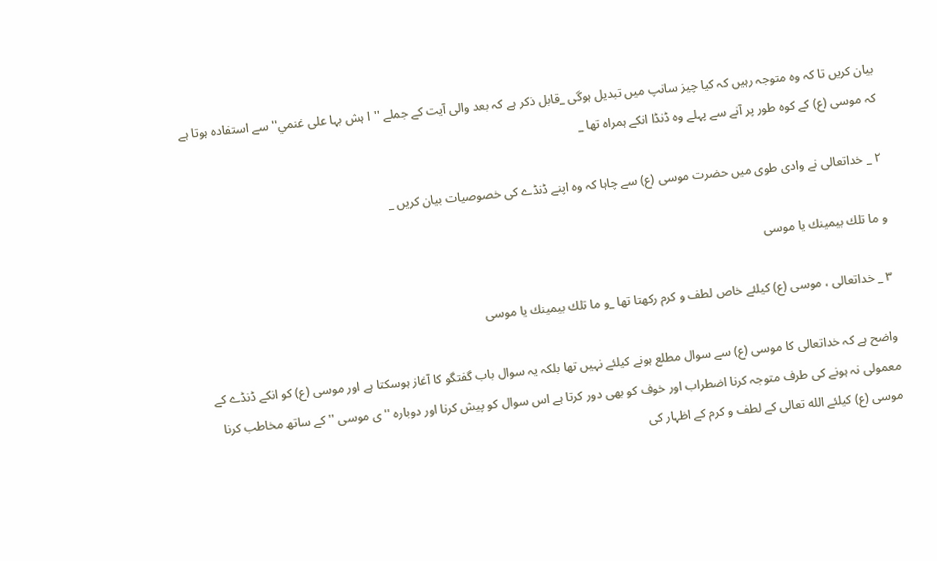بيان كريں تا كہ وہ متوجہ رہيں كہ كيا چيز سانپ ميں تبديل ہوگى _قابل ذكر ہے كہ بعد والى آيت كے جملے ''ا ہش بہا على غنمي'' سے استفادہ ہوتا ہے كہ موسى (ع) كے كوہ طور پر آنے سے پہلے وہ ڈنڈا انكے ہمراہ تھا _

۲ _ خداتعالى نے وادى طوى ميں حضرت موسى (ع) سے چاہا كہ وہ اپنے ڈنڈے كى خصوصيات بيان كريں _

و ما تلك بيمينك يا موسى

۳ _ خداتعالى ، موسى (ع) كيلئے خاص لطف و كرم ركھتا تھا _و ما تلك بيمينك يا موسى

واضح ہے كہ خداتعالى كا موسى (ع) سے سوال مطلع ہونے كيلئے نہيں تھا بلكہ يہ سوال باب گفتگو كا آغاز ہوسكتا ہے اور موسى (ع) كو انكے ڈنڈے كے معمولى نہ ہونے كى طرف متوجہ كرنا اضطراب اور خوف كو بھى دور كرتا ہے اس سوال كو پيش كرنا اور دوبارہ ''ى موسى '' كے ساتھ مخاطب كرنا موسى (ع) كيلئے الله تعالى كے لطف و كرم كے اظہار كى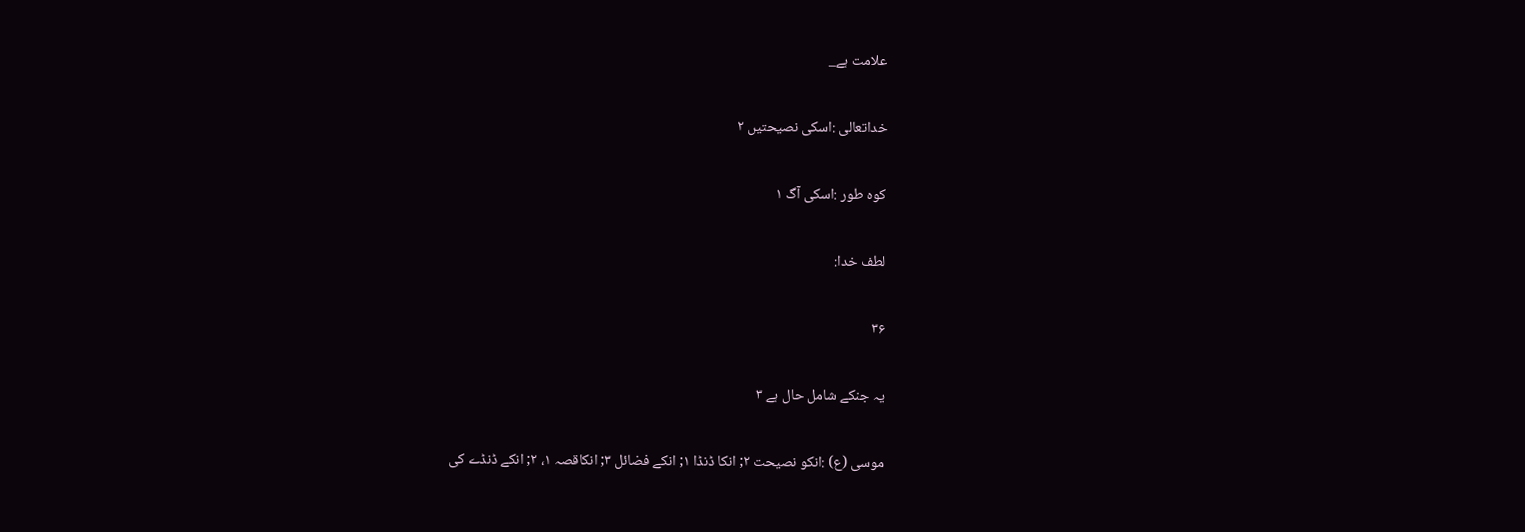علامت ہے_

خداتعالى :اسكى نصيحتيں ۲

كوہ طور :اسكى آگ ۱

لطف خدا:

۳۶

يہ جنكے شامل حال ہے ۳

موسى (ع) :انكو نصيحت ۲; انكا ڈنڈا ۱; انكے فضائل ۳; انكاقصہ ۱، ۲; انكے ڈنڈے كى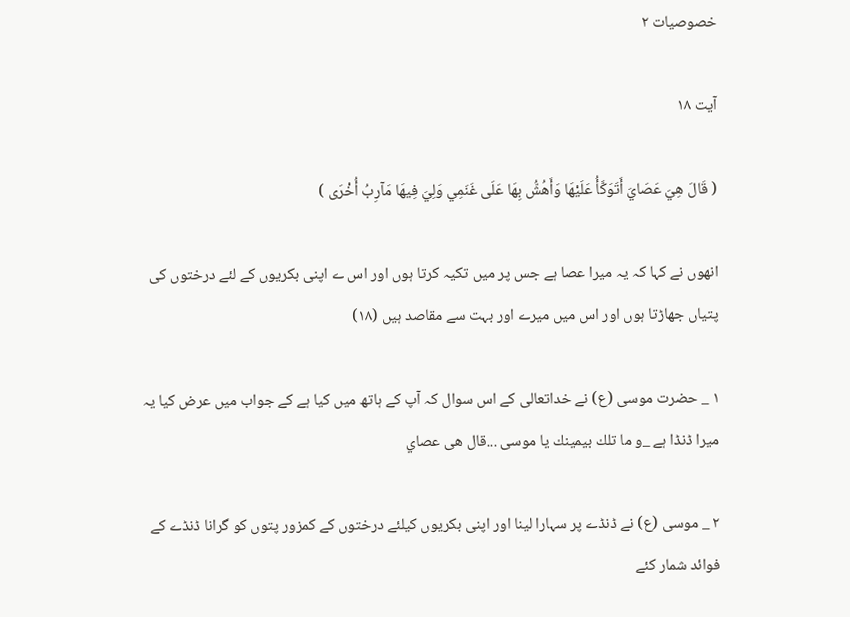خصوصيات ۲

آیت ۱۸

( قَالَ هِيَ عَصَايَ أَتَوَكَّأُ عَلَيْهَا وَأَهُشُّ بِهَا عَلَى غَنَمِي وَلِيَ فِيهَا مَآرِبُ أُخْرَى )

انھوں نے كہا كہ يہ ميرا عصا ہے جس پر ميں تكيہ كرتا ہوں اور اس ے اپنى بكريوں كے لئے درختوں كى پتياں جھاڑتا ہوں اور اس ميں ميرے اور بہت سے مقاصد ہيں (۱۸)

۱ _ حضرت موسى (ع) نے خداتعالى كے اس سوال كہ آپ كے ہاتھ ميں كيا ہے كے جواب ميں عرض كيا يہ ميرا ڈنڈا ہے _و ما تلك بيمينك يا موسى ...قال هى عصاي

۲ _ موسى (ع) نے ڈنڈے پر سہارا لينا اور اپنى بكريوں كيلئے درختوں كے كمزور پتوں كو گرانا ڈنڈے كے فوائد شمار كئے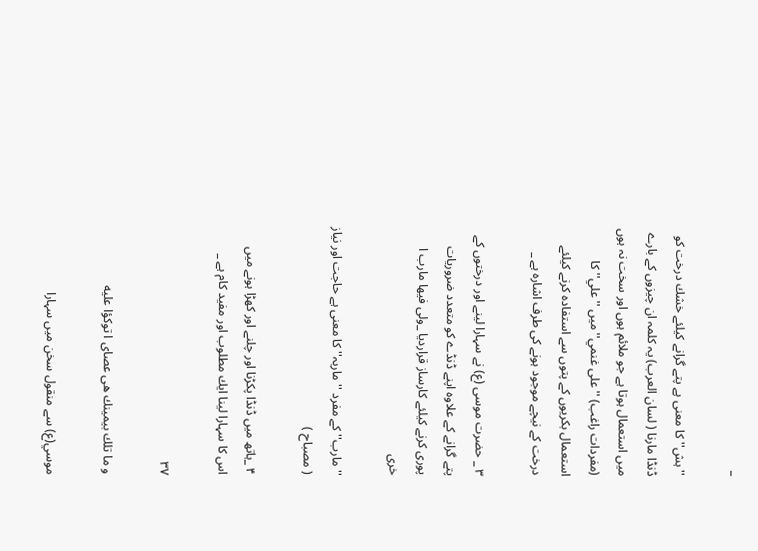_

''ہش'' كا معنى ہے پتے گرانے كيلئے خشك درخت كو ڈنڈا مارنا ( لسان العرب) يہ كلمہ ان چيزوں كے بارے ميں استعمال ہوتا ہے جو ملائم ہوں اور سخت نہ ہوں (مفردات راغب) ''على غنمي'' ميں ''علي'' كا استعمال بكريوں كے پتوں سے استفادہ كرنے كيلئے درخت كے نيچے موجود ہونے كى طرف اشارہ ہے _

۳ _ حضرت موسى (ع) نے سہارا لينے اور درختوں كے پتے گرانے كے علاوہ اپنے ڈنڈے كو متعدد ضروريات پورى كرنے كيلئے كارساز قرارديا _ولى فيها مارب ا خرى

''مارب'' كے مفرد ''ماربہ'' كا معنى ہے حاجت اور نياز ( مصباح )

۴ _ہاتھ ميں ڈنڈا پكڑنا اور چلنے اور كھڑا ہونے ميں اس كا سہارا لينا ايك مطلوب اور مفيد كام ہے _

۳۷

و ما تلك بيمينك هى عصاى ا توكؤا عليه

موسي(ع) سے منقول سخن ميں سہارا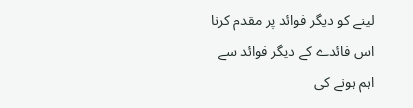لينے كو ديگر فوائد پر مقدم كرنا اس فائدے كے ديگر فوائد سے اہم ہونے كى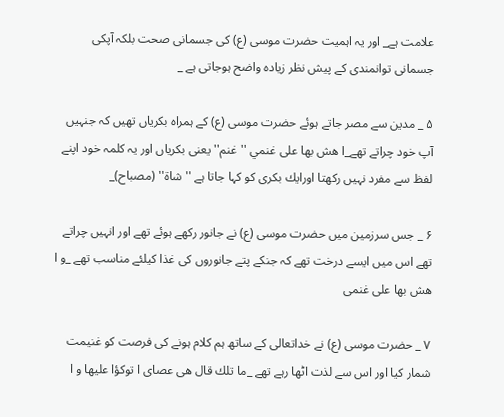علامت ہے_ اور يہ اہميت حضرت موسى (ع) كى جسمانى صحت بلكہ آپكى جسمانى توانمندى كے پيش نظر زيادہ واضح ہوجاتى ہے _

۵ _ مدين سے مصر جاتے ہوئے حضرت موسى (ع) كے ہمراہ بكرياں تھيں كہ جنہيں آپ خود چراتے تھے_ا هش بها على غنمي ''غنم'' يعنى بكرياں اور يہ كلمہ خود اپنے لفظ سے مفرد نہيں ركھتا اورايك بكرى كو كہا جاتا ہے ''شاة'' (مصباح)_

۶ _ جس سرزمين ميں حضرت موسى (ع) نے جانور ركھے ہوئے تھے اور انہيں چراتے تھے اس ميں ايسے درخت تھے كہ جنكے پتے جانوروں كى غذا كيلئے مناسب تھے _و ا هش بها على غنمى

۷ _ حضرت موسى (ع) نے خداتعالى كے ساتھ ہم كلام ہونے كى فرصت كو غنيمت شمار كيا اور اس سے لذت اٹھا رہے تھے _ما تلك قال هى عصاى ا توكؤا عليها و ا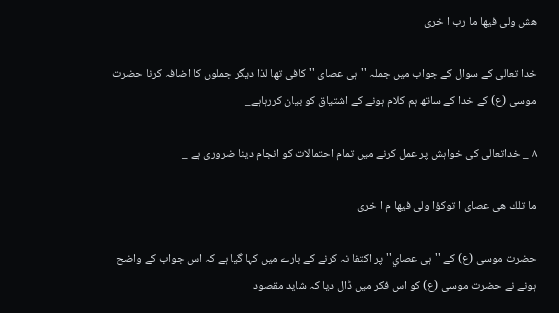هش ولى فيها ما رب ا خرى

خدا تعالى كے سوال كے جواب ميں جملہ ''ہى عصاى '' كافى تھا لذا ديگر جملوں كا اضافہ كرنا حضرت موسى (ع) كے خدا كے ساتھ ہم كلام ہونے كے اشتياق كو بيان كررہاہے_

۸ _ خداتعالى كى خواہش پر عمل كرنے ميں تمام احتمالات كو انجام دينا ضرورى ہے _

ما تلك هى عصاى ا توكؤا ولى فيها م ا خرى

حضرت موسى (ع) كے ''ہى عصاي'' پر اكتفا نہ كرنے كے بارے ميں كہا گيا ہے كہ اس جواب كے واضح ہونے نے حضرت موسى (ع) كو اس فكر ميں ڈال ديا كہ شايد مقصود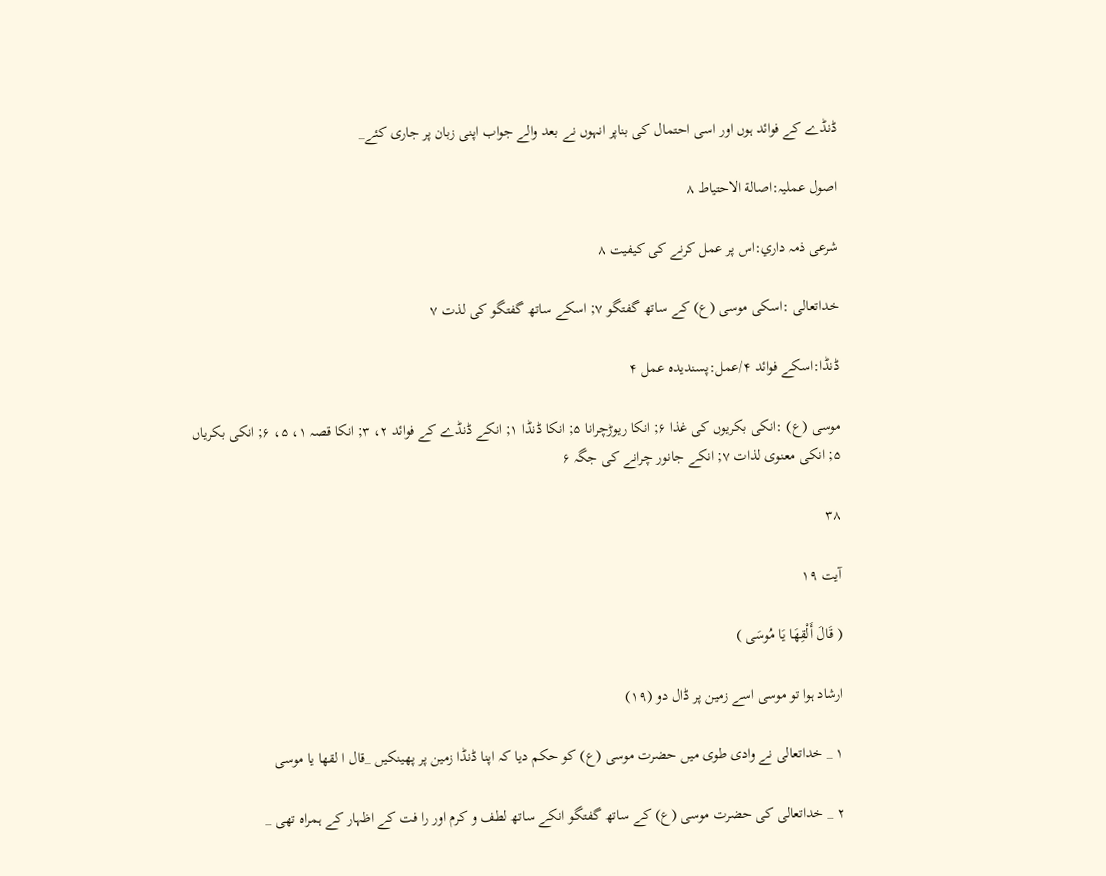ڈنڈے كے فوائد ہوں اور اسى احتمال كى بناپر انہوں نے بعد والے جواب اپنى زبان پر جارى كئے_

اصول عمليہ:اصالة الاحتياط ۸

شرعى ذمہ داري:اس پر عمل كرنے كى كيفيت ۸

خداتعالى :اسكى موسى (ع) كے ساتھ گفتگو ۷; اسكے ساتھ گفتگو كى لذت ۷

ڈنڈا:اسكے فوائد ۴/عمل:پسنديدہ عمل ۴

موسى (ع) :انكى بكريوں كى غذا ۶; انكا ريوڑچرانا ۵; انكا ڈنڈا ۱; انكے ڈنڈے كے فوائد ۲، ۳; انكا قصہ ۱، ۵، ۶; انكى بكرياں ۵; انكى معنوى لذات ۷; انكے جانور چرانے كى جگہ ۶

۳۸

آیت ۱۹

( قَالَ أَلْقِهَا يَا مُوسَى )

ارشاد ہوا تو موسى اسے زمين پر ڈال دو (۱۹)

۱ _ خداتعالى نے وادى طوى ميں حضرت موسى (ع) كو حكم ديا كہ اپنا ڈنڈا زمين پر پھينكيں _قال ا لقها يا موسى

۲ _ خداتعالى كى حضرت موسى (ع) كے ساتھ گفتگو انكے ساتھ لطف و كرم اور را فت كے اظہار كے ہمراہ تھى _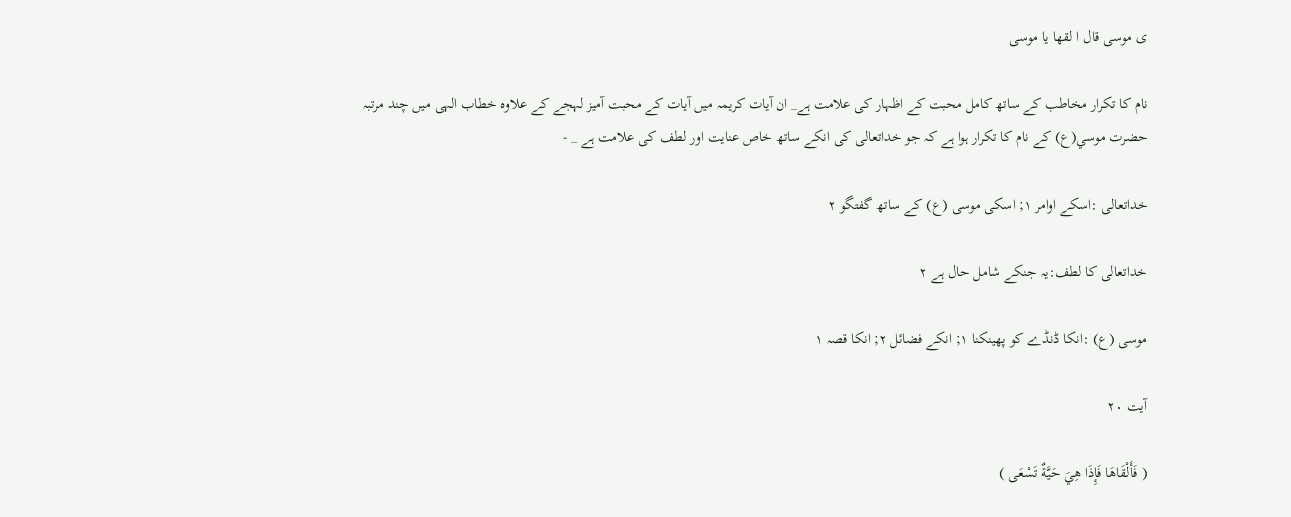ى موسى قال ا لقها يا موسى

نام كا تكرار مخاطب كے ساتھ كامل محبت كے اظہار كى علامت ہے_ ان آيات كريمہ ميں آيات كے محبت آميز لہجے كے علاوہ خطاب الہى ميں چند مرتبہ حضرت موسي(ع) كے نام كا تكرار ہوا ہے كہ جو خداتعالى كى انكے ساتھ خاص عنايت اور لطف كى علامت ہے _ -

خداتعالى :اسكے اوامر ۱; اسكى موسى (ع) كے ساتھ گفتگو ۲

خداتعالى كا لطف:يہ جنكے شامل حال ہے ۲

موسى (ع) :انكا ڈنڈے كو پھينكنا ۱; انكے فضائل ۲; انكا قصہ ۱

آیت ۲۰

( فَأَلْقَاهَا فَإِذَا هِيَ حَيَّةٌ تَسْعَى )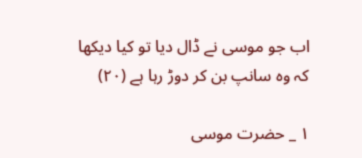اب جو موسى نے ڈال ديا تو كيا ديكھا كہ وہ سانپ بن كر دوڑ رہا ہے (۲۰)

۱ _ حضرت موسى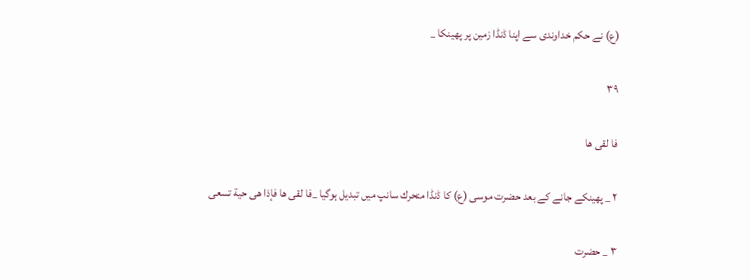(ع) نے حكم خداوندى سے اپنا ڈنڈا زمين پر پھينكا _

۳۹

فا لقى ها

۲ _ پھينكے جانے كے بعد حضرت موسى (ع) كا ڈنڈا متحرك سانپ ميں تبديل ہوگيا _فا لقى ها فإذا هى حية تسعى

۳ _ حضرت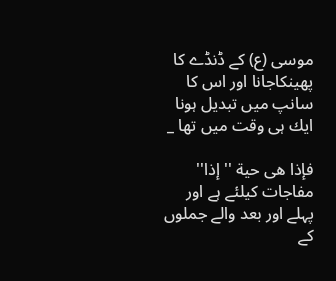موسى (ع) كے ڈنڈے كا پھينكاجانا اور اس كا سانپ ميں تبديل ہونا ايك ہى وقت ميں تھا _

فإذا هى حية ''إذا'' مفاجات كيلئے ہے اور پہلے اور بعد والے جملوں كے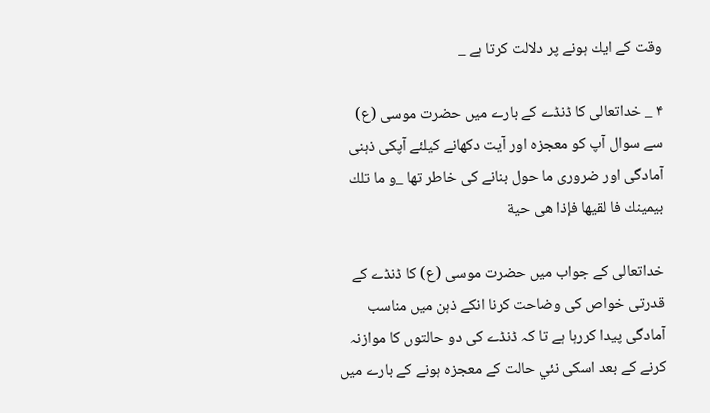وقت كے ايك ہونے پر دلالت كرتا ہے _

۴ _ خداتعالى كا ڈنڈے كے بارے ميں حضرت موسى (ع) سے سوال آپ كو معجزہ اور آيت دكھانے كيلئے آپكى ذہنى آمادگى اور ضرورى ما حول بنانے كى خاطر تھا _و ما تلك بيمينك فا لقيها فإذا هى حية

خداتعالى كے جواب ميں حضرت موسى (ع) كا ڈنڈے كے قدرتى خواص كى وضاحت كرنا انكے ذہن ميں مناسب آمادگى پيدا كررہا ہے تا كہ ڈنڈے كى دو حالتوں كا موازنہ كرنے كے بعد اسكى نئي حالت كے معجزہ ہونے كے بارے ميں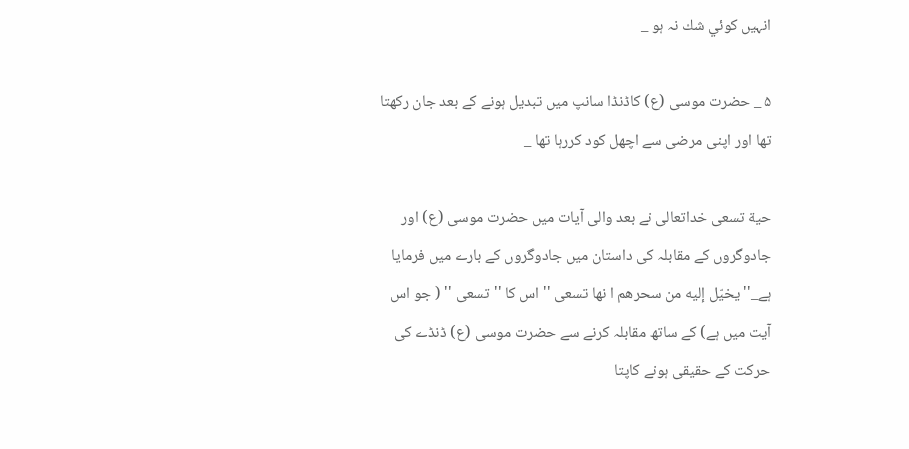انہيں كوئي شك نہ ہو _

۵ _ حضرت موسى (ع) كاڈنڈا سانپ ميں تبديل ہونے كے بعد جان ركھتا تھا اور اپنى مرضى سے اچھل كود كررہا تھا _

حية تسعى خداتعالى نے بعد والى آيات ميں حضرت موسى (ع) اور جادوگروں كے مقابلہ كى داستان ميں جادوگروں كے بارے ميں فرمايا ہے_''يخيّل إليه من سحرهم ا نها تسعى '' اس كا ''تسعى '' ( جو اس آيت ميں ہے) كے ساتھ مقابلہ كرنے سے حضرت موسى (ع) ڈنڈے كى حركت كے حقيقى ہونے كاپتا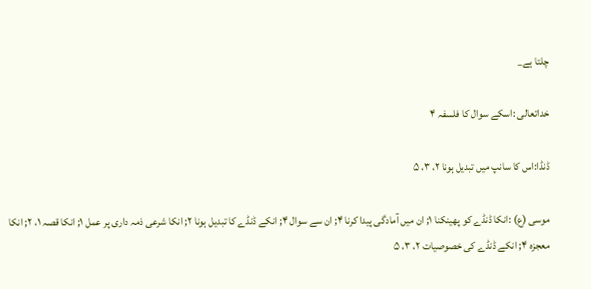چلتا ہے_

خداتعالى :اسكے سوال كا فلسفہ ۴

ڈنڈا:اس كا سانپ ميں تبديل ہونا ۲، ۳، ۵

موسى (ع) :انكا ڈنڈے كو پھينكنا ۱; ان ميں آمادگى پيدا كرنا ۴; ان سے سوال ۴; انكے ڈنڈے كا تبديل ہونا ۲; انكا شرعى ذمہ دارى پر عمل ۱; انكا قصہ ۱، ۲; انكا معجزہ ۴; انكے ڈنڈے كى خصوصيات ۲، ۳، ۵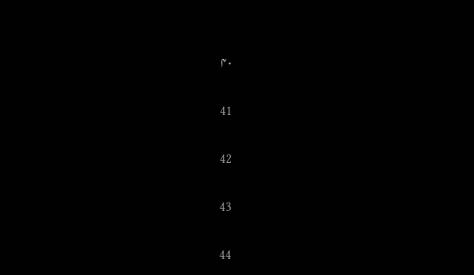۴۰

41

42

43

44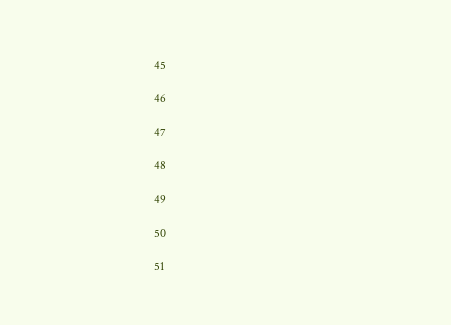45

46

47

48

49

50

51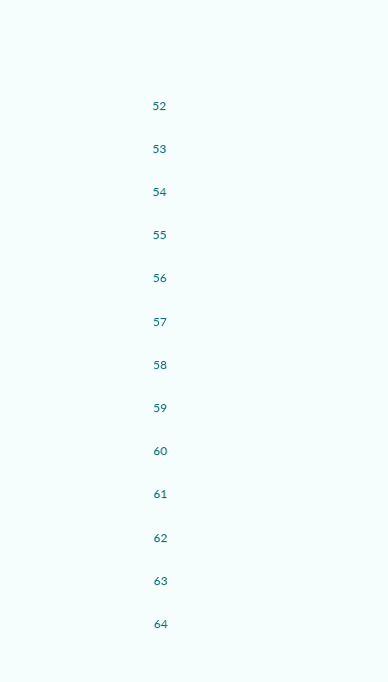52

53

54

55

56

57

58

59

60

61

62

63

64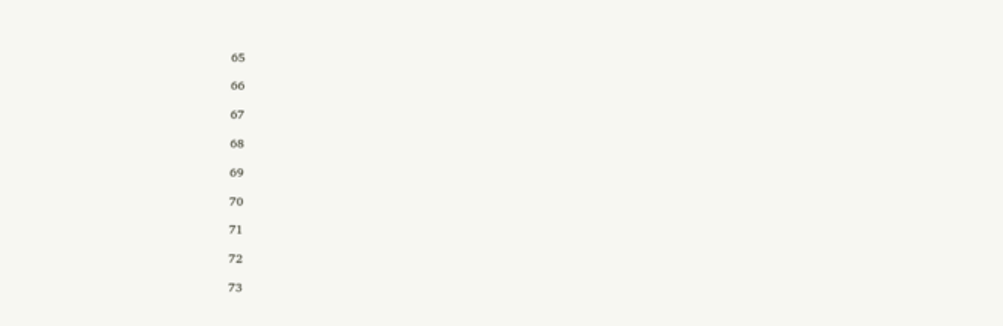65

66

67

68

69

70

71

72

73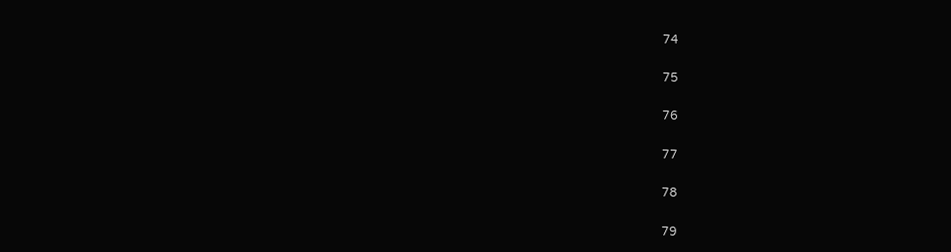74

75

76

77

78

79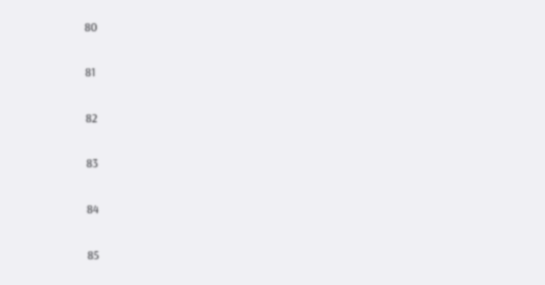80

81

82

83

84

85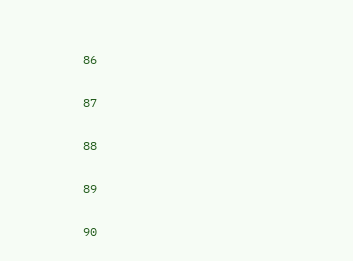86

87

88

89

90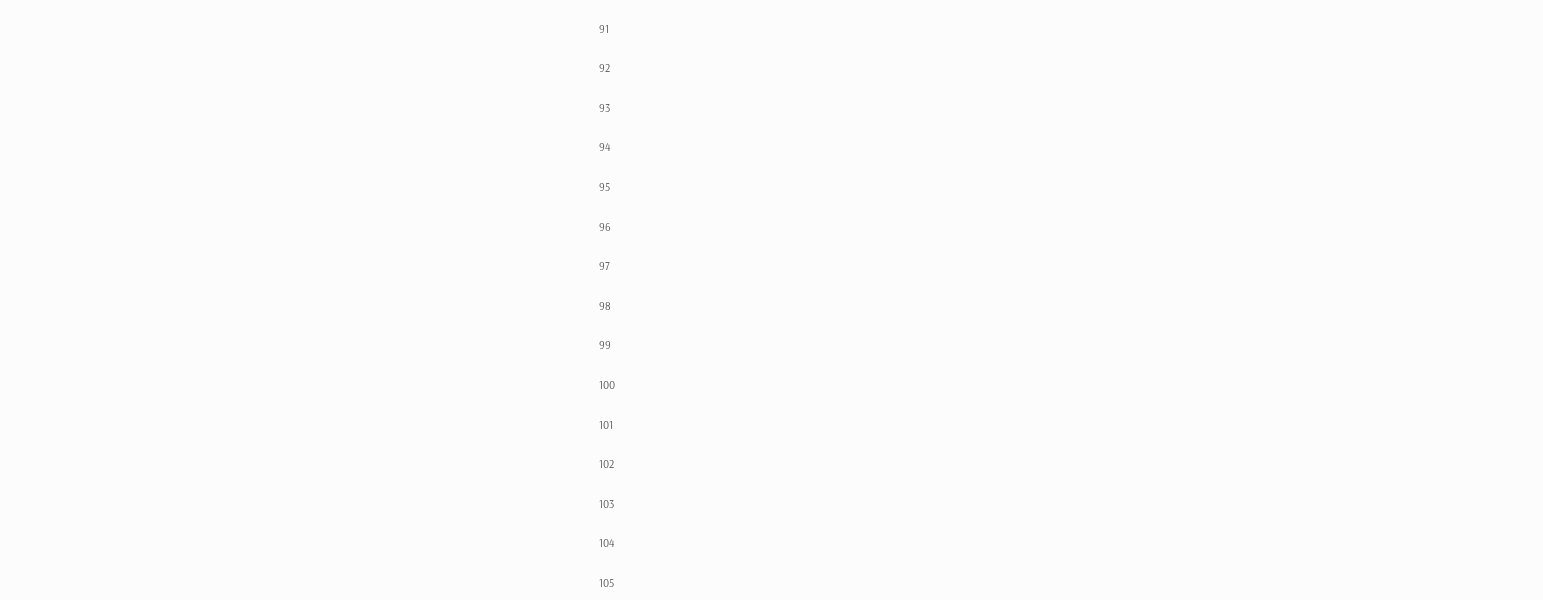91

92

93

94

95

96

97

98

99

100

101

102

103

104

105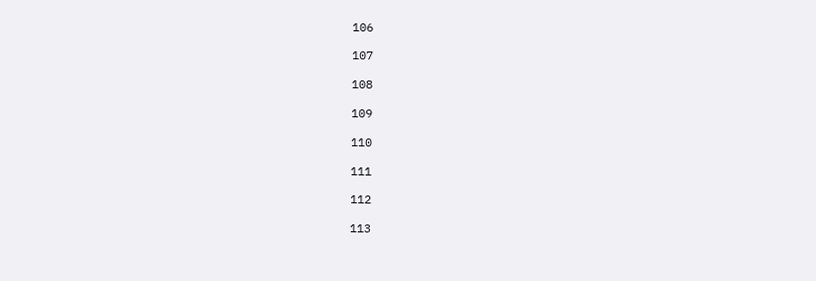106

107

108

109

110

111

112

113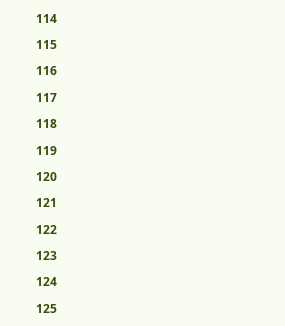114

115

116

117

118

119

120

121

122

123

124

125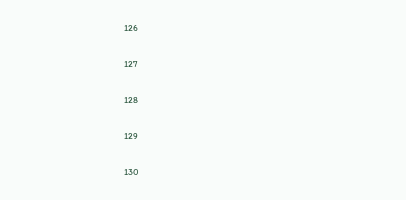126

127

128

129

130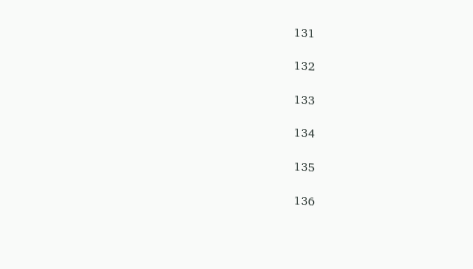131

132

133

134

135

136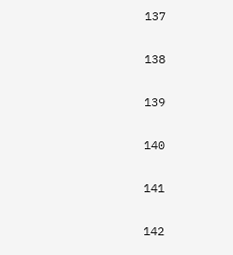137

138

139

140

141

142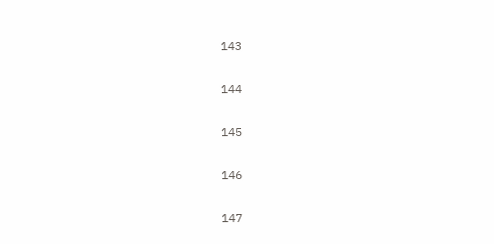143

144

145

146

147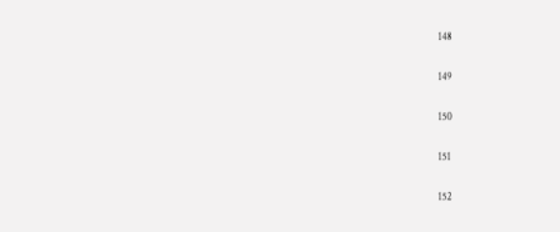148

149

150

151

152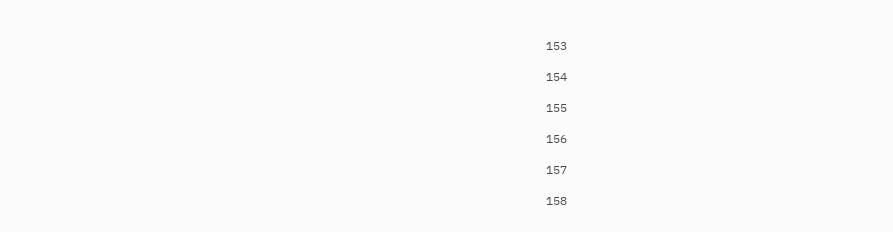153

154

155

156

157

158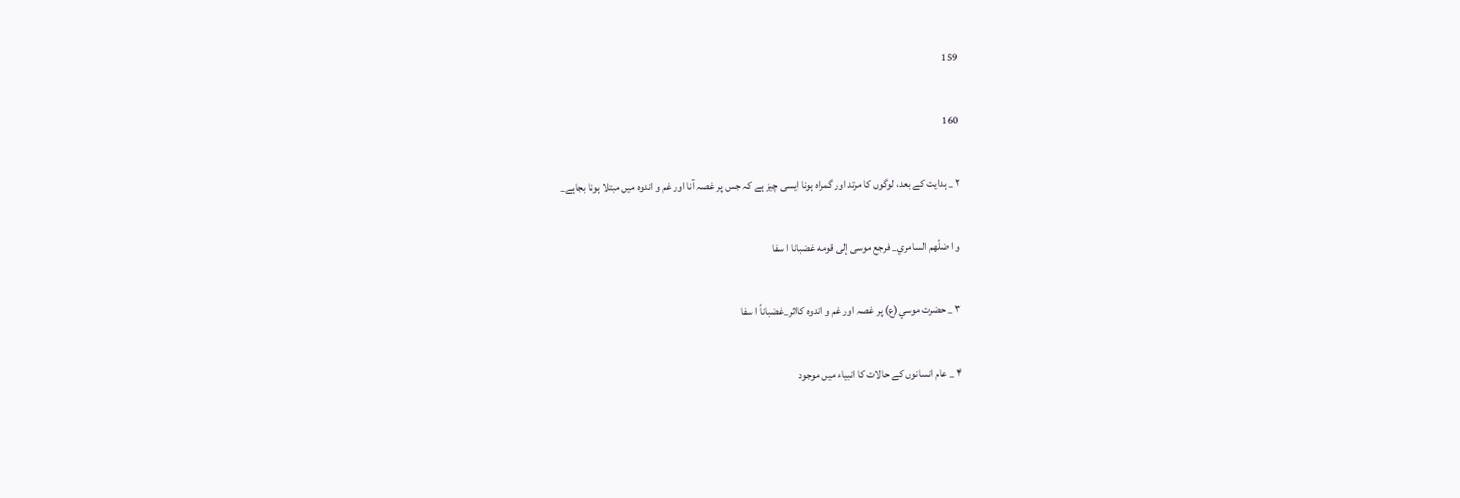159

160

۲ _ ہدايت كے بعد، لوگوں كا مرتد اور گمراہ ہونا ايسى چيز ہے كہ جس پر غصہ آنا اور غم و اندوہ ميں مبتلا ہونا بجاہے_

و ا ضلّهم السامري_ فرجع موسى إلى قومه غضبانا ا سفا

۳ _ حضرت موسي(ع) پر غصہ اور غم و اندوہ كااثر_غضباناً ا سفا

۴ _ عام انسانوں كے حالات كا انبياء ميں موجود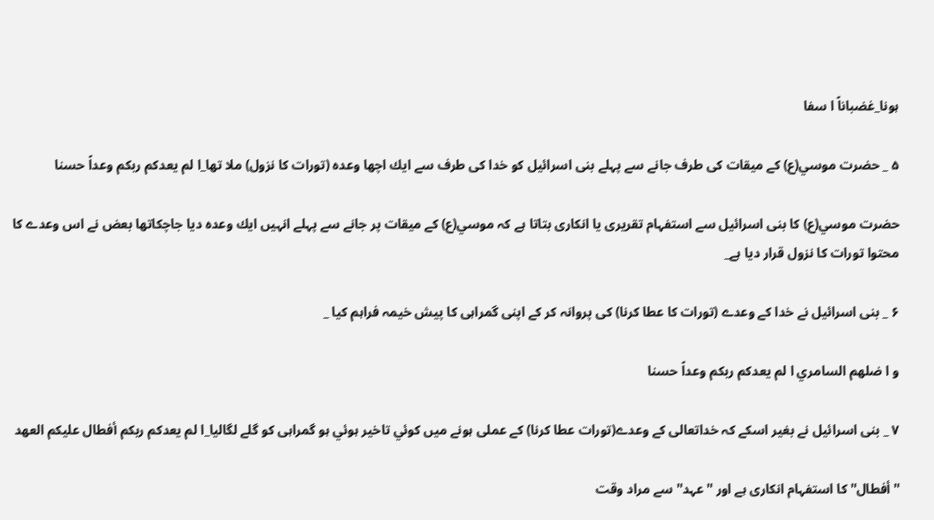ہونا_غضباناً ا سفا

۵ _ حضرت موسي(ع) كے ميقات كى طرف جانے سے پہلے بنى اسرائيل كو خدا كى طرف سے ايك اچھا وعدہ (تورات كا نزول) ملا تھا_ا لم يعدكم ربكم وعداً حسنا

حضرت موسي(ع) كا بنى اسرائيل سے استفہام تقريرى يا انكارى بتاتا ہے كہ موسي(ع) كے ميقات پر جانے سے پہلے انہيں ايك وعدہ ديا جاچكاتھا بعض نے اس وعدے كا محتوا تورات كا نزول قرار ديا ہے_

۶ _ بنى اسرائيل نے خدا كے وعدے (تورات كا عطا كرنا) كى پروانہ كر كے اپنى گمراہى كا پيش خيمہ فراہم كيا _

و ا ضلهم السامري ا لم يعدكم ربكم وعداً حسنا

۷ _ بنى اسرائيل نے بغير اسكے كہ خداتعالى كے وعدے(تورات عطا كرنا) كے عملى ہونے ميں كوئي تاخير ہوئي ہو گمراہى كو گلے لگاليا_ا لم يعدكم ربكم أفطال عليكم العهد

''أفطال'' كا استفہام انكارى ہے اور ''عہد'' سے مراد وقت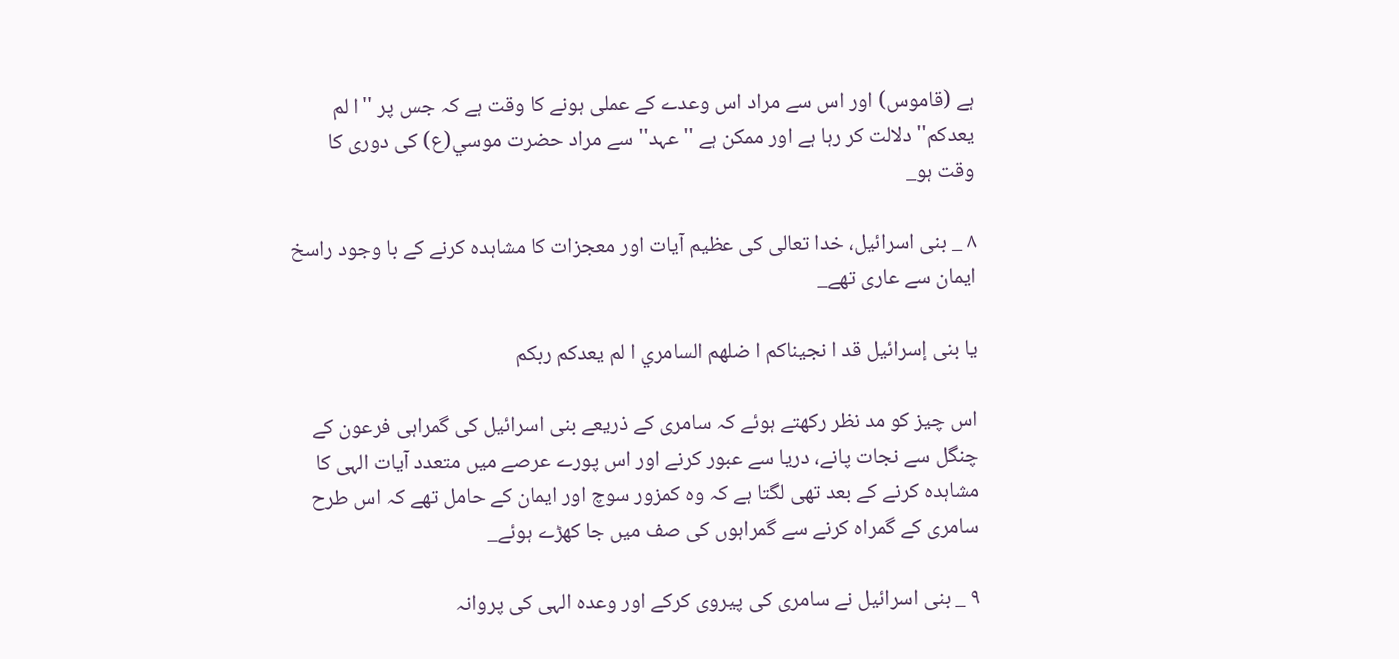ہے (قاموس) اور اس سے مراد اس وعدے كے عملى ہونے كا وقت ہے كہ جس پر ''ا لم يعدكم'' دلالت كر رہا ہے اور ممكن ہے ''عہد'' سے مراد حضرت موسي(ع) كى دورى كا وقت ہو_

۸ _ بنى اسرائيل، خدا تعالى كى عظيم آيات اور معجزات كا مشاہدہ كرنے كے با وجود راسخ ايمان سے عارى تھے_

يا بنى إسرائيل قد ا نجيناكم ا ضلهم السامري ا لم يعدكم ربكم

اس چيز كو مد نظر ركھتے ہوئے كہ سامرى كے ذريعے بنى اسرائيل كى گمراہى فرعون كے چنگل سے نجات پانے، دريا سے عبور كرنے اور اس پورے عرصے ميں متعدد آيات الہى كا مشاہدہ كرنے كے بعد تھى لگتا ہے كہ وہ كمزور سوچ اور ايمان كے حامل تھے كہ اس طرح سامرى كے گمراہ كرنے سے گمراہوں كى صف ميں جا كھڑے ہوئے_

۹ _ بنى اسرائيل نے سامرى كى پيروى كركے اور وعدہ الہى كى پروانہ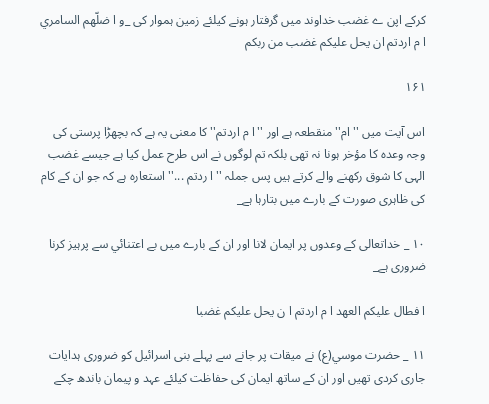كركے اپن ے غضب خداوند ميں گرفتار ہونے كيلئے زمين ہموار كى _و ا ضلّهم السامري ا م اردتم ان يحل عليكم غضب من ربكم

۱۶۱

اس آيت ميں ''ام'' منقطعہ ہے اور ''ا م اردتم'' كا معنى يہ ہے كہ بچھڑا پرستى كى وجہ وعدہ كا مؤخر ہونا نہ تھى بلكہ تم لوگوں نے اس طرح عمل كيا ہے جيسے غضب الہى كا شوق ركھنے والے كرتے ہيں پس جملہ ''ا ردتم ...'' استعارہ ہے كہ جو ان كے كام كى ظاہرى صورت كے بارے ميں بتارہا ہے_

۱۰ _ خداتعالى كے وعدوں پر ايمان لانا اور ان كے بارے ميں بے اعتنائي سے پرہيز كرنا ضرورى ہے_

ا فطال عليكم العهد ا م اردتم ا ن يحل عليكم غضبا

۱۱ _ حضرت موسي(ع) نے ميقات پر جانے سے پہلے بنى اسرائيل كو ضرورى ہدايات جارى كردى تھيں اور ان كے ساتھ ايمان كى حفاظت كيلئے عہد و پيمان باندھ چكے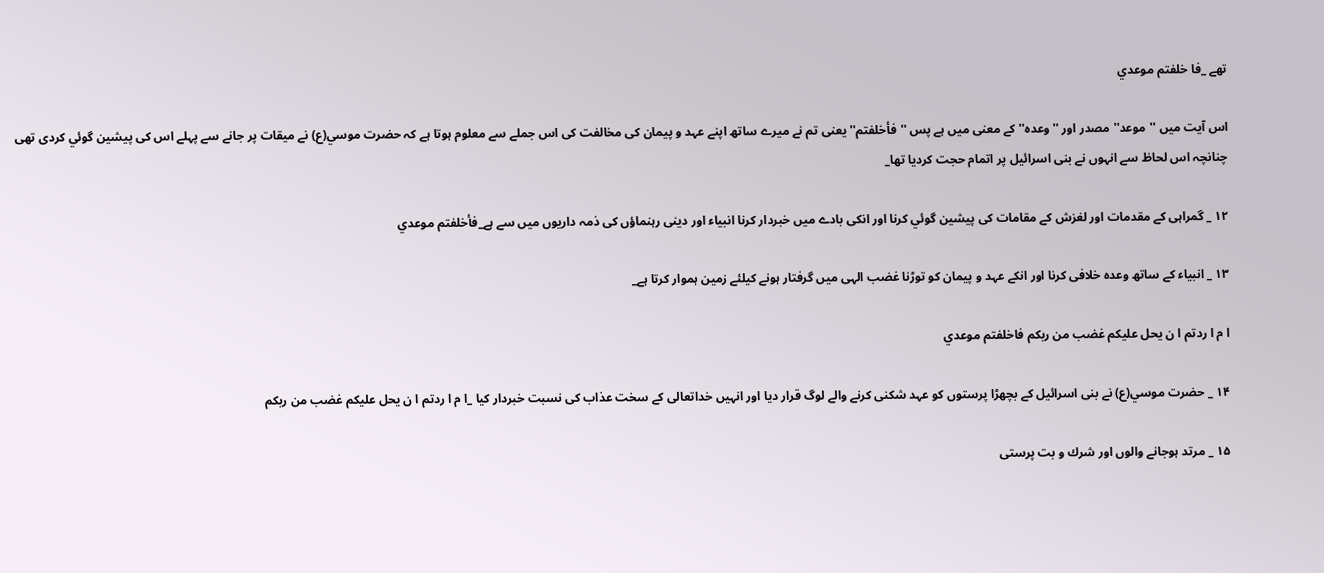تھے _فا خلفتم موعدي

اس آيت ميں ''موعد'' مصدر اور ''وعدہ'' كے معنى ميں ہے پس ''فأخلفتم'' يعنى تم نے ميرے ساتھ اپنے عہد و پيمان كى مخالفت كى اس جملے سے معلوم ہوتا ہے كہ حضرت موسي(ع) نے ميقات پر جانے سے پہلے اس كى پيشين گوئي كردى تھى چنانچہ اس لحاظ سے انہوں نے بنى اسرائيل پر اتمام حجت كرديا تھا_

۱۲ _ گمراہى كے مقدمات اور لغزش كے مقامات كى پيشين گوئي كرنا اور انكى بادے ميں خبردار كرنا انبياء اور دينى رہنماؤں كى ذمہ داريوں ميں سے ہے_فأخلفتم موعدي

۱۳ _ انبياء كے ساتھ وعدہ خلافى كرنا اور انكے عہد و پيمان كو توڑنا غضب الہى ميں گرفتار ہونے كيلئے زمين ہموار كرتا ہے_

ا م ا ردتم ا ن يحل عليكم غضب من ربكم فاخلفتم موعدي

۱۴ _ حضرت موسي(ع) نے بنى اسرائيل كے بچھڑا پرستوں كو عہد شكنى كرنے والے لوگ قرار ديا اور انہيں خداتعالى كے سخت عذاب كى نسبت خبردار كيا _ا م ا ردتم ا ن يحل عليكم غضب من ربكم

۱۵ _ مرتد ہوجانے والوں اور شرك و بت پرستى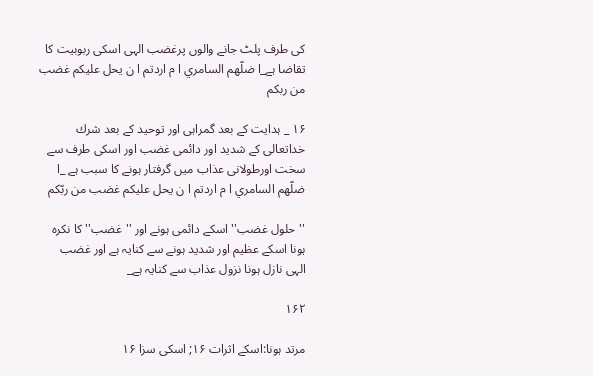كى طرف پلٹ جانے والوں پرغضب الہى اسكى ربوبيت كا تقاضا ہے_ا ضلّهم السامري ا م اردتم ا ن يحل عليكم غضب من ربكم

۱۶ _ ہدايت كے بعد گمراہى اور توحيد كے بعد شرك خداتعالى كے شديد اور دائمى غضب اور اسكى طرف سے سخت اورطولانى عذاب ميں گرفتار ہونے كا سبب ہے _ا ضلّهم السامري ا م اردتم ا ن يحل عليكم غضب من ربّكم

''حلول غضب'' اسكے دائمى ہونے اور ''غضب''كا نكرہ ہونا اسكے عظيم اور شديد ہونے سے كنايہ ہے اور غضب الہى نازل ہونا نزول عذاب سے كنايہ ہے_

۱۶۲

مرتد ہونا:اسكے اثرات ۱۶; اسكى سزا ۱۶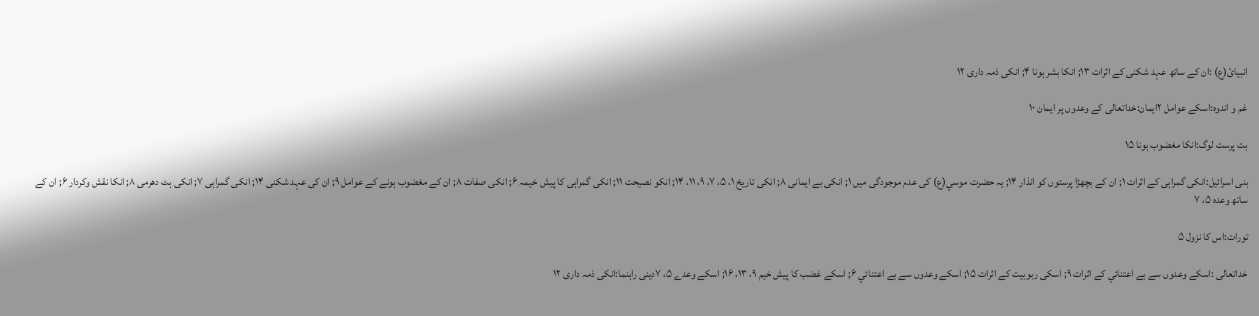انبيائ(ع) :ان كے ساتھ عہد شكنى كے اثرات ۱۳; انكا بشر ہونا ۴; انكى ذمہ دارى ۱۲

غم و اندوہ:اسكے عوامل ۲ايمان:خداتعالى كے وعدوں پر ايمان ۱۰

بت پرست لوگ:انكا مغضوب ہونا ۱۵

بنى اسرائيل:انكى گمراہى كے اثرات ۱; ان كے بچھڑا پرستوں كو انذار ۱۴; يہ حضرت موسي(ع) كى عدم موجودگى ميں ۱; انكى بے ايمانى ۸; انكى تاريخ ۱، ۵، ۷، ۹، ۱۱، ۱۴; انكو نصيحت ۱۱; انكى گمراہى كا پيش خيمہ ۶; انكى صفات ۸; ان كے مغضوب ہونے كے عوامل ۹; ان كى عہد شكنى ۱۴; انكى گمراہى ۷; انكى ہٹ دھرمى ۸; انكا نقش وكردار ۶; ان كے ساتھ وعدہ ۵، ۷

تورات:اس كا نزول ۵

خداتعالى :اسكے وعدوں سے بے اعتنائي كے اثرات ۹; اسكى ربوبيت كے اثرات ۱۵; اسكے وعدوں سے بے اعتنائي ۶; اسكے غضب كا پيش خيم ۹، ۱۳، ۱۶; اسكے وعدے ۵، ۷دينى راہنما:انكى ذمہ دارى ۱۲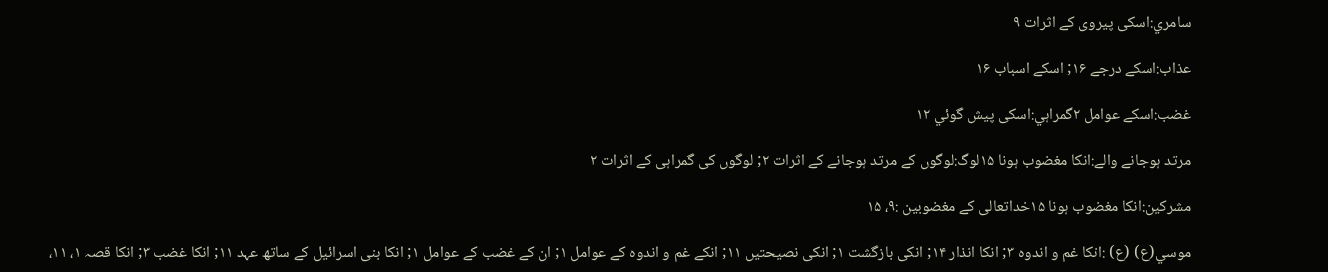سامري:اسكى پيروى كے اثرات ۹

عذاب:اسكے درجے ۱۶; اسكے اسباب ۱۶

غضب:اسكے عوامل ۲گمراہي:اسكى پيش گوئي ۱۲

مرتد ہوجانے والے:انكا مغضوب ہونا ۱۵لوگ:لوگوں كے مرتد ہوجانے كے اثرات ۲; لوگوں كى گمراہى كے اثرات ۲

مشركين:انكا مغضوب ہونا ۱۵خداتعالى كے مغضوبين :۹، ۱۵

موسي(ع) (ع) :انكا غم و اندوہ ۳; انكا انذار ۱۴; انكى بازگشت ۱; انكى نصيحتيں ۱۱; انكے غم و اندوہ كے عوامل ۱; ان كے غضب كے عوامل ۱; انكا بنى اسرائيل كے ساتھ عہد ۱۱; انكا غضب ۳; انكا قصہ ۱، ۱۱،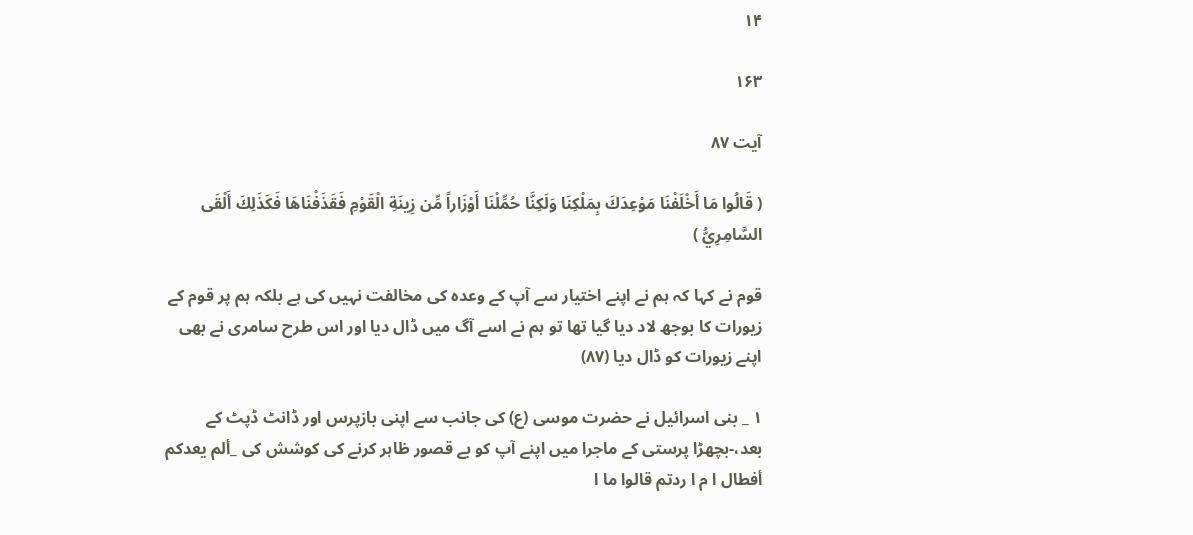۱۴

۱۶۳

آیت ۸۷

( قَالُوا مَا أَخْلَفْنَا مَوْعِدَكَ بِمَلْكِنَا وَلَكِنَّا حُمِّلْنَا أَوْزَاراً مِّن زِينَةِ الْقَوْمِ فَقَذَفْنَاهَا فَكَذَلِكَ أَلْقَى السَّامِرِيُّ )

قوم نے كہا كہ ہم نے اپنے اختيار سے آپ كے وعدہ كى مخالفت نہيں كى ہے بلكہ ہم پر قوم كے زيورات كا بوجھ لاد ديا گيا تھا تو ہم نے اسے آگ ميں ڈال ديا اور اس طرح سامرى نے بھى اپنے زيورات كو ڈال ديا (۸۷)

۱ _ بنى اسرائيل نے حضرت موسى (ع) كى جانب سے اپنى بازپرس اور ڈانٹ ڈپٹ كے بعد،-بچھڑا پرستى كے ماجرا ميں اپنے آپ كو بے قصور ظاہر كرنے كى كوشش كى _ألم يعدكم أفطال ا م ا ردتم قالوا ما ا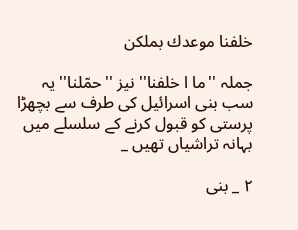خلفنا موعدك بملكن

جملہ ''ما ا خلفنا'' نيز ''حمّلنا'' يہ سب بنى اسرائيل كى طرف سے بچھڑا پرستى كو قبول كرنے كے سلسلے ميں بہانہ تراشياں تھيں _

۲ _ بنى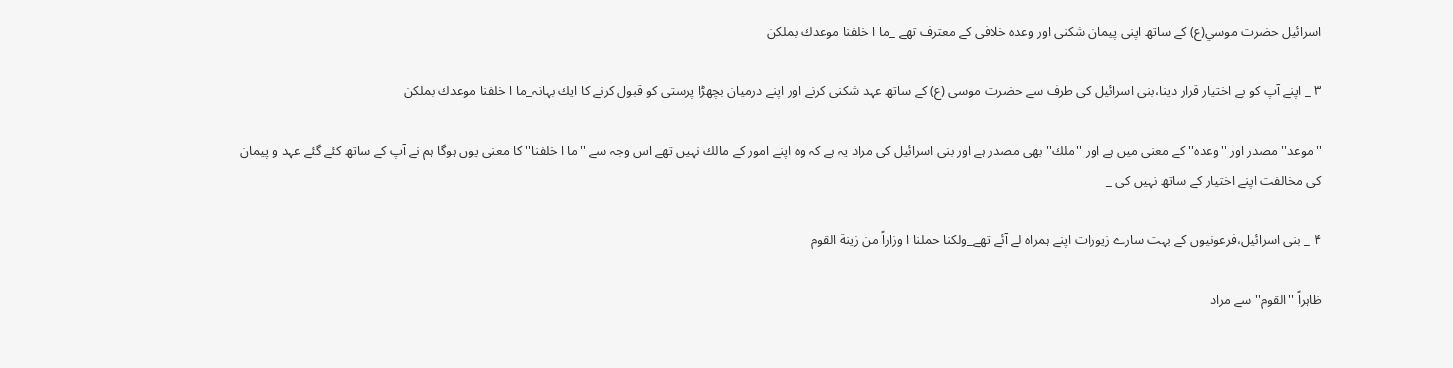اسرائيل حضرت موسي(ع) كے ساتھ اپنى پيمان شكنى اور وعدہ خلافى كے معترف تھے _ما ا خلفنا موعدك بملكن

۳ _ اپنے آپ كو بے اختيار قرار دينا،بنى اسرائيل كى طرف سے حضرت موسى (ع) كے ساتھ عہد شكنى كرنے اور اپنے درميان بچھڑا پرستى كو قبول كرنے كا ايك بہانہ_ما ا خلفنا موعدك بملكن

''موعد'' مصدر اور ''وعدہ'' كے معنى ميں ہے اور ''ملك'' بھى مصدر ہے اور بنى اسرائيل كى مراد يہ ہے كہ وہ اپنے امور كے مالك نہيں تھے اس وجہ سے ''ما ا خلفنا'' كا معنى يوں ہوگا ہم نے آپ كے ساتھ كئے گئے عہد و پيمان كى مخالفت اپنے اختيار كے ساتھ نہيں كى _

۴ _ بنى اسرائيل،فرعونيوں كے بہت سارے زيورات اپنے ہمراہ لے آئے تھے_ولكنا حملنا ا وزاراً من زينة القوم

ظاہراً ''القوم'' سے مراد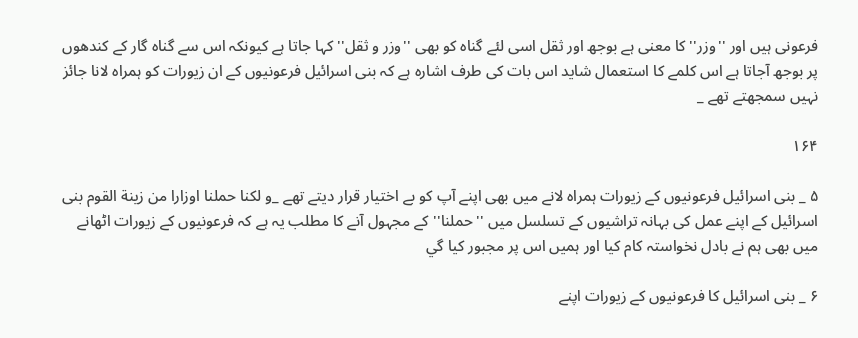فرعونى ہيں اور ''وزر'' كا معنى ہے بوجھ اور ثقل اسى لئے گناہ كو بھى ''وزر و ثقل'' كہا جاتا ہے كيونكہ اس سے گناہ گار كے كندھوں پر بوجھ آجاتا ہے اس كلمے كا استعمال شايد اس بات كى طرف اشارہ ہے كہ بنى اسرائيل فرعونيوں كے ان زيورات كو ہمراہ لانا جائز نہيں سمجھتے تھے _

۱۶۴

۵ _ بنى اسرائيل فرعونيوں كے زيورات ہمراہ لانے ميں بھى اپنے آپ كو بے اختيار قرار ديتے تھے _و لكنا حملنا اوزارا من زينة القوم بنى اسرائيل كے اپنے عمل كى بہانہ تراشيوں كے تسلسل ميں ''حملنا'' كے مجہول آنے كا مطلب يہ ہے كہ فرعونيوں كے زيورات اٹھانے ميں بھى ہم نے بادل نخواستہ كام كيا اور ہميں اس پر مجبور كيا گي

۶ _ بنى اسرائيل كا فرعونيوں كے زيورات اپنے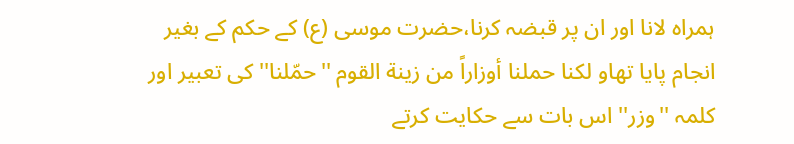ہمراہ لانا اور ان پر قبضہ كرنا،حضرت موسى (ع) كے حكم كے بغير انجام پايا تھاو لكنا حملنا أوزاراً من زينة القوم ''حمّلنا'' كى تعبير اور كلمہ ''وزر'' اس بات سے حكايت كرتے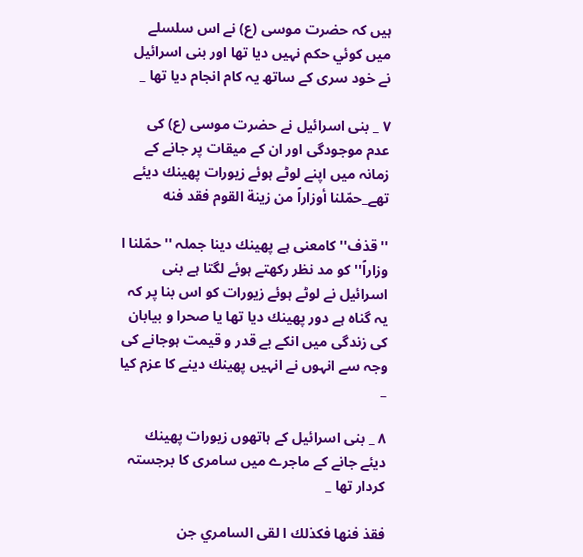ہيں كہ حضرت موسى (ع) نے اس سلسلے ميں كوئي حكم نہيں ديا تھا اور بنى اسرائيل نے خود سرى كے ساتھ يہ كام انجام ديا تھا _

۷ _ بنى اسرائيل نے حضرت موسى (ع) كى عدم موجودگى اور ان كے ميقات پر جانے كے زمانہ ميں اپنے لوٹے ہوئے زيورات پھينك ديئے تھے_حمّلنا أوزاراً من زينة القوم فقد فنه

''قذف'' كامعنى ہے پھينك دينا جملہ ''حمّلنا ا وزاراً'' كو مد نظر ركھتے ہوئے لگتا ہے بنى اسرائيل نے لوٹے ہوئے زيورات كو اس بنا پر كہ يہ گناہ ہے دور پھينك ديا تھا يا صحرا و بيابان كى زندگى ميں انكے بے قدر و قيمت ہوجانے كى وجہ سے انہوں نے انہيں پھينك دينے كا عزم كيا _

۸ _ بنى اسرائيل كے ہاتھوں زيورات پھينك ديئے جانے كے ماجرے ميں سامرى كا برجستہ كردار تھا _

فقذ فنها فكذلك ا لقى السامري جن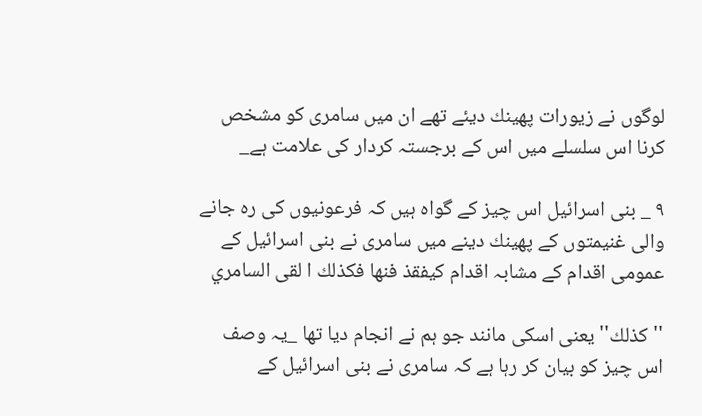لوگوں نے زيورات پھينك ديئے تھے ان ميں سامرى كو مشخص كرنا اس سلسلے ميں اس كے برجستہ كردار كى علامت ہے_

۹ _ بنى اسرائيل اس چيز كے گواہ ہيں كہ فرعونيوں كى رہ جانے والى غنيمتوں كے پھينك دينے ميں سامرى نے بنى اسرائيل كے عمومى اقدام كے مشابہ اقدام كيفقذ فنها فكذلك ا لقى السامري

''كذلك'' يعنى اسكى مانند جو ہم نے انجام ديا تھا _يہ وصف اس چيز كو بيان كر رہا ہے كہ سامرى نے بنى اسرائيل كے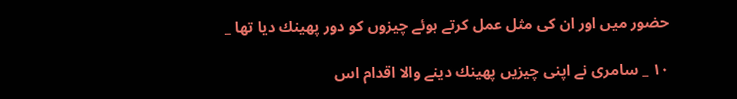حضور ميں اور ان كى مثل عمل كرتے ہوئے چيزوں كو دور پھينك ديا تھا _

۱۰ _ سامرى نے اپنى چيزيں پھينك دينے والا اقدام اس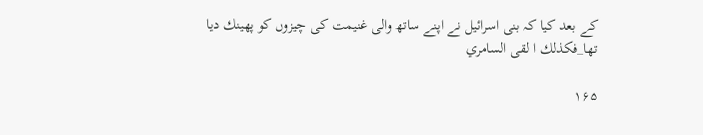كے بعد كيا كہ بنى اسرائيل نے اپنے ساتھ والى غنيمت كى چيزوں كو پھينك ديا تھا_فكذلك ا لقى السامري

۱۶۵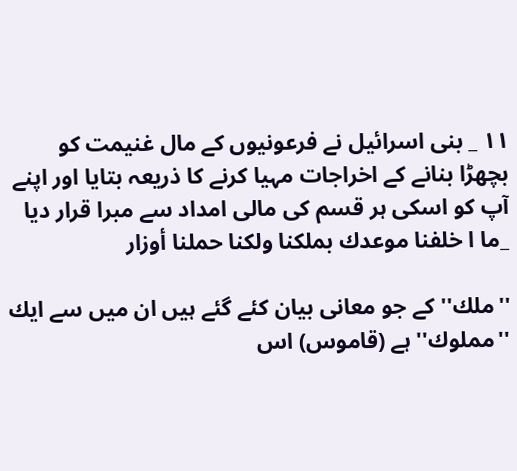۱۱ _ بنى اسرائيل نے فرعونيوں كے مال غنيمت كو بچھڑا بنانے كے اخراجات مہيا كرنے كا ذريعہ بتايا اور اپنے آپ كو اسكى ہر قسم كى مالى امداد سے مبرا قرار ديا _ما ا خلفنا موعدك بملكنا ولكنا حملنا أوزار

''ملك'' كے جو معانى بيان كئے گئے ہيں ان ميں سے ايك ''مملوك'' ہے (قاموس) اس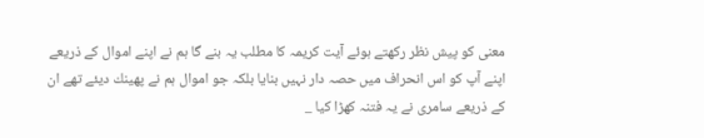معنى كو پيش نظر ركھتے ہوئے آيت كريمہ كا مطلب يہ بنے گا ہم نے اپنے اموال كے ذريعے اپنے آپ كو اس انحراف ميں حصہ دار نہيں بنايا بلكہ جو اموال ہم نے پھينك ديئے تھے ان كے ذريعے سامرى نے يہ فتنہ كھڑا كيا _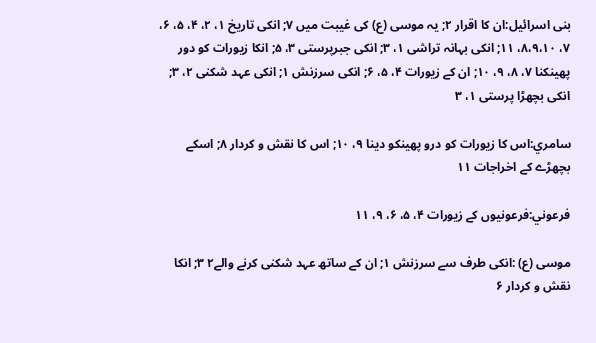بنى اسرائيل:ان كا اقرار ۲; يہ موسى (ع) كى غيبت ميں ۷; انكى تاريخ ۱، ۲، ۴، ۵، ۶، ۷، ۸،۹،۱۰، ۱۱; انكى بہانہ تراشى ۱، ۳; انكى جبرپرستى ۳، ۵; انكا زيورات كو دور پھينكنا ۷، ۸، ۹، ۱۰; ان كے زيورات ۴، ۵، ۶; انكى سرزنش ۱; انكى عہد شكنى ۲، ۳; انكى بچھڑا پرستى ۱، ۳

سامري:اس كا زيورات كو درو پھينكو دينا ۹، ۱۰; اس كا نقش و كردار ۸; اسكے بچھڑے كے اخراجات ۱۱

فرعوني:فرعونيوں كے زيورات ۴، ۵، ۶، ۹، ۱۱

موسى (ع) :انكى طرف سے سرزنش ۱; ان كے ساتھ عہد شكنى كرنے والے۲ ۳; انكا نقش و كردار ۶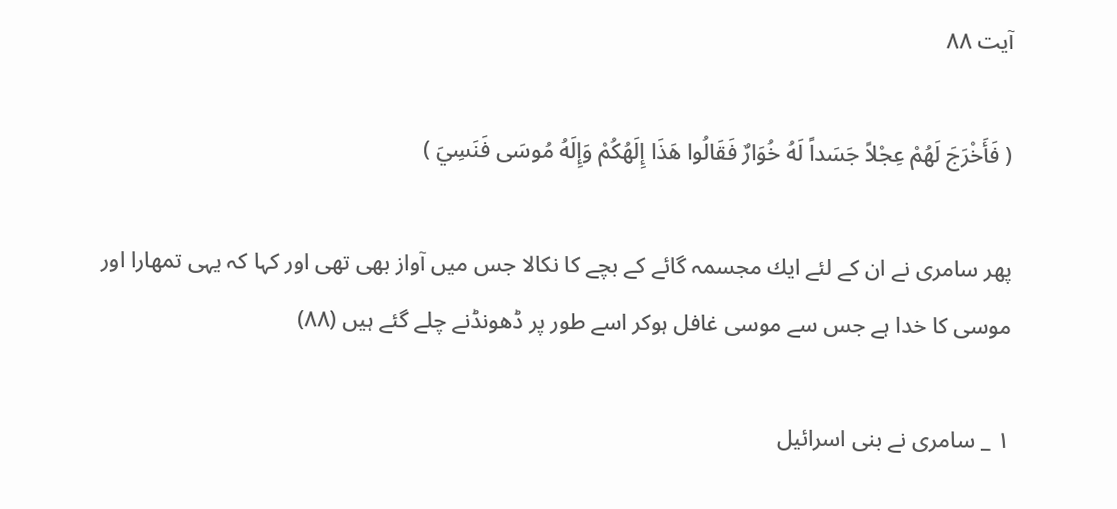آیت ۸۸

( فَأَخْرَجَ لَهُمْ عِجْلاً جَسَداً لَهُ خُوَارٌ فَقَالُوا هَذَا إِلَهُكُمْ وَإِلَهُ مُوسَى فَنَسِيَ )

پھر سامرى نے ان كے لئے ايك مجسمہ گائے كے بچے كا نكالا جس ميں آواز بھى تھى اور كہا كہ يہى تمھارا اور موسى كا خدا ہے جس سے موسى غافل ہوكر اسے طور پر ڈھونڈنے چلے گئے ہيں (۸۸)

۱ _ سامرى نے بنى اسرائيل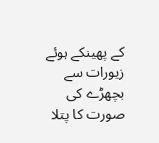كے پھينكے ہوئے زيورات سے بچھڑے كى صورت كا پتلا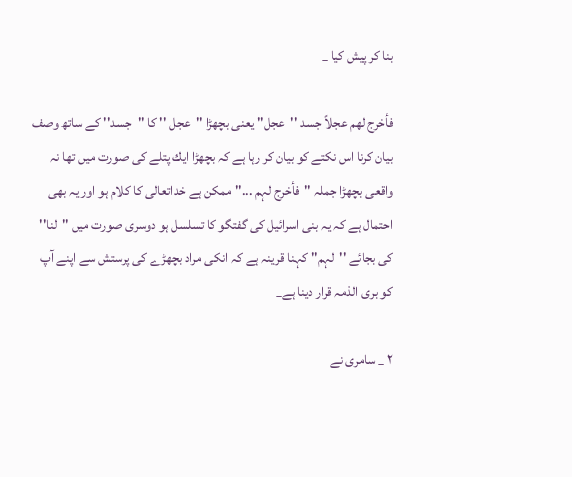بنا كر پيش كيا _

فأخرج لهم عجلاً جسد ''عجل'' يعنى بچھڑا ''عجل '' كا ''جسد'' كے ساتھ وصف بيان كرنا اس نكتے كو بيان كر رہا ہے كہ بچھڑا ايك پتلے كى صورت ميں تھا نہ واقعى بچھڑا جملہ ''فأخرج لہم ...'' ممكن ہے خداتعالى كا كلام ہو اور يہ بھى احتمال ہے كہ يہ بنى اسرائيل كى گفتگو كا تسلسل ہو دوسرى صورت ميں ''لنا'' كى بجائے ''لہم'' كہنا قرينہ ہے كہ انكى مراد بچھڑے كى پرستش سے اپنے آپ كو برى الذمہ قرار دينا ہے_

۲ _ سامرى نے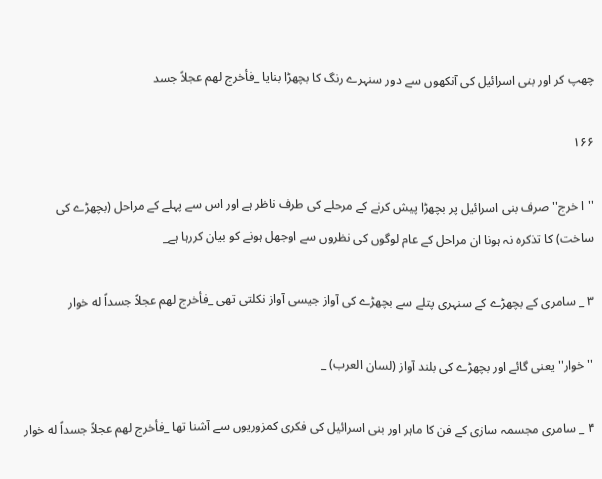چھپ كر اور بنى اسرائيل كى آنكھوں سے دور سنہرے رنگ كا بچھڑا بنايا _فأخرج لهم عجلاً جسد

۱۶۶

''ا خرج'' صرف بنى اسرائيل پر بچھڑا پيش كرنے كے مرحلے كى طرف ناظر ہے اور اس سے پہلے كے مراحل (بچھڑے كى ساخت) كا تذكرہ نہ ہونا ان مراحل كے عام لوگوں كى نظروں سے اوجھل ہونے كو بيان كررہا ہے_

۳ _ سامرى كے بچھڑے كے سنہرى پتلے سے بچھڑے كى آواز جيسى آواز نكلتى تھى _فأخرج لهم عجلاً جسداً له خوار

''خوار'' يعنى گائے اور بچھڑے كى بلند آواز (لسان العرب) _

۴ _ سامرى مجسمہ سازى كے فن كا ماہر اور بنى اسرائيل كى فكرى كمزوريوں سے آشنا تھا _فأخرج لهم عجلاً جسداً له خوار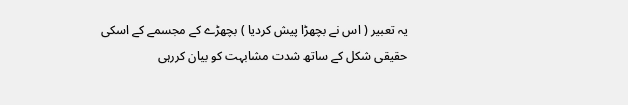يہ تعبير ( اس نے بچھڑا پيش كرديا ) بچھڑے كے مجسمے كے اسكى حقيقى شكل كے ساتھ شدت مشابہت كو بيان كررہى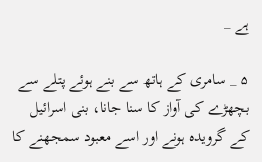ہے _

۵ _ سامرى كے ہاتھ سے بنے ہوئے پتلے سے بچھڑے كى آواز كا سنا جانا، بنى اسرائيل كے گرويدہ ہونے اور اسے معبود سمجھنے كا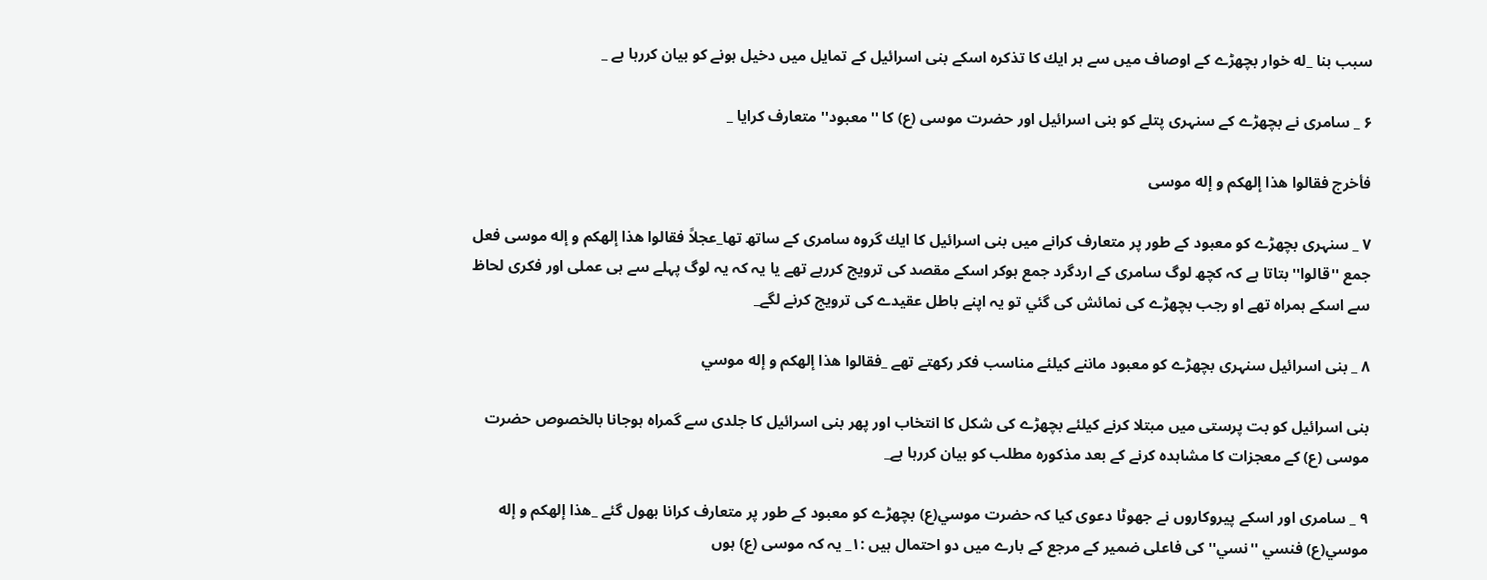سبب بنا _له خوار بچھڑے كے اوصاف ميں سے ہر ايك كا تذكرہ اسكے بنى اسرائيل كے تمايل ميں دخيل ہونے كو بيان كررہا ہے _

۶ _ سامرى نے بچھڑے كے سنہرى پتلے كو بنى اسرائيل اور حضرت موسى (ع) كا ''معبود'' متعارف كرايا _

فأخرج فقالوا هذا إلهكم و إله موسى

۷ _ سنہرى بچھڑے كو معبود كے طور پر متعارف كرانے ميں بنى اسرائيل كا ايك گروہ سامرى كے ساتھ تھا_عجلاً فقالوا هذا إلهكم و إله موسى فعل جمع ''قالوا'' بتاتا ہے كہ كچھ لوگ سامرى كے اردگرد جمع ہوكر اسكے مقصد كى ترويج كررہے تھے يا يہ كہ يہ لوگ پہلے سے ہى عملى اور فكرى لحاظ سے اسكے ہمراہ تھے او رجب بچھڑے كى نمائش كى گئي تو يہ اپنے باطل عقيدے كى ترويج كرنے لگے_

۸ _ بنى اسرائيل سنہرى بچھڑے كو معبود ماننے كيلئے مناسب فكر ركھتے تھے _فقالوا هذا إلهكم و إله موسي

بنى اسرائيل كو بت پرستى ميں مبتلا كرنے كيلئے بچھڑے كى شكل كا انتخاب اور پھر بنى اسرائيل كا جلدى سے گمراہ ہوجانا بالخصوص حضرت موسى (ع) كے معجزات كا مشاہدہ كرنے كے بعد مذكورہ مطلب كو بيان كررہا ہے_

۹ _ سامرى اور اسكے پيروكاروں نے جھوٹا دعوى كيا كہ حضرت موسي(ع) بچھڑے كو معبود كے طور پر متعارف كرانا بھول گئے _هذا إلهكم و إله موسي(ع) فنسي ''نسي'' كى فاعلى ضمير كے مرجع كے بارے ميں دو احتمال ہيں :۱_ يہ كہ موسى (ع) ہوں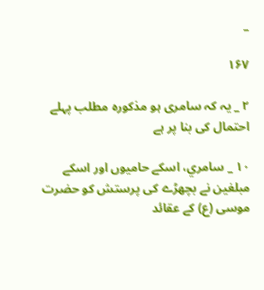_

۱۶۷

۲ _ يہ كہ سامرى ہو مذكورہ مطلب پہلے احتمال كى بنا پر ہے

۱۰ _ سامري، اسكے حاميوں اور اسكے مبلغين نے بچھڑے كى پرستش كو حضرت موسى (ع) كے عقائد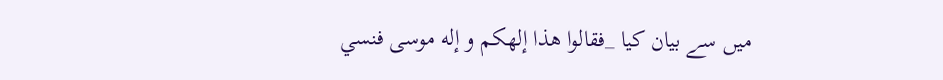ميں سے بيان كيا _فقالوا هذا إلهكم و إله موسى فنسي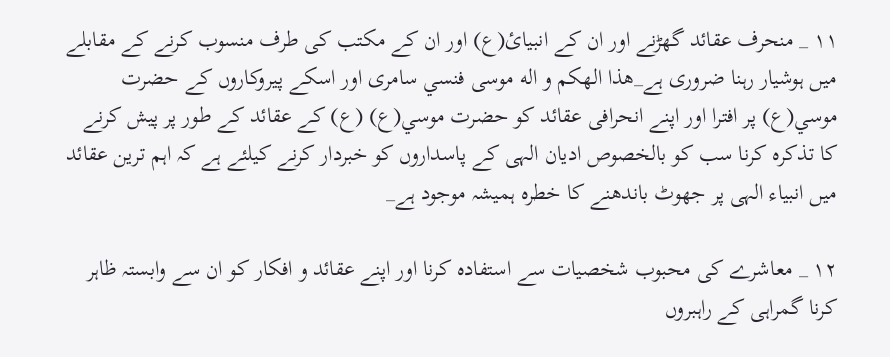۱۱ _ منحرف عقائد گھڑنے اور ان كے انبيائ(ع) اور ان كے مكتب كى طرف منسوب كرنے كے مقابلے ميں ہوشيار رہنا ضرورى ہے_هذا الهكم و اله موسى فنسي سامرى اور اسكے پيروكاروں كے حضرت موسي(ع) پر افترا اور اپنے انحرافى عقائد كو حضرت موسي(ع) (ع) كے عقائد كے طور پر پيش كرنے كا تذكرہ كرنا سب كو بالخصوص اديان الہى كے پاسداروں كو خبردار كرنے كيلئے ہے كہ اہم ترين عقائد ميں انبياء الہى پر جھوٹ باندھنے كا خطرہ ہميشہ موجود ہے_

۱۲ _ معاشرے كى محبوب شخصيات سے استفادہ كرنا اور اپنے عقائد و افكار كو ان سے وابستہ ظاہر كرنا گمراہى كے راہبروں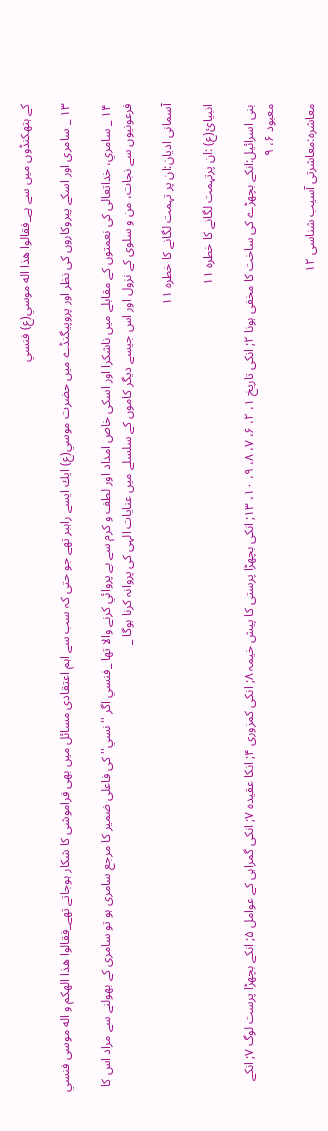كے ہتھكنڈوں ميں سے ہے_فقالوا هذا اله موسي(ع) فنسي

۱۳ _ سامرى اور اسكے پيروكاروں كى نظر اور پروپيگنڈے ميں حضرت موسي(ع) ايك ايسے راہبر تھے جو حتى كہ سب سے اہم اعتقادى مسائل ميں بھى فراموشى كا شكار ہوجاتے تھے_فقالوا هذا الهكم و اله موسى فنسي

۱۴ _ سامري، خداتعالى كى نعمتوں كے مقابلے ميں ناشكرا اور اسكى خاص امداد اور لطف و كرم سے بے پروائي كرنے والا تھا _فنسي اگر ''نسي'' كى فاعلى ضمير كا مرجع سامرى ہو تو سامرى كے بھولنے سے مراد اس كا فرعونيوں سے نجات، من و سلوى كے نزول اور اس جيسے ديگر كاموں كے سلسلے ميں عنايات الہى كى پروانہ كرنا ہوگا _

آسمانى اديان:ان پر تہمت لگانے كا خطرہ ۱۱

انبيائ(ع) :ان پرتہمت لگانے كا خطرہ ۱۱

بنى اسرائيل:انكے بچھڑے كى ساخت كا مخفى ہونا ۲; انكى تاريخ ۱، ۲، ۶، ۷، ۸، ۹، ۱۰، ۱۳; انكى بچھڑا پرستى كا پيش خيمہ ۸; انكى كمزورى ۴; انكا عقيدہ ۷; انكى گمراہى كے عوامل ۵; انكے بچھڑا پرست لوگ ۷; انكے معبود ۶، ۹

معاشرہ:معاشرتى آسيب شناسى ۱۲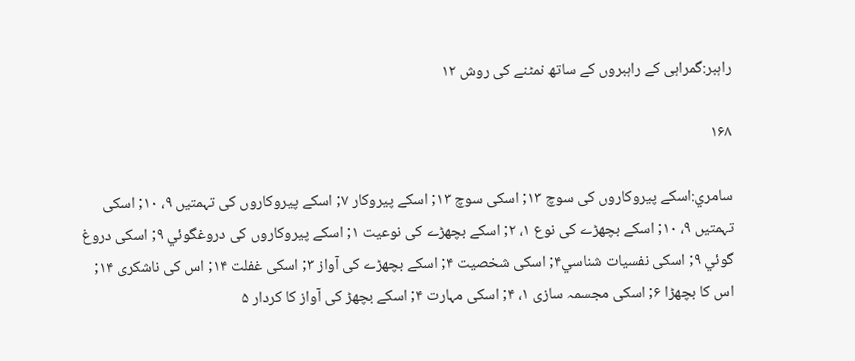راہبر:گمراہى كے راہبروں كے ساتھ نمٹنے كى روش ۱۲

۱۶۸

سامري:اسكے پيروكاروں كى سوچ ۱۳; اسكى سوچ ۱۳; اسكے پيروكار ۷; اسكے پيروكاروں كى تہمتيں ۹، ۱۰; اسكى تہمتيں ۹، ۱۰; اسكے بچھڑے كى نوع ۱، ۲; اسكے بچھڑے كى نوعيت ۱; اسكے پيروكاروں كى دروغگوئي ۹; اسكى دروغ گوئي ۹; اسكى نفسيات شناسي۴; اسكى شخصيت ۴; اسكے بچھڑے كى آواز ۳; اسكى غفلت ۱۴; اس كى ناشكرى ۱۴; اس كا بچھڑا ۶; اسكى مجسمہ سازى ۱، ۴; اسكى مہارت ۴; اسكے بچھڑ كى آواز كا كردار ۵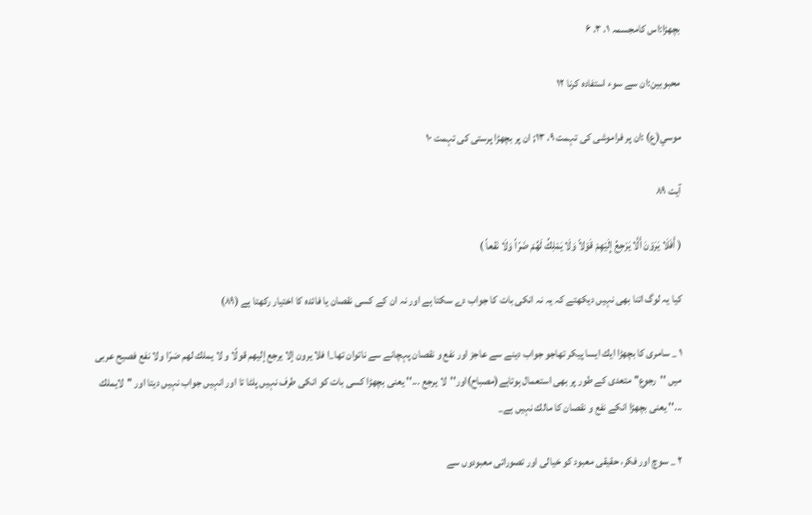بچھڑا:اس كامجسمہ ۱، ۳، ۶

محبوبين:ان سے سوء استفادہ كرنا ۱۲

موسي(ع) :ان پر فراموشى كى تہمت ۹، ۱۳; ان پر بچھڑا پرستى كى تہمت ۱۰

آیت ۸۹

( أَفَلَا يَرَوْنَ أَلَّا يَرْجِعُ إِلَيْهِمْ قَوْلاً وَلَا يَمْلِكُ لَهُمْ ضَرّاً وَلَا نَفْعاً )

كيا يہ لوگ اتنا بھى نہيں ديكھتے كہ يہ نہ انكى بات كا جواب دے سكتا ہے اور نہ ان كے كسى نقصان يا فائدہ كا اختيار ركھتا ہے (۸۹)

۱ _ سامرى كا بچھڑا ايك ايسا پيكر تھاجو جواب دينے سے عاجز اور نفع و نقصان پہچانے سے ناتوان تھا_ا فلا يرون إلا يرجع إليهم قولًا و لا يملك لهم ضرّا ولا نفع فصيح عربى ميں ''رجوع'' متعدى كے طور پر بھى استعمال ہوتاہے(مصباح)اور''لا يرجع ...'' يعنى بچھڑا كسى بات كو انكى طرف نہيں پلٹا تا اور انہيں جواب نہيں ديتا اور ''لايملك ...'' يعنى بچھڑا انكے نفع و نقصان كا مالك نہيں ہے_

۲ _ سوچ اور فكر، حقيقى معبود كو خيالى اور تصوراتى معبودوں سے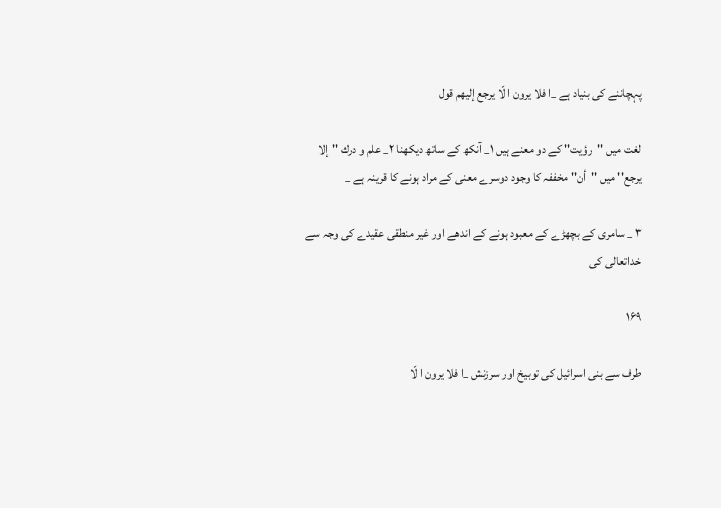پہچاننے كى بنياد ہے _ا فلا يرون ا لّا يرجع إليهم قول

لغت ميں ''رؤيت'' كے دو معنے ہيں ۱_ آنكھ كے ساتھ ديكھنا ۲_ علم و درك ''إلا يرجع'' ميں ''أن'' مخففہ كا وجود دوسرے معنى كے مراد ہونے كا قرينہ ہے _

۳ _ سامرى كے بچھڑے كے معبود ہونے كے اندھے اور غير منطقى عقيدے كى وجہ سے خداتعالى كى

۱۶۹

طرف سے بنى اسرائيل كى توبيخ اور سرزنش _ا فلا يرون ا لّا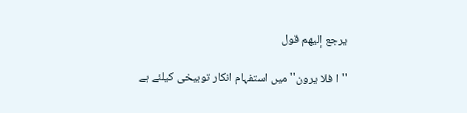يرجع إليهم قول

''ا فلا يرون'' ميں استفہام انكار توبيخى كيلئے ہے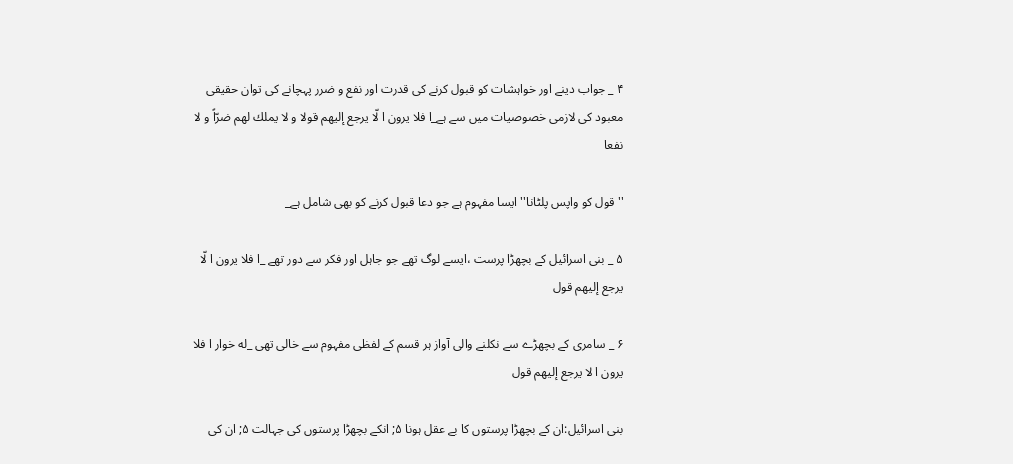۴ _ جواب دينے اور خواہشات كو قبول كرنے كى قدرت اور نفع و ضرر پہچانے كى توان حقيقى معبود كى لازمى خصوصيات ميں سے ہے_ا فلا يرون ا لّا يرجع إليهم قولا و لا يملك لهم ضرّاً و لا نفعا

''قول كو واپس پلٹانا'' ايسا مفہوم ہے جو دعا قبول كرنے كو بھى شامل ہے_

۵ _ بنى اسرائيل كے بچھڑا پرست ،ايسے لوگ تھے جو جاہل اور فكر سے دور تھے _ا فلا يرون ا لّا يرجع إليهم قول

۶ _ سامرى كے بچھڑے سے نكلنے والى آواز ہر قسم كے لفظى مفہوم سے خالى تھى _له خوار ا فلا يرون ا لا يرجع إليهم قول

بنى اسرائيل:ان كے بچھڑا پرستوں كا بے عقل ہونا ۵; انكے بچھڑا پرستوں كى جہالت ۵; ان كى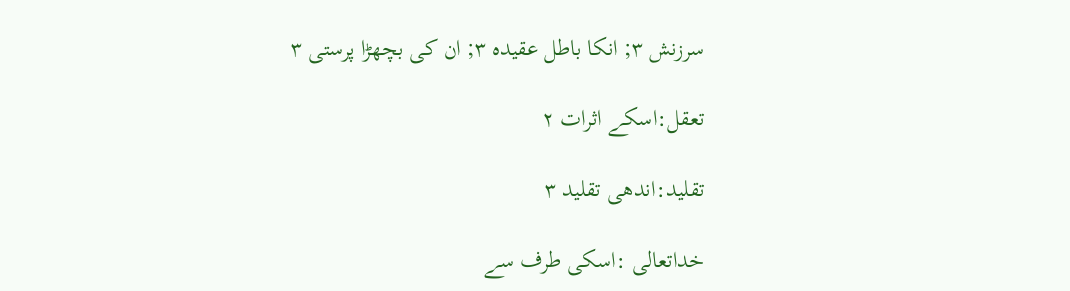سرزنش ۳; انكا باطل عقيدہ ۳; ان كى بچھڑا پرستى ۳

تعقل:اسكے اثرات ۲

تقليد:اندھى تقليد ۳

خداتعالى :اسكى طرف سے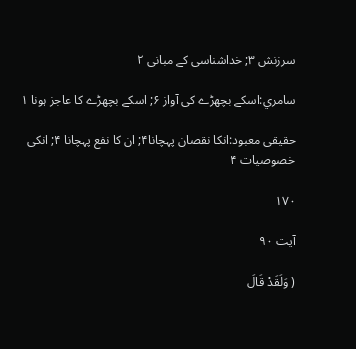سرزنش ۳; خداشناسى كے مبانى ۲

سامري:اسكے بچھڑے كى آواز ۶; اسكے بچھڑے كا عاجز ہونا ۱

حقيقى معبود:انكا نقصان پہچانا۴; ان كا نفع پہچانا ۴; انكى خصوصيات ۴

۱۷۰

آیت ۹۰

( وَلَقَدْ قَالَ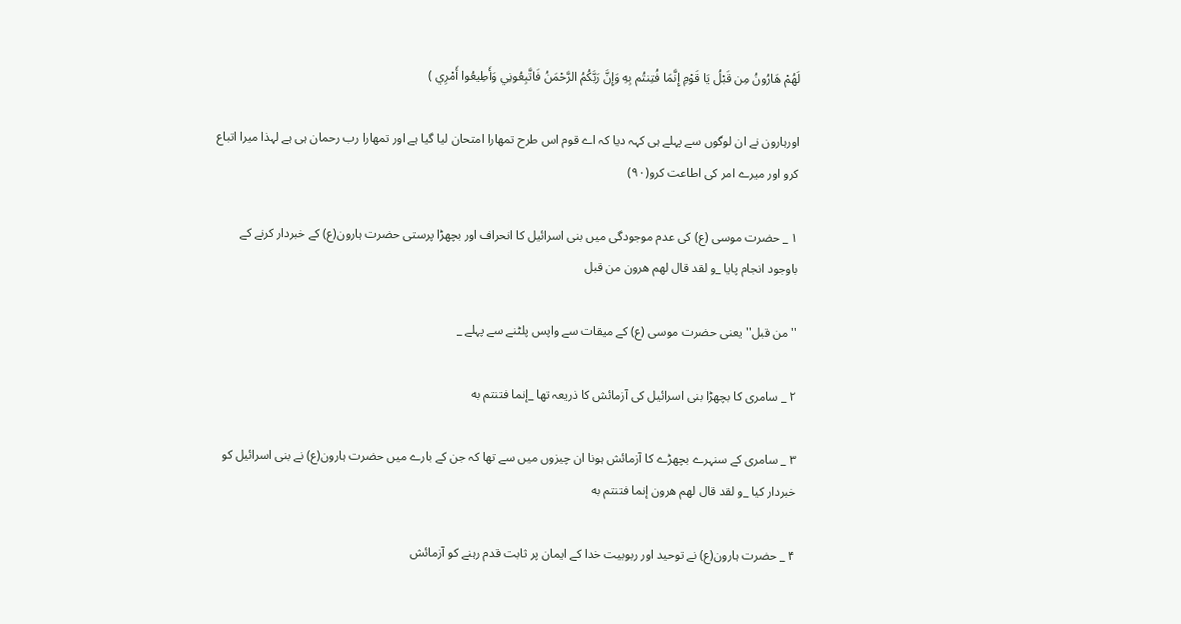لَهُمْ هَارُونُ مِن قَبْلُ يَا قَوْمِ إِنَّمَا فُتِنتُم بِهِ وَإِنَّ رَبَّكُمُ الرَّحْمَنُ فَاتَّبِعُونِي وَأَطِيعُوا أَمْرِي )

اورہارون نے ان لوگوں سے پہلے ہى كہہ ديا كہ اے قوم اس طرح تمھارا امتحان ليا گيا ہے اور تمھارا رب رحمان ہى ہے لہذا ميرا اتباع كرو اور ميرے امر كى اطاعت كرو(۹۰)

۱ _ حضرت موسى (ع) كى عدم موجودگى ميں بنى اسرائيل كا انحراف اور بچھڑا پرستى حضرت ہارون(ع) كے خبردار كرنے كے باوجود انجام پايا _و لقد قال لهم هرون من قبل

''من قبل''يعنى حضرت موسى (ع) كے ميقات سے واپس پلٹنے سے پہلے _

۲ _ سامرى كا بچھڑا بنى اسرائيل كى آزمائش كا ذريعہ تھا _إنما فتنتم به

۳ _ سامرى كے سنہرے بچھڑے كا آزمائش ہونا ان چيزوں ميں سے تھا كہ جن كے بارے ميں حضرت ہارون(ع) نے بنى اسرائيل كو خبردار كيا _و لقد قال لهم هرون إنما فتنتم به

۴ _ حضرت ہارون(ع) نے توحيد اور ربوبيت خدا كے ايمان پر ثابت قدم رہنے كو آزمائش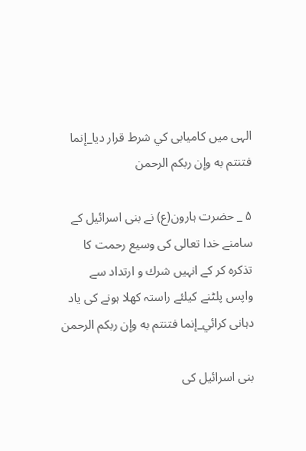الہى ميں كاميابى كي شرط قرار ديا_إنما فتنتم به وإن ربكم الرحمن

۵ _ حضرت ہارون(ع) نے بنى اسرائيل كے سامنے خدا تعالى كى وسيع رحمت كا تذكرہ كر كے انہيں شرك و ارتداد سے واپس پلٹنے كيلئے راستہ كھلا ہونے كى ياد دہانى كرائي_إنما فتنتم به وإن ربكم الرحمن

بنى اسرائيل كى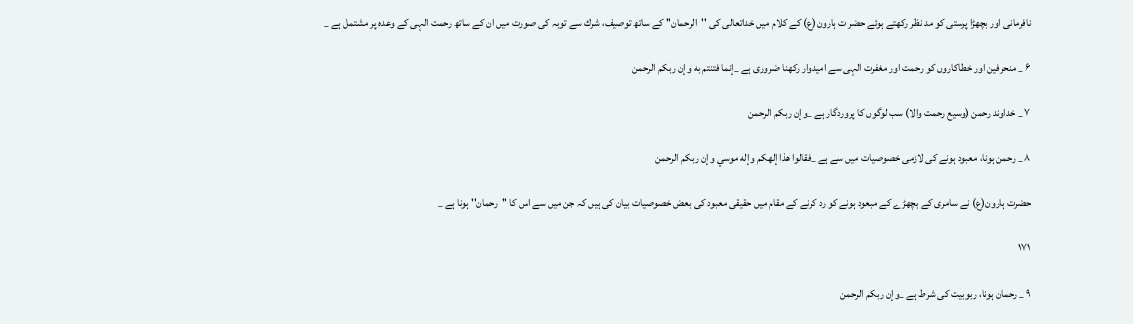نافرمانى اور بچھڑا پرستى كو مد نظر ركھتے ہوئے حضر ت ہارون(ع) كے كلام ميں خداتعالى كى ''الرحمان'' كے ساتھ توصيف، شرك سے توبہ كى صورت ميں ان كے ساتھ رحمت الہى كے وعدہ پر مشتمل ہے _

۶ _ منحرفين اور خطاكاروں كو رحمت اور مغفرت الہى سے اميدوار ركھنا ضرورى ہے _إنما فتنتم به وإن ربكم الرحمن

۷ _ خداوند رحمن (وسيع رحمت والا) سب لوگوں كا پروردگار ہے _وإن ربكم الرحمن

۸ _ رحمن ہونا، معبود ہونے كى لازمى خصوصيات ميں سے ہے _فقالوا هذا إلهكم وإله موسي وإن ربكم الرحمن

حضرت ہارون(ع) نے سامرى كے بچھڑے كے مبعود ہونے كو رد كرنے كے مقام ميں حقيقى معبود كى بعض خصوصيات بيان كى ہيں كہ جن ميں سے اس كا ''رحمان'' ہونا ہے _

۱۷۱

۹ _ رحمان ہونا، ربوبيت كى شرط ہے _وإن ربكم الرحمن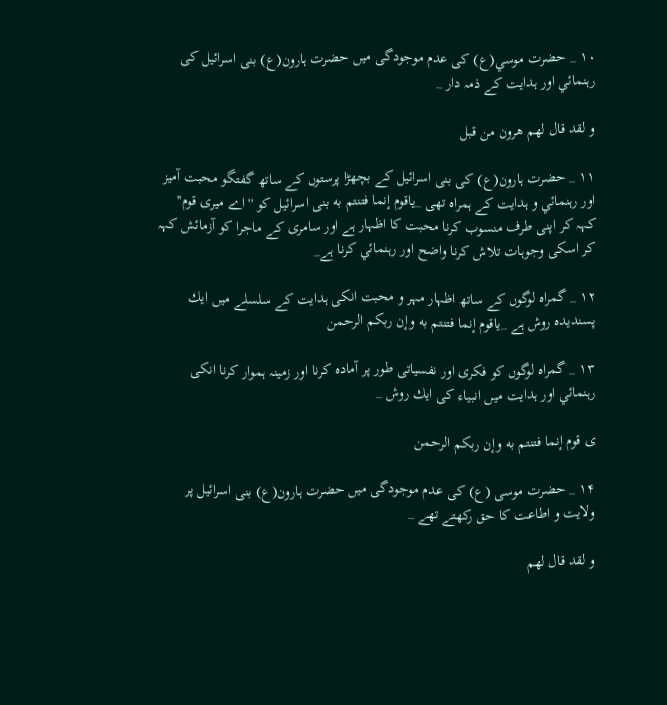۱۰ _ حضرت موسي(ع) كى عدم موجودگى ميں حضرت ہارون(ع) بنى اسرائيل كى رہنمائي اور ہدايت كے ذمہ دار _

و لقد قال لهم هرون من قبل

۱۱ _ حضرت ہارون(ع) كى بنى اسرائيل كے بچھڑا پرستوں كے ساتھ گفتگو محبت آميز اور رہنمائي و ہدايت كے ہمراہ تھى _ياقوم إنما فتنتم به بنى اسرائيل كو ''اے ميرى قوم'' كہہ كر اپنى طرف منسوب كرنا محبت كا اظہار ہے اور سامرى كے ماجرا كو آزمائش كہہ كر اسكى وجوہات تلاش كرنا واضح اور رہنمائي كرنا ہے_

۱۲ _ گمراہ لوگوں كے ساتھ اظہار مہر و محبت انكى ہدايت كے سلسلے ميں ايك پسنديدہ روش ہے _ياقوم إنما فتنتم به وإن ربكم الرحمن

۱۳ _ گمراہ لوگوں كو فكرى اور نفسياتى طور پر آمادہ كرنا اور زمينہ ہموار كرنا انكى رہنمائي اور ہدايت ميں انبياء كى ايك روش _

ى قوم إنما فتنتم به وإن ربكم الرحمن

۱۴ _ حضرت موسى (ع) كى عدم موجودگى ميں حضرت ہارون(ع) بنى اسرائيل پر ولايت و اطاعت كا حق ركھتے تھے _

و لقد قال لهم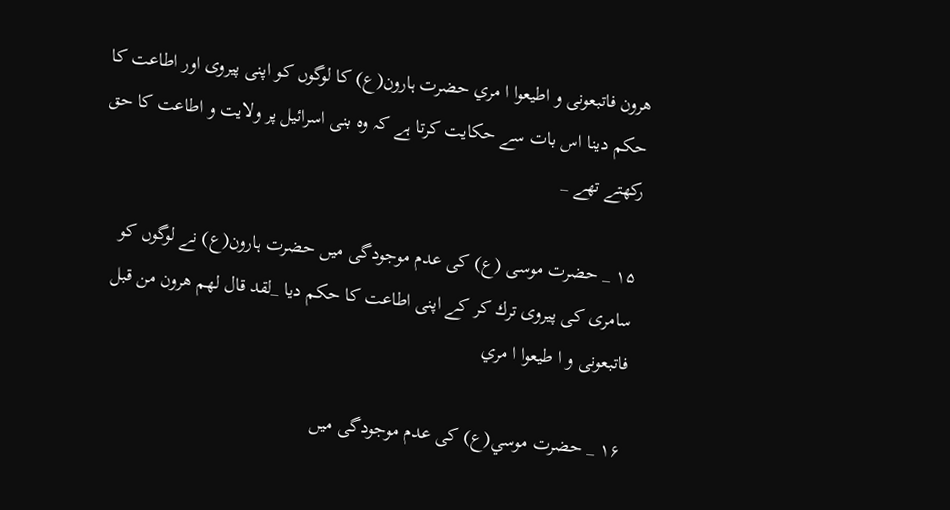هرون فاتبعونى و اطيعوا ا مري حضرت ہارون(ع) كا لوگوں كو اپنى پيروى اور اطاعت كا حكم دينا اس بات سے حكايت كرتا ہے كہ وہ بنى اسرائيل پر ولايت و اطاعت كا حق ركھتے تھے _

۱۵ _ حضرت موسى (ع) كى عدم موجودگى ميں حضرت ہارون(ع) نے لوگوں كو سامرى كى پيروى ترك كر كے اپنى اطاعت كا حكم ديا _لقد قال لهم هرون من قبل فاتبعونى و ا طيعوا ا مري

۱۶ _ حضرت موسي(ع) كى عدم موجودگى ميں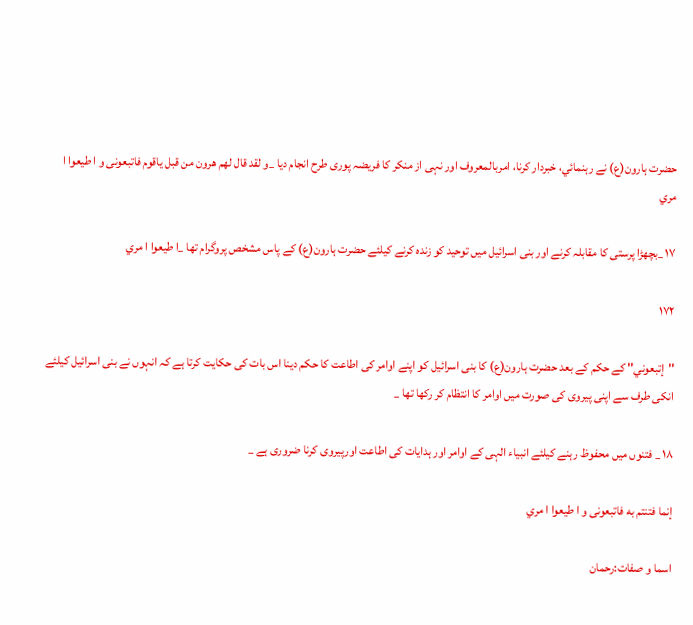حضرت ہارون(ع) نے رہنمائي، خبردار كرنا، امربالمعروف اور نہى از منكر كا فريضہ پورى طرح انجام ديا _و لقد قال لهم هرون من قبل ياقوم فاتبعونى و ا طيعوا ا مري

۱۷ _بچھڑا پرستى كا مقابلہ كرنے اور بنى اسرائيل ميں توحيد كو زندہ كرنے كيلئے حضرت ہارون(ع) كے پاس مشخص پروگرام تھا _ا طيعوا ا مري

۱۷۲

''إتبعوني'' كے حكم كے بعد حضرت ہارون(ع) كا بنى اسرائيل كو اپنے اوامر كى اطاعت كا حكم دينا اس بات كى حكايت كرتا ہے كہ انہوں نے بنى اسرائيل كيلئے انكى طرف سے اپنى پيروى كى صورت ميں اوامر كا انتظام كر ركھا تھا _

۱۸ _ فتنوں ميں محفوظ رہنے كيلئے انبياء الہى كے اوامر اور ہدايات كى اطاعت اورپيروى كرنا ضرورى ہے _

إنما فتنتم به فاتبعونى و ا طيعوا ا مري

اسما و صفات:رحمان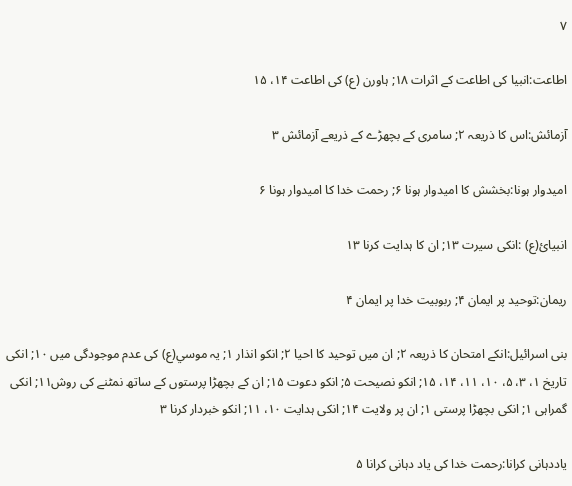۷

اطاعت:انبيا كى اطاعت كے اثرات ۱۸; ہاورن (ع) كى اطاعت ۱۴، ۱۵

آزمائش:اس كا ذريعہ ۲; سامرى كے بچھڑے كے ذريعے آزمائش ۳

اميدوار ہونا:بخشش كا اميدوار ہونا ۶; رحمت خدا كا اميدوار ہونا ۶

انبيائ(ع) :انكى سيرت ۱۳; ان كا ہدايت كرنا ۱۳

ريمان:توحيد پر ايمان ۴; ربوبيت خدا پر ايمان ۴

بنى اسرائيل:انكے امتحان كا ذريعہ ۲; ان ميں توحيد كا احيا ۲; انكو انذار ۱; يہ موسي(ع) كى عدم موجودگى ميں ۱۰; انكى تاريخ ۱، ۳، ۵، ۱۰، ۱۱، ۱۴، ۱۵; انكو نصيحت ۵; انكو دعوت ۱۵; ان كے بچھڑا پرستوں كے ساتھ نمٹنے كى روش۱۱; انكى گمراہى ۱; انكى بچھڑا پرستى ۱; ان پر ولايت ۱۴; انكى ہدايت ۱۰، ۱۱; انكو خبردار كرنا ۳

ياددہانى كرانا:رحمت خدا كى ياد دہانى كرانا ۵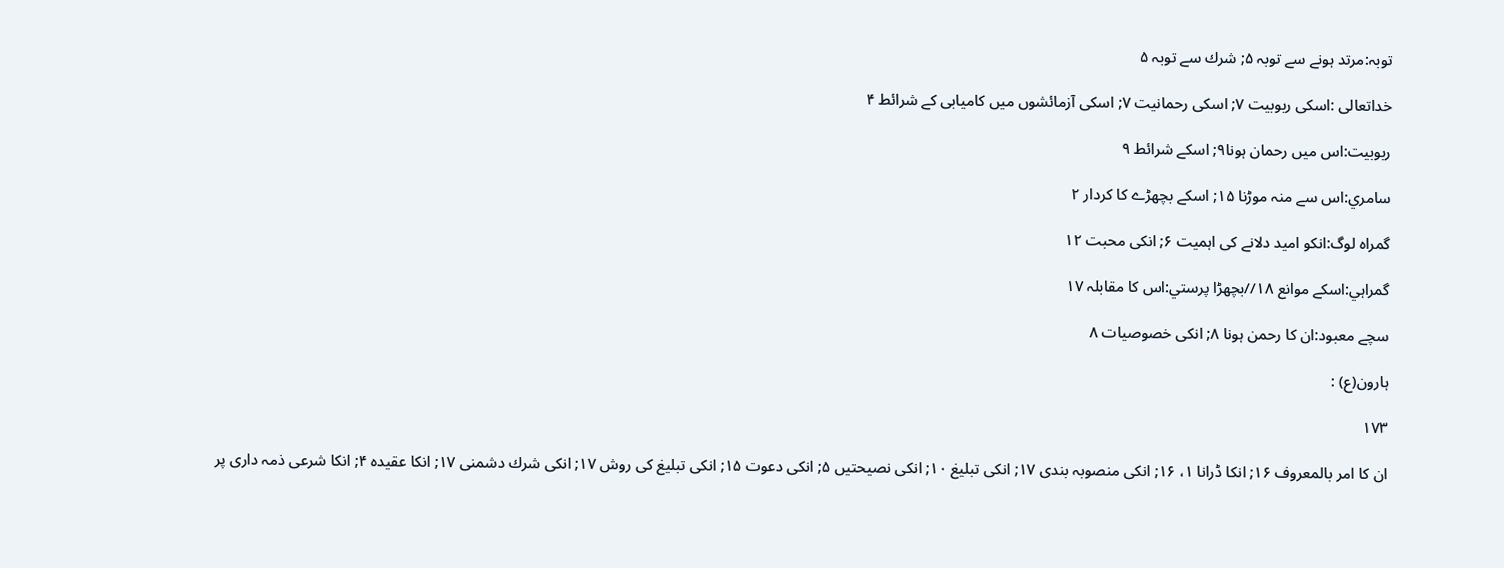توبہ:مرتد ہونے سے توبہ ۵; شرك سے توبہ ۵

خداتعالى :اسكى ربوبيت ۷; اسكى رحمانيت ۷; اسكى آزمائشوں ميں كاميابى كے شرائط ۴

ربوبيت:اس ميں رحمان ہونا۹; اسكے شرائط ۹

سامري:اس سے منہ موڑنا ۱۵; اسكے بچھڑے كا كردار ۲

گمراہ لوگ:انكو اميد دلانے كى اہميت ۶; انكى محبت ۱۲

گمراہي:اسكے موانع ۱۸//بچھڑا پرستي:اس كا مقابلہ ۱۷

سچے معبود:ان كا رحمن ہونا ۸; انكى خصوصيات ۸

ہارون(ع) :

۱۷۳

ان كا امر بالمعروف ۱۶; انكا ڈرانا ۱، ۱۶; انكى منصوبہ بندى ۱۷; انكى تبليغ ۱۰; انكى نصيحتيں ۵; انكى دعوت ۱۵; انكى تبليغ كى روش ۱۷; انكى شرك دشمنى ۱۷; انكا عقيدہ ۴; انكا شرعى ذمہ دارى پر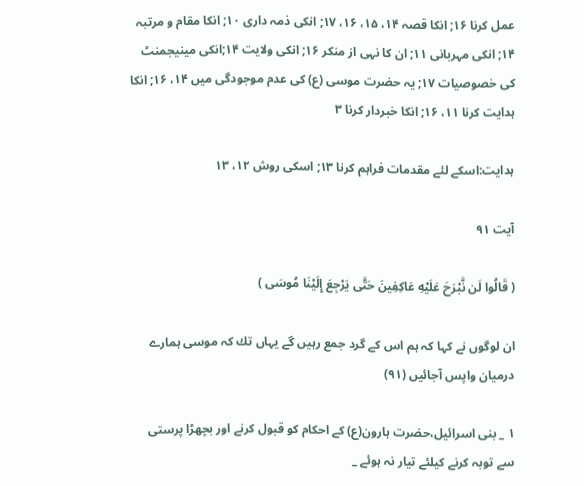عمل كرنا ۱۶; انكا قصہ ۱۴، ۱۵، ۱۶، ۱۷; انكى ذمہ دارى ۱۰; انكا مقام و مرتبہ ۱۴; انكى مہربانى ۱۱; ان كا نہى از منكر ۱۶; انكى ولايت ۱۴;انكى مينيجمنٹ كى خصوصيات ۱۷; يہ حضرت موسى (ع) كى عدم موجودگى ميں ۱۴، ۱۶; انكا ہدايت كرنا ۱۱، ۱۶; انكا خبردار كرنا ۳

ہدايت:اسكے لئے مقدمات فراہم كرنا ۱۳; اسكى روش ۱۲، ۱۳

آیت ۹۱

( قَالُوا لَن نَّبْرَحَ عَلَيْهِ عَاكِفِينَ حَتَّى يَرْجِعَ إِلَيْنَا مُوسَى )

ان لوگوں نے كہا كہ ہم اس كے گرد جمع رہيں گے يہاں تك كہ موسى ہمارے درميان واپس آجائيں (۹۱)

۱ _ بنى اسرائيل،حضرت ہارون(ع) كے احكام كو قبول كرنے اور بچھڑا پرستى سے توبہ كرنے كيلئے تيار نہ ہوئے _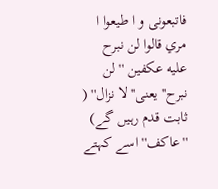فاتبعونى و ا طيعوا ا مري قالوا لن نبرح عليه عكفين ''لن نبرح'' يعنى''لا نزال'' ( ثابت قدم رہيں گے) ''عاكف'' اسے كہتے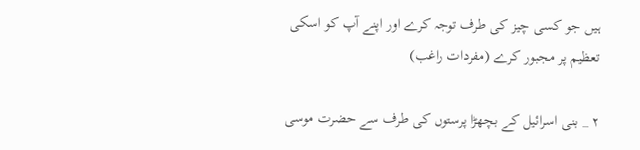ہيں جو كسى چيز كى طرف توجہ كرے اور اپنے آپ كو اسكى تعظيم پر مجبور كرے (مفردات راغب)

۲ _ بنى اسرائيل كے بچھڑا پرستوں كى طرف سے حضرت موسى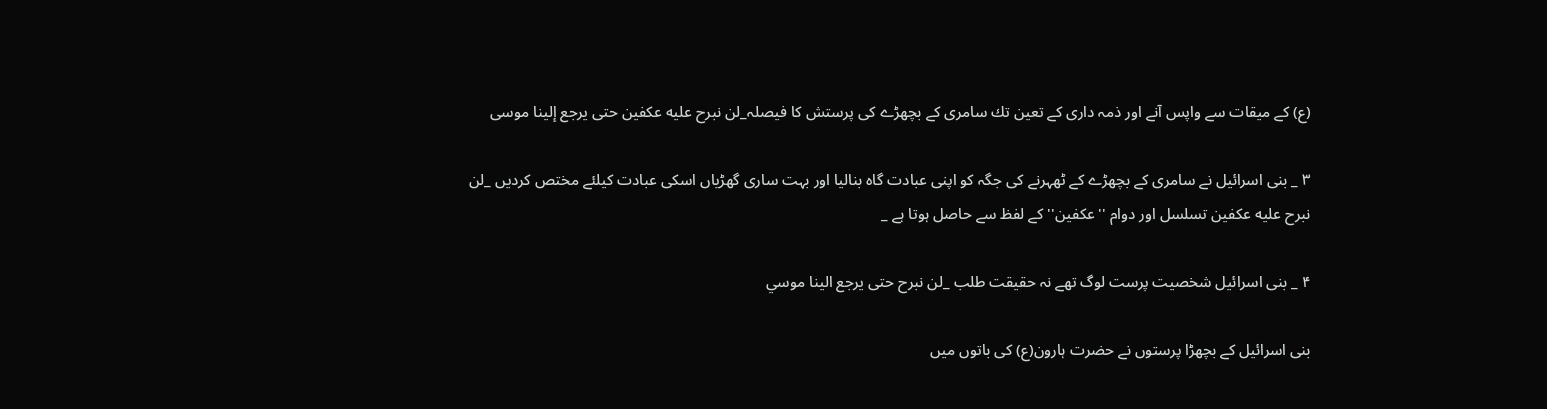(ع) كے ميقات سے واپس آنے اور ذمہ دارى كے تعين تك سامرى كے بچھڑے كى پرستش كا فيصلہ_لن نبرح عليه عكفين حتى يرجع إلينا موسى

۳ _ بنى اسرائيل نے سامرى كے بچھڑے كے ٹھہرنے كى جگہ كو اپنى عبادت گاہ بناليا اور بہت سارى گھڑياں اسكى عبادت كيلئے مختص كرديں _لن نبرح عليه عكفين تسلسل اور دوام ''عكفين'' كے لفظ سے حاصل ہوتا ہے _

۴ _ بنى اسرائيل شخصيت پرست لوگ تھے نہ حقيقت طلب _لن نبرح حتى يرجع الينا موسي

بنى اسرائيل كے بچھڑا پرستوں نے حضرت ہارون(ع) كى باتوں ميں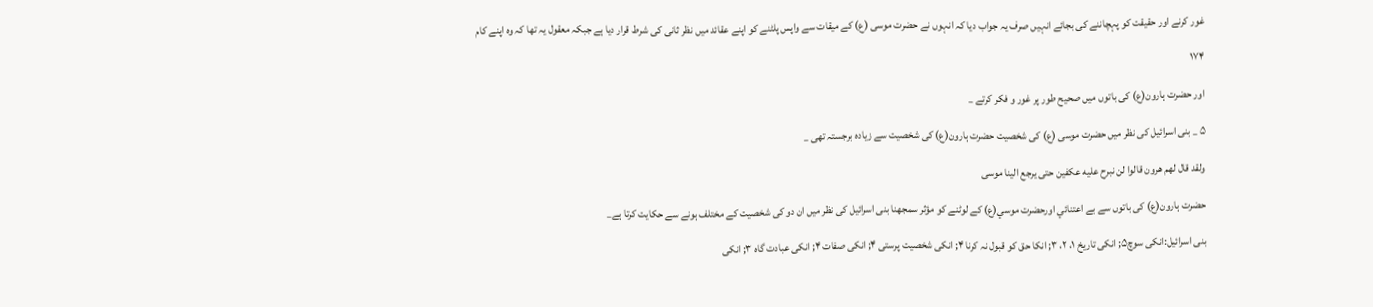غور كرنے اور حقيقت كو پہچاننے كى بجائے انہيں صرف يہ جواب ديا كہ انہوں نے حضرت موسى (ع) كے ميقات سے واپس پلٹنے كو اپنے عقائد ميں نظر ثانى كى شرط قرار ديا ہے جبكہ معقول يہ تھا كہ وہ اپنے كام

۱۷۴

اور حضرت ہارون(ع) كى باتوں ميں صحيح طور پر غور و فكر كرتے _

۵ _ بنى اسرائيل كى نظر ميں حضرت موسى (ع) كى شخصيت حضرت ہارون(ع) كى شخصيت سے زيادہ برجستہ تھى _

ولقد قال لهم هرون قالوا لن نبرح عليه عكفين حتى يرجع الينا موسى

حضرت ہارون(ع) كى باتوں سے بے اعتنائي اورحضرت موسي(ع) كے لوٹنے كو مؤثر سمجھنا بنى اسرائيل كى نظر ميں ان دو كى شخصيت كے مختلف ہونے سے حكايت كرتا ہے_

بنى اسرائيل:انكى سوچ۵; انكى تاريخ ۱، ۲، ۳; انكا حق كو قبول نہ كرنا ۴; انكى شخصيت پرستى ۴; انكى صفات ۴; انكى عبادت گاہ ۳; انكى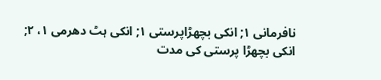نافرمانى ۱; انكى بچھڑاپرستى ۱; انكى ہٹ دھرمى ۱، ۲; انكى بچھڑا پرستى كى مدت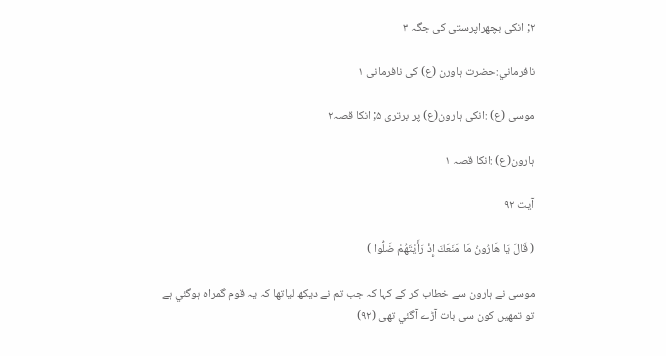۲; انكى بچھراپرستى كى جگہ ۳

نافرماني:حضرت ہاورن (ع) كى نافرمانى ۱

موسى (ع) :انكى ہارون(ع) پر برترى ۵; انكا قصہ۲

ہارون(ع) :انكا قصہ ۱

آیت ۹۲

( قَالَ يَا هَارُونُ مَا مَنَعَكَ إِذْ رَأَيْتَهُمْ ضَلُّوا )

موسى نے ہارون سے خطاب كر كے كہا كہ جب تم نے ديكھ لياتھا كہ يہ قوم گمراہ ہوگئي ہے تو تمھيں كون سى بات آڑے آگئي تھى (۹۲)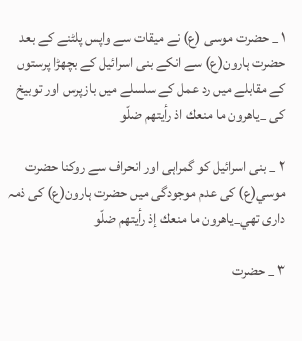۱ _ حضرت موسى (ع) نے ميقات سے واپس پلٹنے كے بعد حضرت ہارون(ع) سے انكے بنى اسرائيل كے بچھڑا پرستوں كے مقابلے ميں رد عمل كے سلسلے ميں بازپرس اور توبيخ كى _ياهرون ما منعك اذ رأيتهم ضلّو

۲ _ بنى اسرائيل كو گمراہى اور انحراف سے روكنا حضرت موسي(ع) كى عدم موجودگى ميں حضرت ہارون(ع) كى ذمہ دارى تھي_ياهرون ما منعك إذ رأيتهم ضلّو

۳ _ حضرت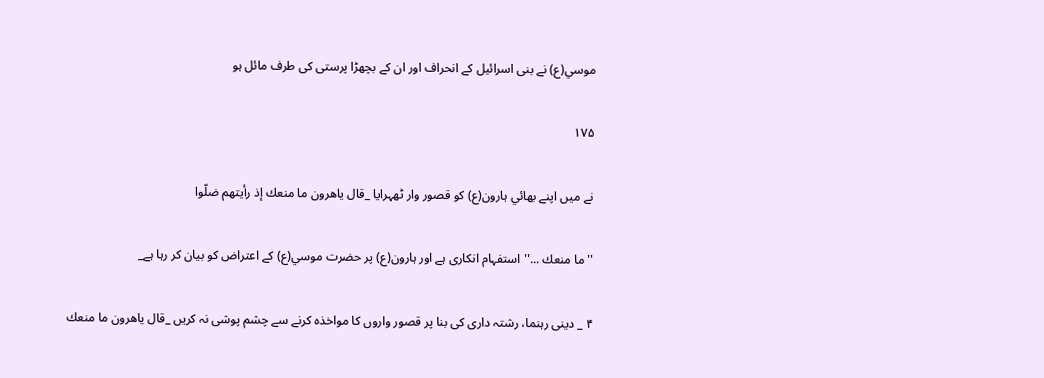موسي(ع) نے بنى اسرائيل كے انحراف اور ان كے بچھڑا پرستى كى طرف مائل ہو

۱۷۵

نے ميں اپنے بھائي ہارون(ع) كو قصور وار ٹھہرايا _قال ياهرون ما منعك إذ رأيتهم ضلّوا

''ما منعك ...'' استفہام انكارى ہے اور ہارون(ع) پر حضرت موسي(ع) كے اعتراض كو بيان كر رہا ہے_

۴ _ دينى رہنما، رشتہ دارى كى بنا پر قصور واروں كا مواخذہ كرنے سے چشم پوشى نہ كريں _قال ياهرون ما منعك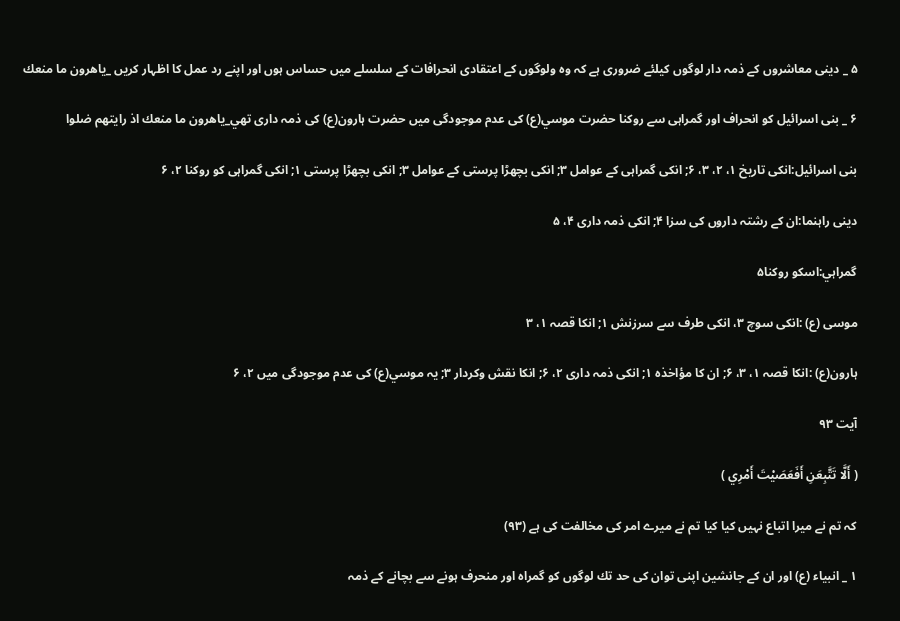۵ _ دينى معاشروں كے ذمہ دار لوگوں كيلئے ضرورى ہے كہ وہ ولوگوں كے اعتقادى انحرافات كے سلسلے ميں حساس ہوں اور اپنے رد عمل كا اظہار كريں _ياهرون ما منعك

۶ _ بنى اسرائيل كو انحراف اور گمراہى سے روكنا حضرت موسي(ع) كى عدم موجودگى ميں حضرت ہارون(ع) كى ذمہ دارى تھي_ياهرون ما منعك اذ رايتهم ضلوا

بنى اسرائيل:انكى تاريخ ۱، ۲، ۳، ۶; انكى گمراہى كے عوامل ۳; انكى بچھڑا پرستى كے عوامل ۳; انكى بچھڑا پرستى ۱; انكى گمراہى كو روكنا ۲، ۶

دينى راہنما:ان كے رشتہ داروں كى سزا ۴; انكى ذمہ دارى ۴، ۵

گمراہي:اسكو روكنا۵

موسى (ع) :انكى سوچ ۳، انكى طرف سے سرزنش ۱; انكا قصہ ۱، ۳

ہارون(ع) :انكا قصہ ۱، ۳، ۶; ان كا مؤاخذہ ۱; انكى ذمہ دارى ۲، ۶; انكا نقش وكردار ۳; يہ موسي(ع) كى عدم موجودگى ميں ۲، ۶

آیت ۹۳

( أَلَّا تَتَّبِعَنِ أَفَعَصَيْتَ أَمْرِي )

كہ تم نے ميرا اتباع نہيں كيا كيا تم نے ميرے امر كى مخالفت كى ہے (۹۳)

۱ _ انبياء (ع) اور ان كے جانشين اپنى توان كى حد تك لوگوں كو گمراہ اور منحرف ہونے سے بچانے كے ذمہ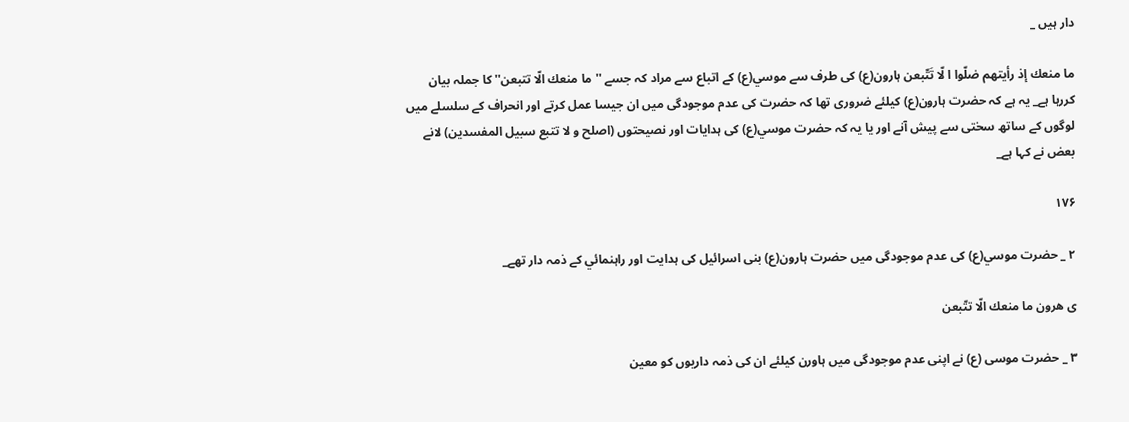دار ہيں _

ما منعك إذ رأيتهم ضلّوا ا لّا تَتّبعن ہارون(ع) كى طرف سے موسي(ع) كے اتباع سے مراد كہ جسے ''ما منعك الّا تتبعن'' كا جملہ بيان كررہا ہے_ يہ ہے كہ حضرت ہارون(ع) كيلئے ضرورى تھا كہ حضرت كى عدم موجودگى ميں ان جيسا عمل كرتے اور انحراف كے سلسلے ميں لوگوں كے ساتھ سختى سے پيش آنے اور يا يہ كہ حضرت موسي(ع) كى ہدايات اور نصيحتوں (اصلح و لا تتبع سبيل المفسدين) لانے بعض نے كہا ہے_

۱۷۶

۲ _ حضرت موسي(ع) كى عدم موجودگى ميں حضرت ہارون(ع) بنى اسرائيل كى ہدايت اور راہنمائي كے ذمہ دار تھے_

ى هرون ما منعك الّا تتّبعن

۳ _ حضرت موسى (ع) نے اپنى عدم موجودگى ميں ہاورن كيلئے ان كى ذمہ داريوں كو معين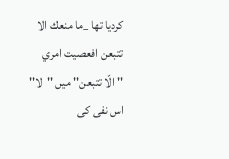كرديا تھا _ما منعك الا تتبعن افعصيت امري ''الّا تتبعن'' ميں ''لا'' اس نفى كى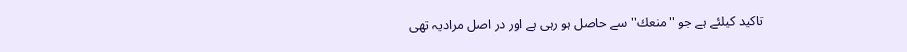تاكيد كيلئے ہے جو ''منعك'' سے حاصل ہو رہى ہے اور در اصل مراديہ تھى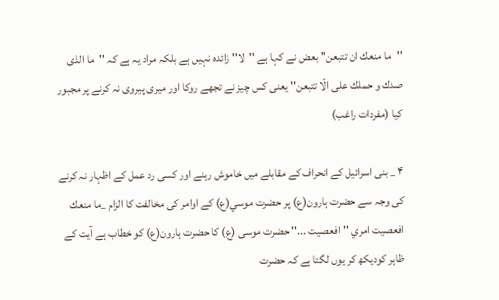''ما منعك ان تتبعن'' بعض نے كہا ہے ''لا'' زائدہ نہيں ہے بلكہ مراد يہ ہے كہ ''ما الذى صدك و حملك على الّا تتبعن'' يعنى كس چيز نے تجھے روكا اور ميرى پيروى نہ كرنے پر مجبور كيا (مفردات راغب)

۴ _ بنى اسرائيل كے انحراف كے مقابلے ميں خاموش رہنے اور كسى رد عمل كے اظہار نہ كرنے كى وجہ سے حضرت ہارون(ع) پر حضرت موسي(ع) كے اوامر كى مخالفت كا الزام _ما منعك افعصيت امري ''افعصيت ...'' حضرت موسى (ع) كا حضرت ہارون(ع) كو خطاب ہے آيت كے ظاہر كوديكھ كر يوں لگتا ہے كہ حضرت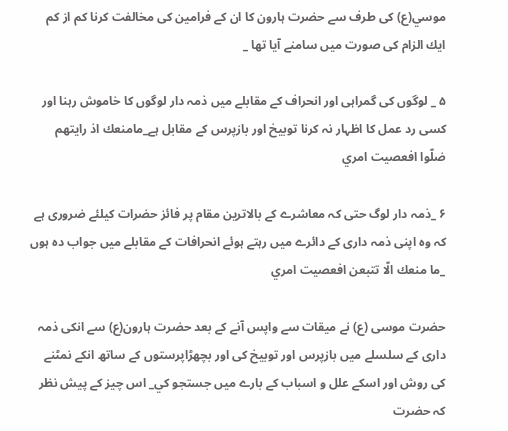موسي(ع) كى طرف سے حضرت ہارون كا ان كے فرامين كى مخالفت كرنا كم از كم ايك الزام كى صورت ميں سامنے آيا تھا _

۵ _ لوگوں كى گمراہى اور انحراف كے مقابلے ميں ذمہ دار لوگوں كا خاموش رہنا اور كسى رد عمل كا اظہار نہ كرنا توبيخ اور بازپرس كے مقابل ہے_مامنعك اذ رايتهم ضلّوا افعصيت امري

۶ _ذمہ دار لوگ حتى كہ معاشرے كے بالاترين مقام پر فائز حضرات كيلئے ضرورى ہے كہ وہ اپنى ذمہ دارى كے دائرے ميں رہتے ہوئے انحرافات كے مقابلے ميں جواب دہ ہوں _ما منعك الّا تتبعن افعصيت امري

حضرت موسى (ع) نے ميقات سے واپس آنے كے بعد حضرت ہارون(ع) سے انكى ذمہ دارى كے سلسلے ميں بازپرس اور توبيخ كى اور بچھڑاپرستوں كے ساتھ انكے نمٹنے كى روش اور اسكے علل و اسباب كے بارے ميں جستجو كي_ اس چيز كے پيش نظر كہ حضرت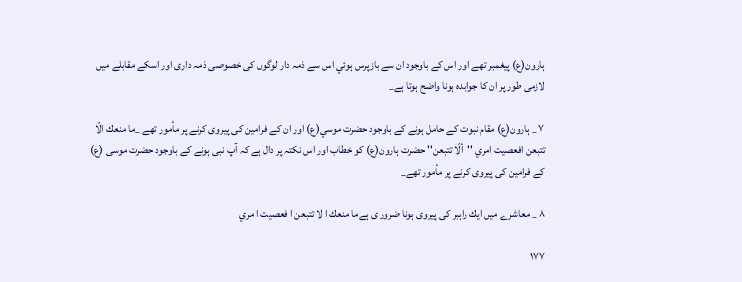ہارون(ع) پيغمبر تھے اور اس كے باوجود ان سے بازپرس ہوئي اس سے ذمہ دار لوگوں كى خصوصى ذمہ دارى اور اسكے مقابلے ميں لازمى طور پر ان كا جوابدہ ہونا واضح ہوتا ہے_

۷ _ ہارون(ع) مقام نبوت كے حامل ہونے كے باوجود حضرت موسي(ع) اور ان كے فرامين كى پيروى كرنے پر مأمور تھے _ما منعك الّا تتبعن افعصيت امري ''ألّا تتبعن'' حضرت ہارون(ع) كو خطاب اور اس نكتہ پر دال ہے كہ آپ نبى ہونے كے باوجود حضرت موسى (ع) كے فرامين كى پيروى كرنے پر مأمور تھے_

۸ _ معاشرے ميں ايك راہبر كى پيروى ہونا ضرور ى ہےما منعك ا لا تتبعن ا فعصيت ا مري

۱۷۷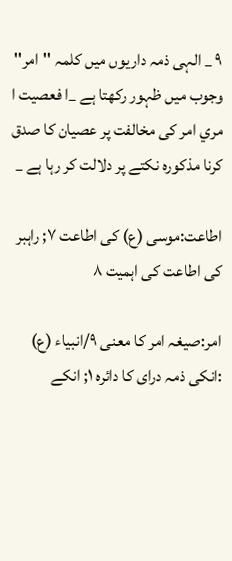۹ _ الہى ذمہ داريوں ميں كلمہ ''امر'' وجوب ميں ظہور ركھتا ہے _ا فعصيت ا مري امر كى مخالفت پر عصيان كا صدق كرنا مذكورہ نكتے پر دلالت كر رہا ہے _

اطاعت:موسى (ع) كى اطاعت ۷; راہبر كى اطاعت كى اہميت ۸

امر:صيغہ امر كا معنى ۹/انبياء (ع) :انكى ذمہ دراى كا دائرہ ۱; انكے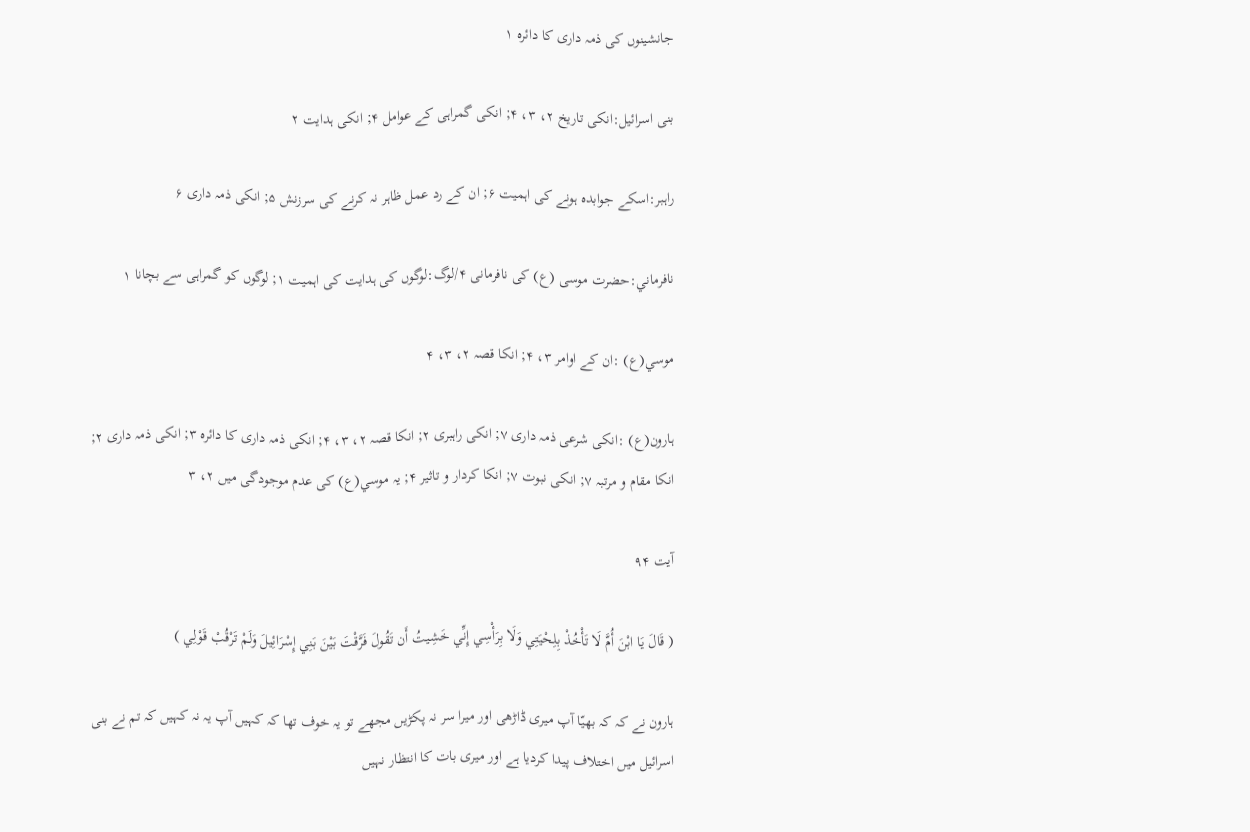جانشينوں كى ذمہ دارى كا دائرہ ۱

بنى اسرائيل:انكى تاريخ ۲، ۳، ۴; انكى گمراہى كے عوامل ۴; انكى ہدايت ۲

راہبر:اسكے جوابدہ ہونے كى اہميت ۶; ان كے رد عمل ظاہر نہ كرنے كى سرزنش ۵; انكى ذمہ دارى ۶

نافرماني:حضرت موسى (ع) كى نافرمانى ۴/لوگ:لوگوں كى ہدايت كى اہميت ۱; لوگوں كو گمراہى سے بچانا ۱

موسي(ع) :ان كے اوامر ۳، ۴; انكا قصہ ۲، ۳، ۴

ہارون(ع) :انكى شرعى ذمہ دارى ۷; انكى راہبرى ۲; انكا قصہ ۲، ۳، ۴; انكى ذمہ دارى كا دائرہ ۳; انكى ذمہ دارى ۲; انكا مقام و مرتبہ ۷; انكى نبوت ۷; انكا كردار و تاثير ۴; يہ موسي(ع) كى عدم موجودگى ميں ۲، ۳

آیت ۹۴

( قَالَ يَا ابْنَ أُمَّ لَا تَأْخُذْ بِلِحْيَتِي وَلَا بِرَأْسِي إِنِّي خَشِيتُ أَن تَقُولَ فَرَّقْتَ بَيْنَ بَنِي إِسْرَائِيلَ وَلَمْ تَرْقُبْ قَوْلِي )

ہارون نے كہ كہ بھيّا آپ ميرى ڈاڑھى اور ميرا سر نہ پكڑيں مجھے تو يہ خوف تھا كہ كہيں آپ يہ نہ كہيں كہ تم نے بنى اسرائيل ميں اختلاف پيدا كرديا ہے اور ميرى بات كا انتظار نہيں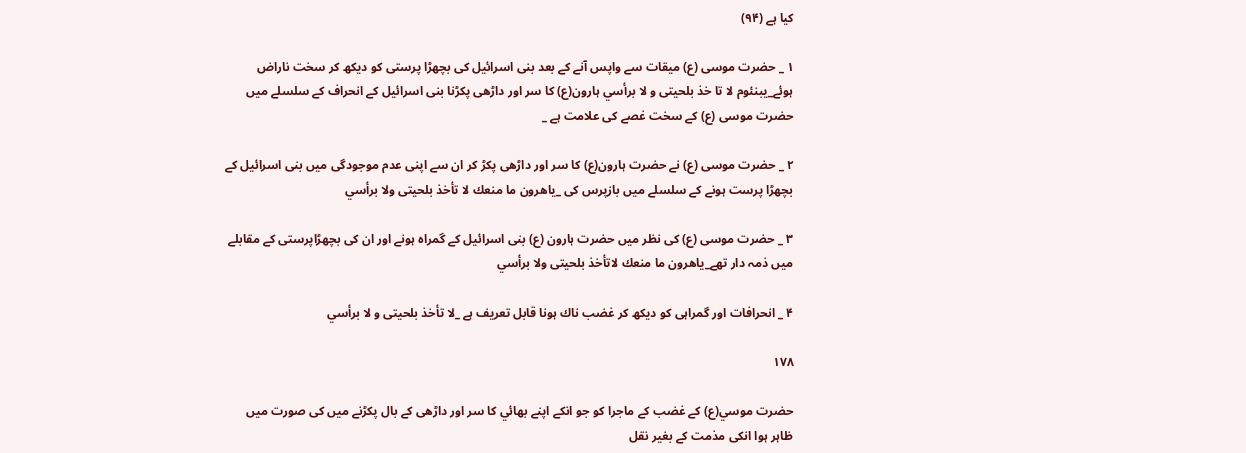كيا ہے (۹۴)

۱ _ حضرت موسى (ع) ميقات سے واپس آنے كے بعد بنى اسرائيل كى بچھڑا پرستى كو ديكھ كر سخت ناراض ہوئے_يبنئوم لا تا خذ بلحيتى و لا برأسي ہارون(ع) كا سر اور داڑھى پكڑنا بنى اسرائيل كے انحراف كے سلسلے ميں حضرت موسى (ع) كے سخت غصے كى علامت ہے _

۲ _ حضرت موسى (ع) نے حضرت ہارون(ع) كا سر اور داڑھى پكڑ كر ان سے اپنى عدم موجودگى ميں بنى اسرائيل كے بچھڑا پرست ہونے كے سلسلے ميں بازپرس كى _ياهرون ما منعك لا تأخذ بلحيتى ولا برأسي

۳ _ حضرت موسى (ع) كى نظر ميں حضرت ہارون (ع) بنى اسرائيل كے گمراہ ہونے اور ان كى بچھڑاپرستى كے مقابلے ميں ذمہ دار تھے_ياهرون ما منعك لاتأخذ بلحيتى ولا برأسي

۴ _ انحرافات اور گمراہى كو ديكھ كر غضب ناك ہونا قابل تعريف ہے _لا تأخذ بلحيتى و لا برأسي

۱۷۸

حضرت موسي(ع) كے غضب كے ماجرا كو جو انكے اپنے بھائي كا سر اور داڑھى كے بال پكڑنے ميں كى صورت ميں ظاہر ہوا انكى مذمت كے بغير نقل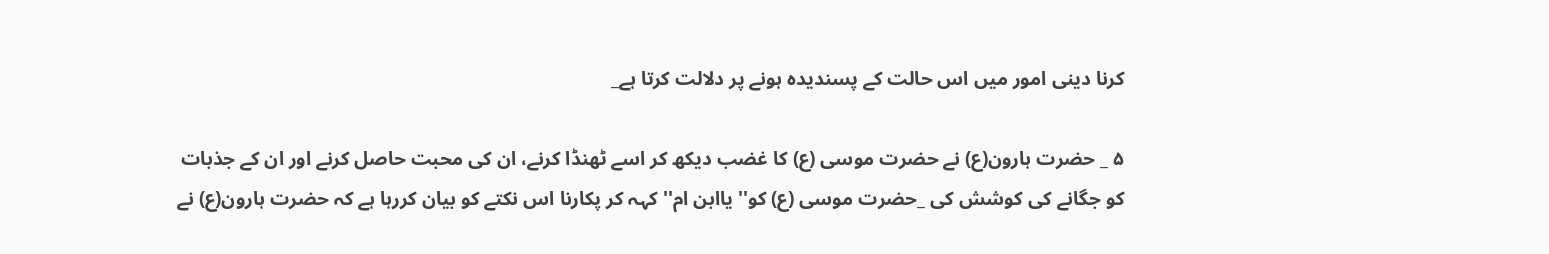كرنا دينى امور ميں اس حالت كے پسنديدہ ہونے پر دلالت كرتا ہے_

۵ _ حضرت ہارون(ع) نے حضرت موسى (ع) كا غضب ديكھ كر اسے ٹھنڈا كرنے، ان كى محبت حاصل كرنے اور ان كے جذبات كو جگانے كى كوشش كى _حضرت موسى (ع) كو'' ياابن ام'' كہہ كر پكارنا اس نكتے كو بيان كررہا ہے كہ حضرت ہارون(ع) نے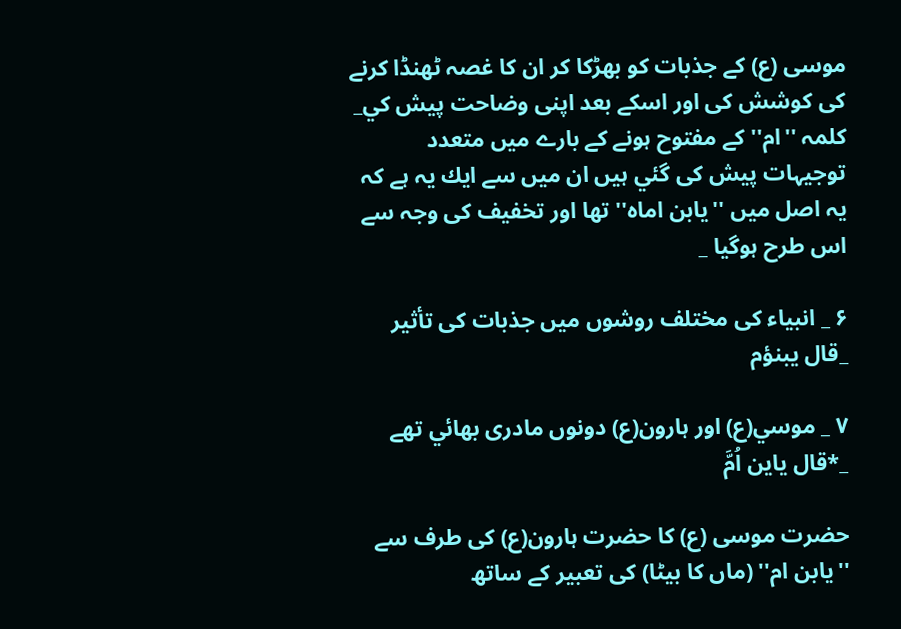موسى (ع) كے جذبات كو بھڑكا كر ان كا غصہ ٹھنڈا كرنے كى كوشش كى اور اسكے بعد اپنى وضاحت پيش كي_ كلمہ ''ام'' كے مفتوح ہونے كے بارے ميں متعدد توجيہات پيش كى گئي ہيں ان ميں سے ايك يہ ہے كہ يہ اصل ميں ''يابن اماہ'' تھا اور تخفيف كى وجہ سے اس طرح ہوگيا _

۶ _ انبياء كى مختلف روشوں ميں جذبات كى تأثير _قال يبنؤم

۷ _ موسي(ع) اور ہارون(ع) دونوں مادرى بھائي تھے _*قال ياين اُمَّ

حضرت موسى (ع) كا حضرت ہارون(ع) كى طرف سے ''يابن ام'' (ماں كا بيٹا) كى تعبير كے ساتھ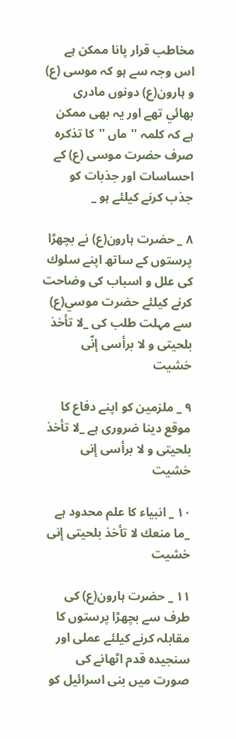مخاطب قرار پانا ممكن ہے اس وجہ سے ہو كہ موسى (ع) و ہارون(ع) دونوں مادرى بھائي تھے اور يہ بھى ممكن ہے كہ كلمہ ''ماں ''كا تذكرہ صرف حضرت موسى (ع) كے احساسات اور جذبات كو جذب كرنے كيلئے ہو _

۸ _ حضرت ہارون(ع) نے بچھڑا پرستوں كے ساتھ اپنے سلوك كى علل و اسباب كى وضاحت كرنے كيلئے حضرت موسي(ع) سے مہلت طلب كى _لا تأخذ بلحيتى و لا برأسى إنّى خشيت

۹ _ ملزمين كو اپنے دفاع كا موقع دينا ضرورى ہے _لا تأخذ بلحيتى و لا برأسى إنى خشيت

۱۰ _ انبياء كا علم محدود ہے _ما منعك لا تأخذ بلحيتى إنى خشيت

۱۱ _ حضرت ہارون(ع) كى طرف سے بچھڑا پرستوں كا مقابلہ كرنے كيلئے عملى اور سنجيدہ قدم اٹھانے كى صورت ميں بنى اسرائيل كو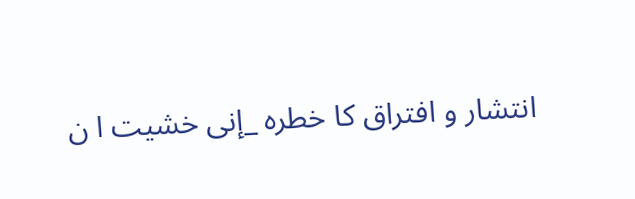انتشار و افتراق كا خطرہ _إنى خشيت ا ن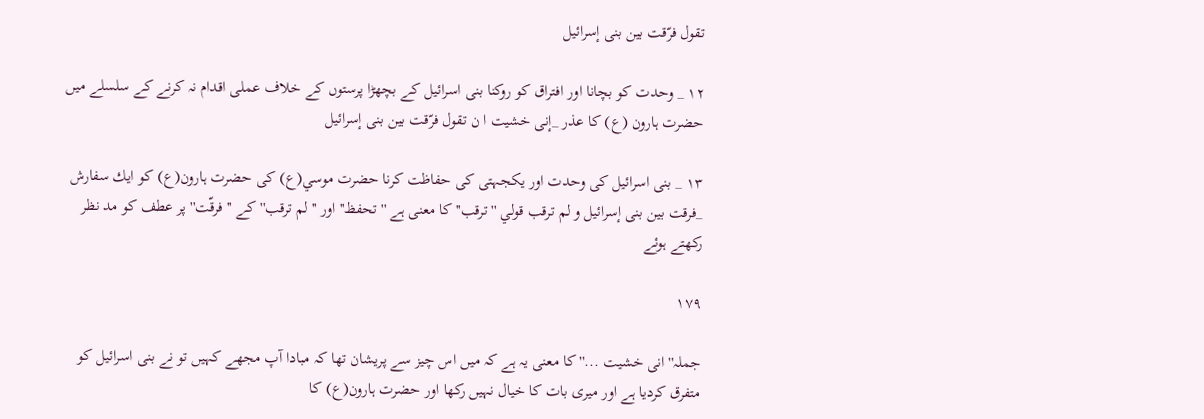تقول فرّقت بين بنى إسرائيل

۱۲ _ وحدت كو بچانا اور افتراق كو روكنا بنى اسرائيل كے بچھڑا پرستوں كے خلاف عملى اقدام نہ كرنے كے سلسلے ميں حضرت ہارون (ع) كا عذر _إنى خشيت ا ن تقول فرّقت بين بنى إسرائيل

۱۳ _ بنى اسرائيل كى وحدت اور يكجہتى كى حفاظت كرنا حضرت موسي(ع) كى حضرت ہارون(ع) كو ايك سفارش _فرقت بين بنى إسرائيل و لم ترقب قولي ''ترقب'' كا معنى ہے ''تحفظ'' اور ''لم ترقب''كے ''فرقّت'' پر عطف كو مد نظر ركھتے ہوئے

۱۷۹

جملہ'' انى خشيت ...'' كا معنى يہ ہے كہ ميں اس چيز سے پريشان تھا كہ مبادا آپ مجھے كہيں تو نے بنى اسرائيل كو متفرق كرديا ہے اور ميرى بات كا خيال نہيں ركھا اور حضرت ہارون(ع) كا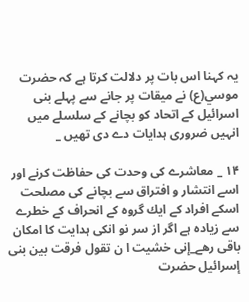يہ كہنا اس بات پر دلالت كرتا ہے كہ حضرت موسي(ع) نے ميقات پر جانے سے پہلے بنى اسرائيل كے اتحاد كو بچانے كے سلسلے ميں انہيں ضرورى ہدايات دے دى تھيں _

۱۴ _ معاشرے كى وحدت كى حفاظت كرنے اور اسے انتشار و افتراق سے بچانے كى مصلحت اسكے افراد كے ايك گروہ كے انحراف كے خطرے سے زيادہ ہے اگر از سر نو انكى ہدايت كا امكان باقى رھے_إنى خشيت ا ن تقول فرقت بين بنى إسرائيل حضرت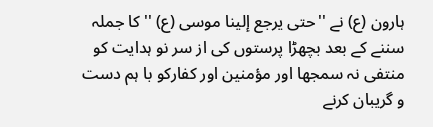ہارون (ع) نے ''حتى يرجع إلينا موسى (ع) '' كا جملہ سننے كے بعد بچھڑا پرستوں كى از سر نو ہدايت كو منتفى نہ سمجھا اور مؤمنين اور كفاركو با ہم دست و گريبان كرنے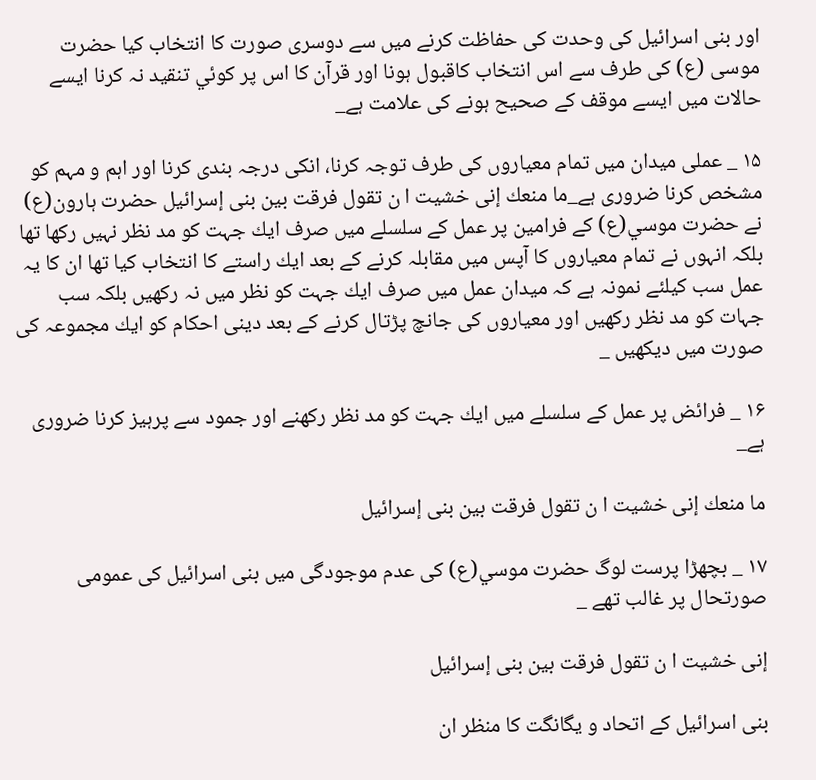اور بنى اسرائيل كى وحدت كى حفاظت كرنے ميں سے دوسرى صورت كا انتخاب كيا حضرت موسى (ع) كى طرف سے اس انتخاب كاقبول ہونا اور قرآن كا اس پر كوئي تنقيد نہ كرنا ايسے حالات ميں ايسے موقف كے صحيح ہونے كى علامت ہے_

۱۵ _ عملى ميدان ميں تمام معياروں كى طرف توجہ كرنا، انكى درجہ بندى كرنا اور اہم و مہم كو مشخص كرنا ضرورى ہے_ما منعك إنى خشيت ا ن تقول فرقت بين بنى إسرائيل حضرت ہارون(ع) نے حضرت موسي(ع) كے فرامين پر عمل كے سلسلے ميں صرف ايك جہت كو مد نظر نہيں ركھا تھا بلكہ انہوں نے تمام معياروں كا آپس ميں مقابلہ كرنے كے بعد ايك راستے كا انتخاب كيا تھا ان كا يہ عمل سب كيلئے نمونہ ہے كہ ميدان عمل ميں صرف ايك جہت كو نظر ميں نہ ركھيں بلكہ سب جہات كو مد نظر ركھيں اور معياروں كى جانچ پڑتال كرنے كے بعد دينى احكام كو ايك مجموعہ كى صورت ميں ديكھيں _

۱۶ _ فرائض پر عمل كے سلسلے ميں ايك جہت كو مد نظر ركھنے اور جمود سے پرہيز كرنا ضرورى ہے_

ما منعك إنى خشيت ا ن تقول فرقت بين بنى إسرائيل

۱۷ _ بچھڑا پرست لوگ حضرت موسي(ع) كى عدم موجودگى ميں بنى اسرائيل كى عمومى صورتحال پر غالب تھے _

إنى خشيت ا ن تقول فرقت بين بنى إسرائيل

بنى اسرائيل كے اتحاد و يگانگت كا منظر ان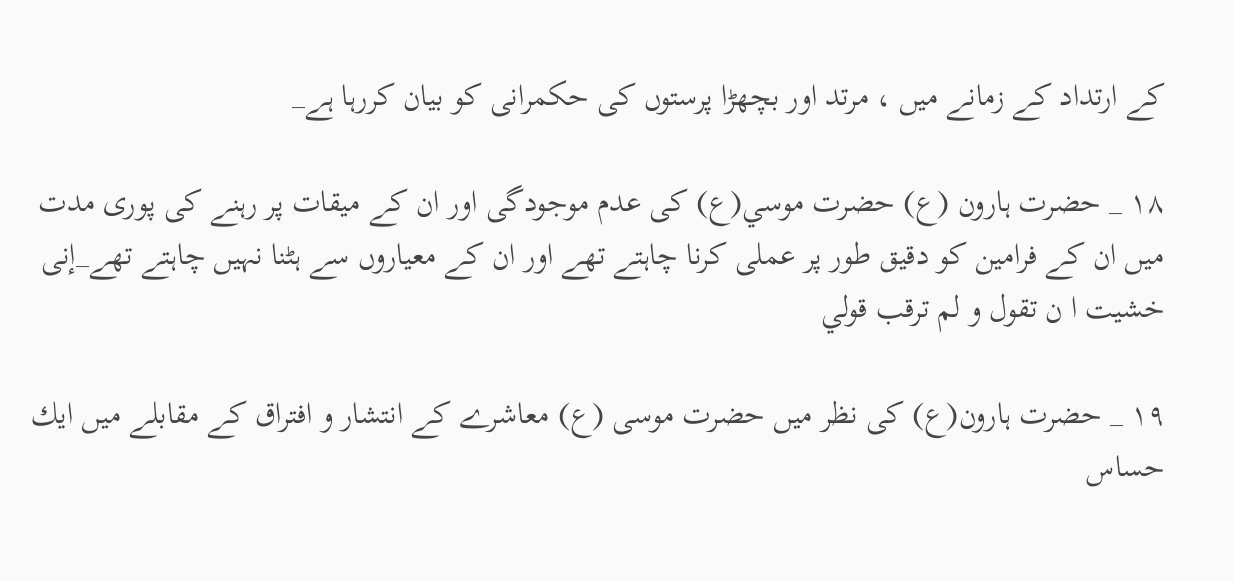كے ارتداد كے زمانے ميں ، مرتد اور بچھڑا پرستوں كى حكمرانى كو بيان كررہا ہے_

۱۸ _ حضرت ہارون (ع) حضرت موسي(ع) كى عدم موجودگى اور ان كے ميقات پر رہنے كى پورى مدت ميں ان كے فرامين كو دقيق طور پر عملى كرنا چاہتے تھے اور ان كے معياروں سے ہٹنا نہيں چاہتے تھے_إنى خشيت ا ن تقول و لم ترقب قولي

۱۹ _ حضرت ہارون(ع) كى نظر ميں حضرت موسى (ع) معاشرے كے انتشار و افتراق كے مقابلے ميں ايك حساس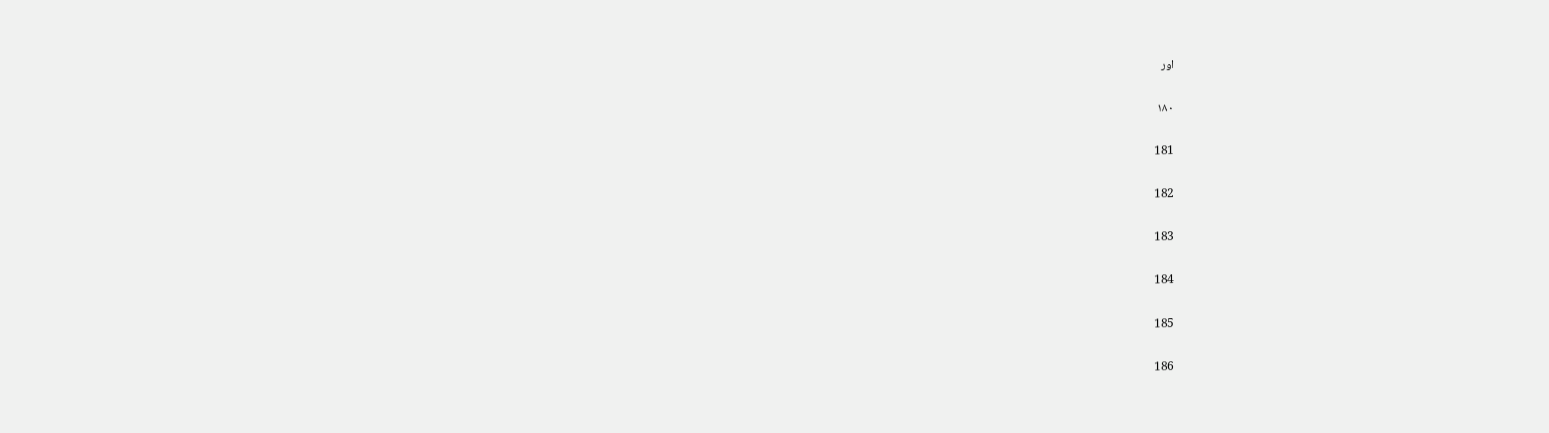اور

۱۸۰

181

182

183

184

185

186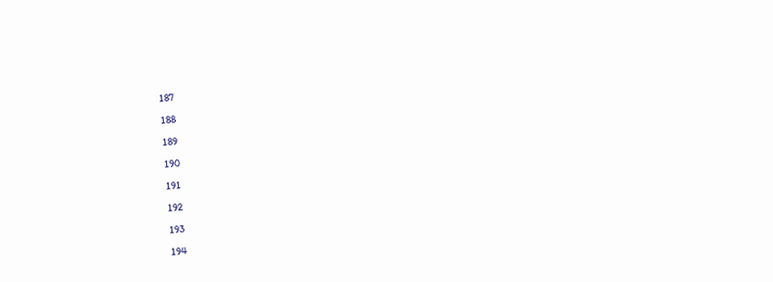187

188

189

190

191

192

193

194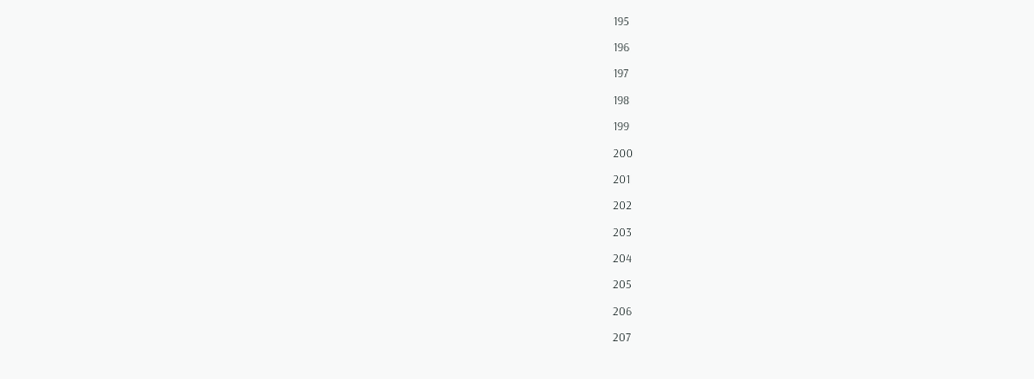195

196

197

198

199

200

201

202

203

204

205

206

207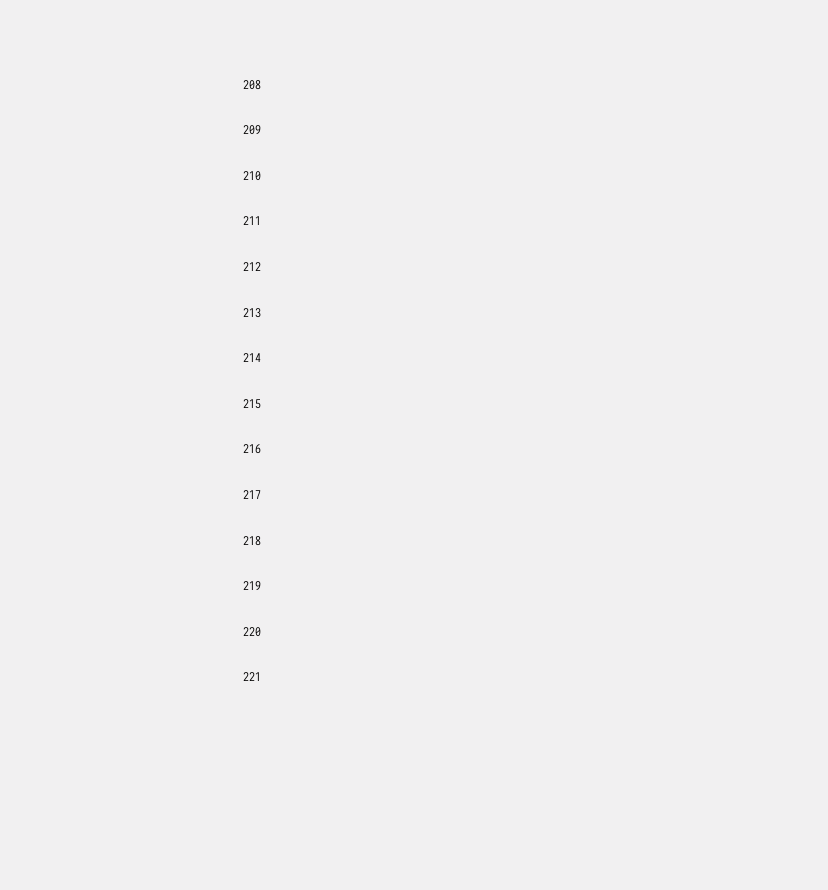208

209

210

211

212

213

214

215

216

217

218

219

220

221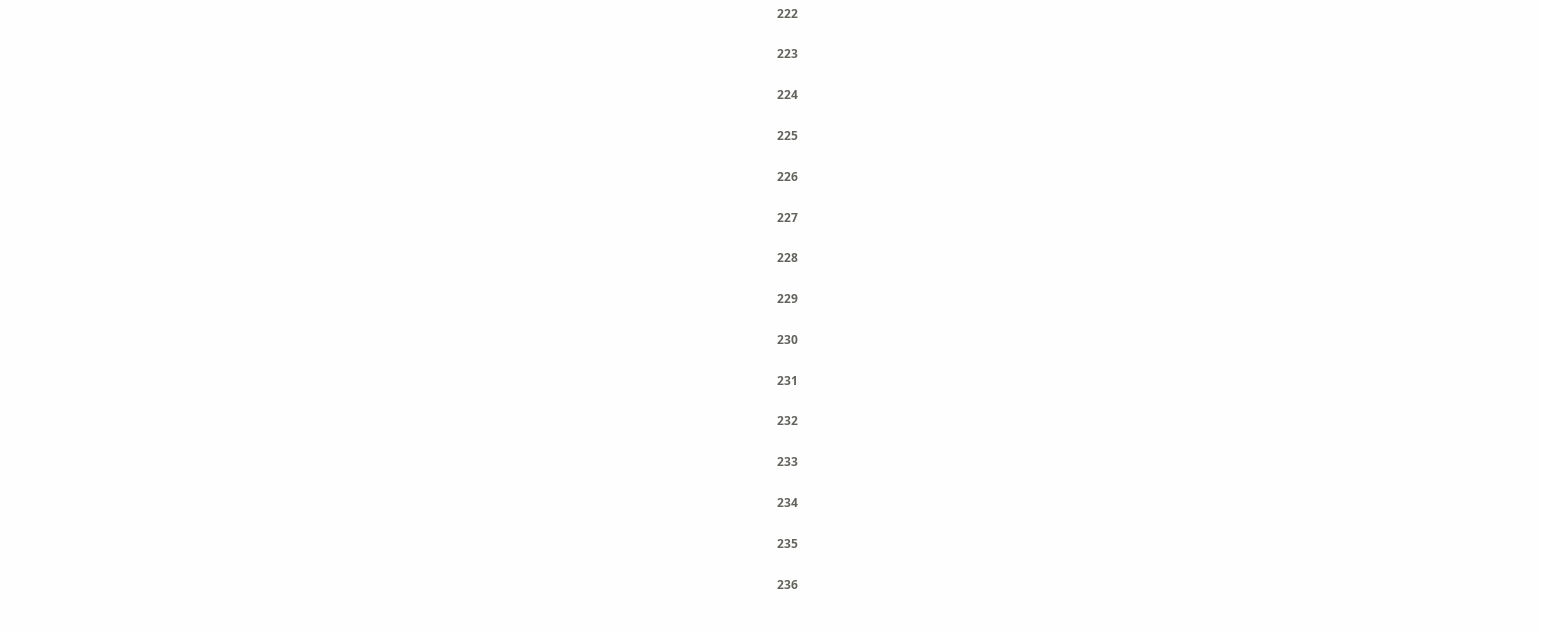222

223

224

225

226

227

228

229

230

231

232

233

234

235

236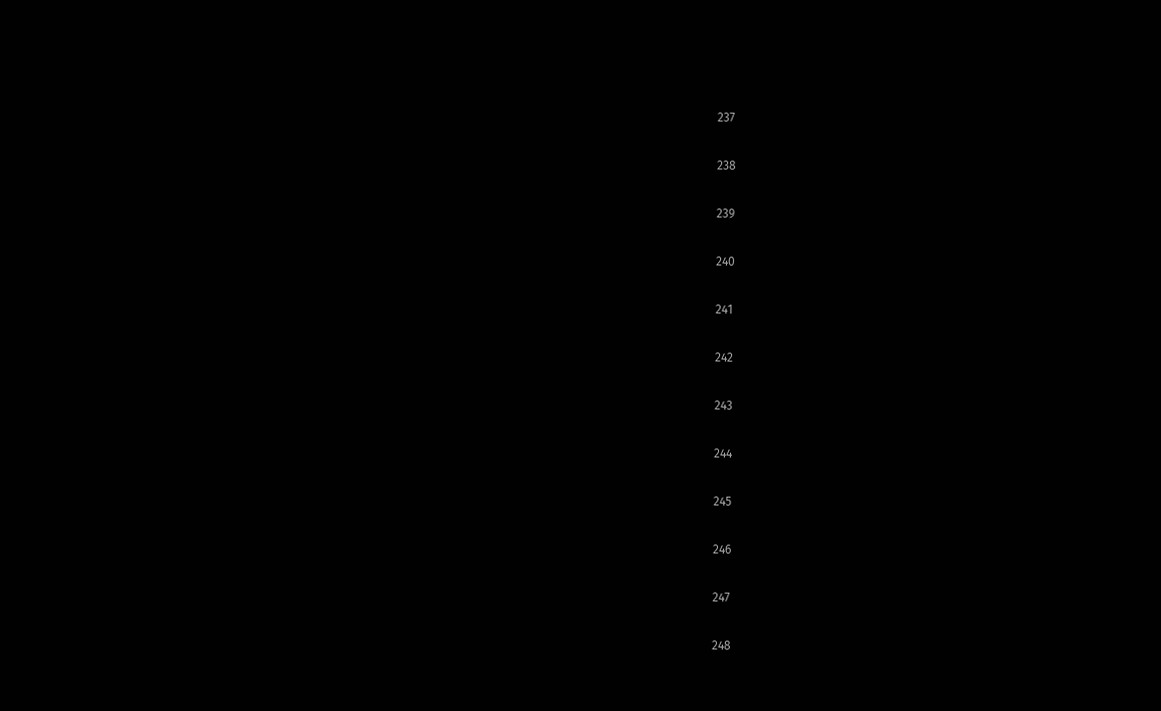237

238

239

240

241

242

243

244

245

246

247

248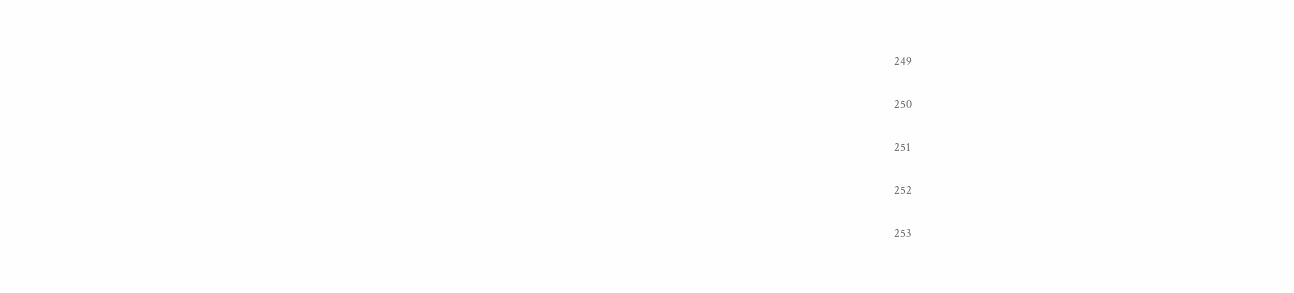249

250

251

252

253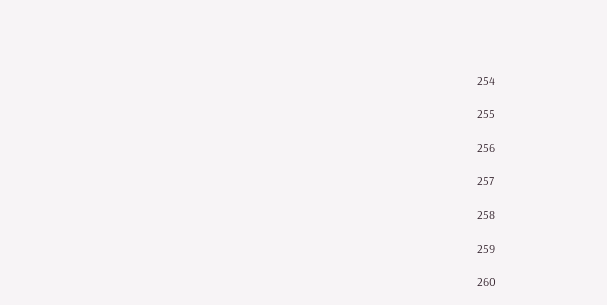254

255

256

257

258

259

260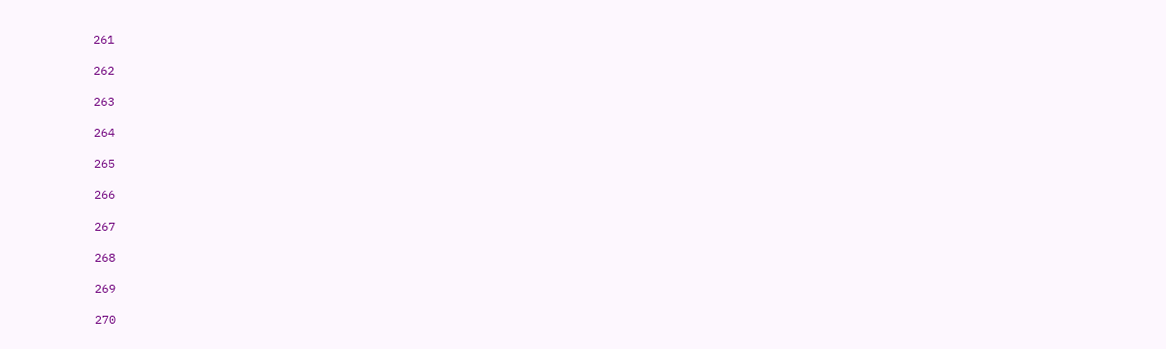261

262

263

264

265

266

267

268

269

270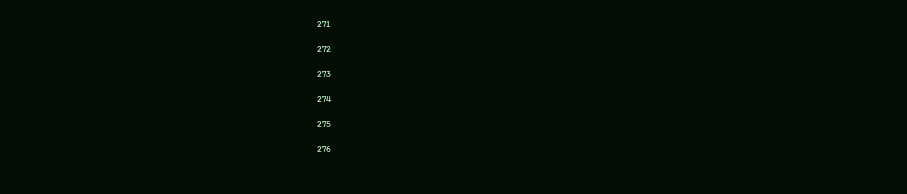271

272

273

274

275

276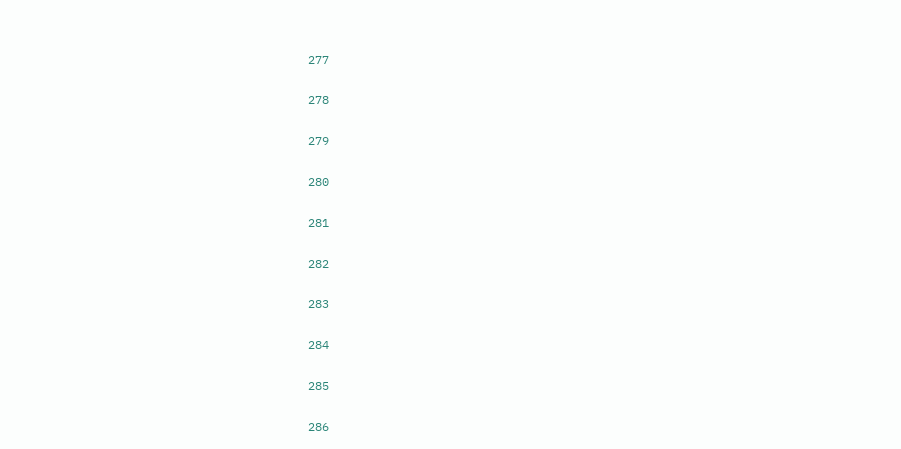277

278

279

280

281

282

283

284

285

286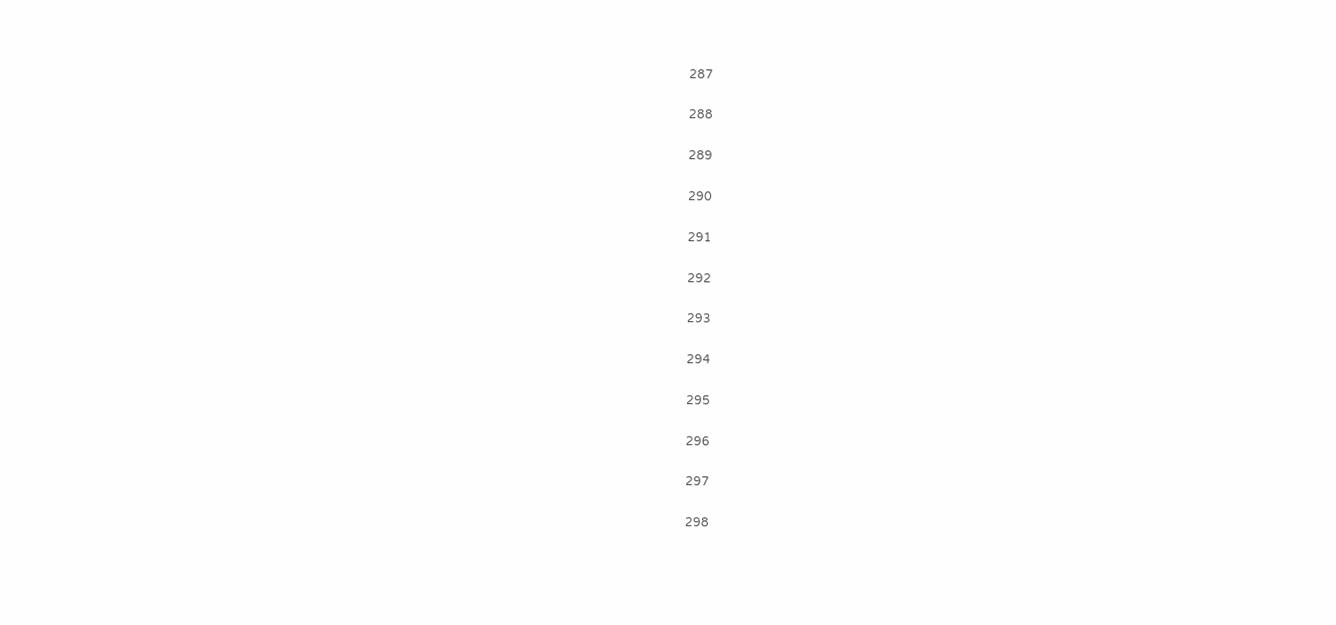287

288

289

290

291

292

293

294

295

296

297

298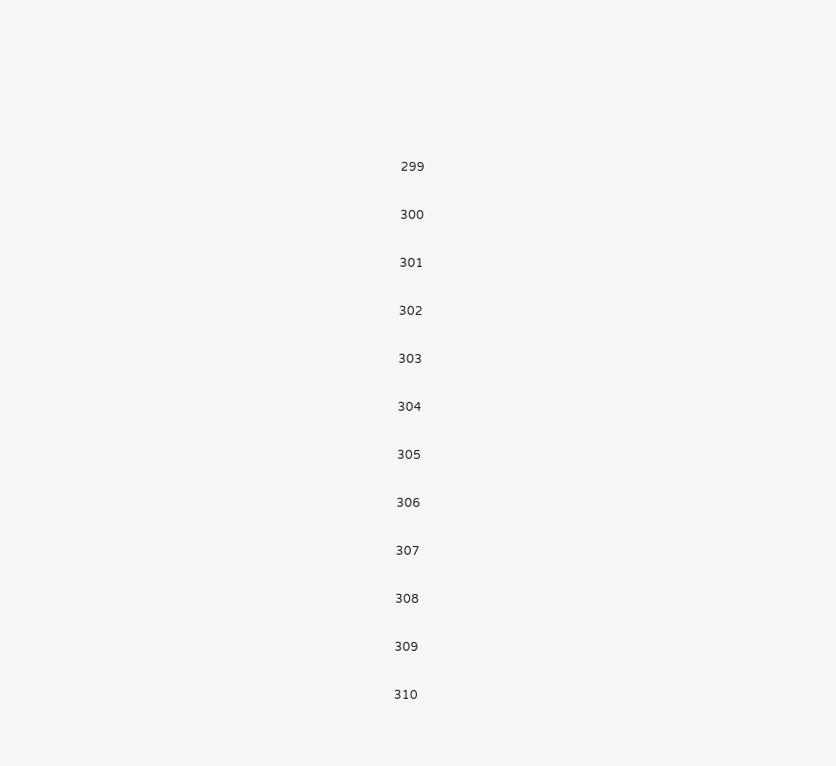299

300

301

302

303

304

305

306

307

308

309

310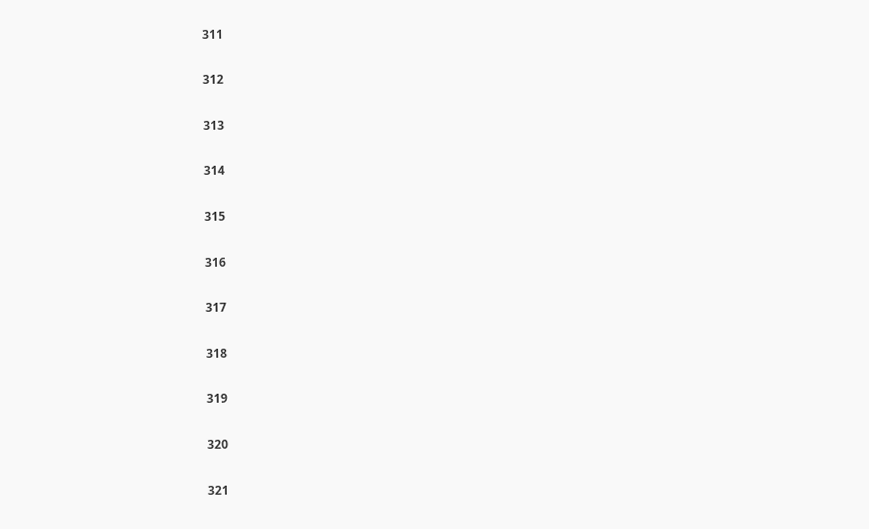311

312

313

314

315

316

317

318

319

320

321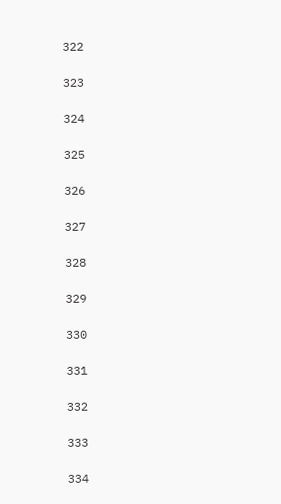322

323

324

325

326

327

328

329

330

331

332

333

334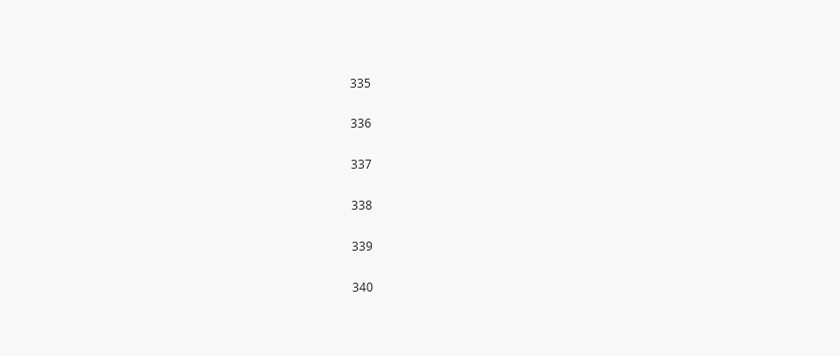335

336

337

338

339

340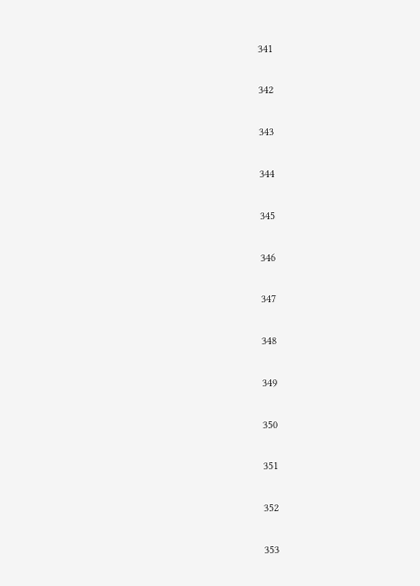341

342

343

344

345

346

347

348

349

350

351

352

353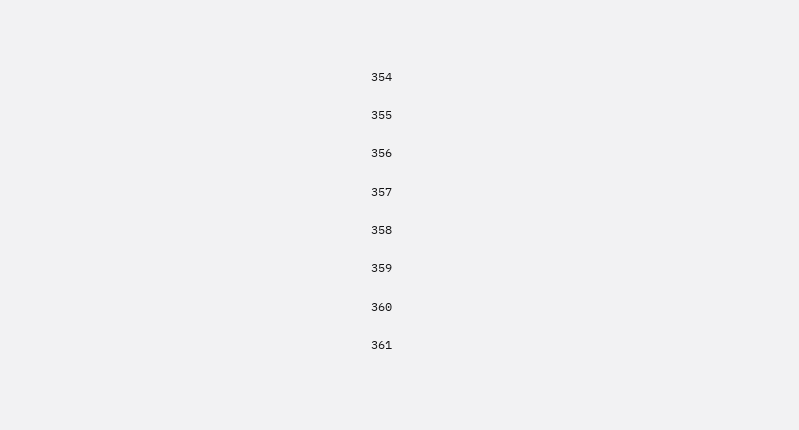354

355

356

357

358

359

360

361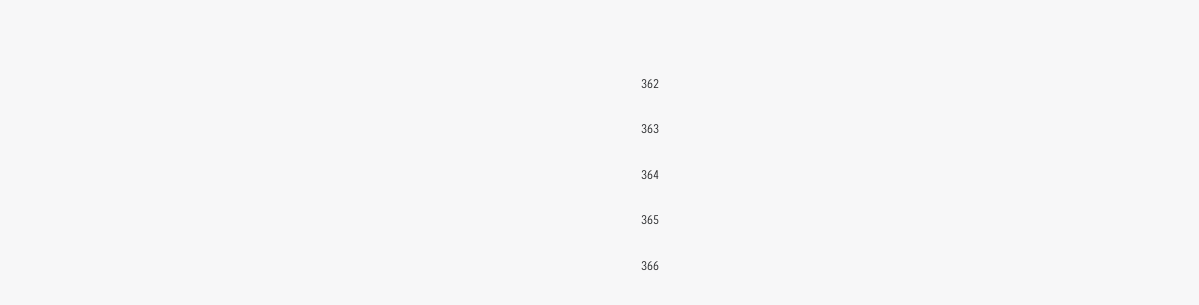362

363

364

365

366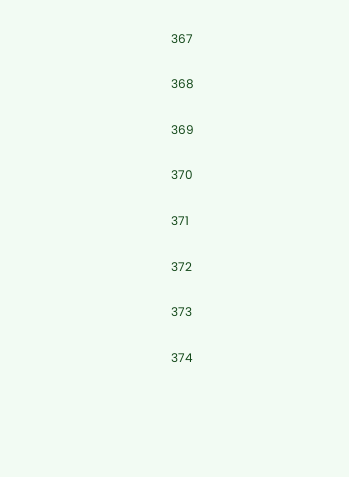367

368

369

370

371

372

373

374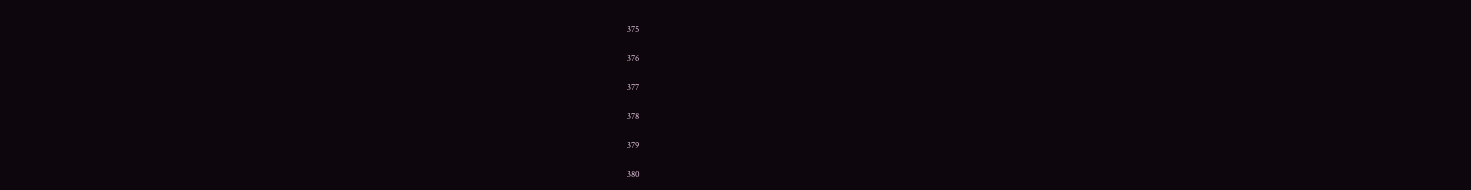375

376

377

378

379

380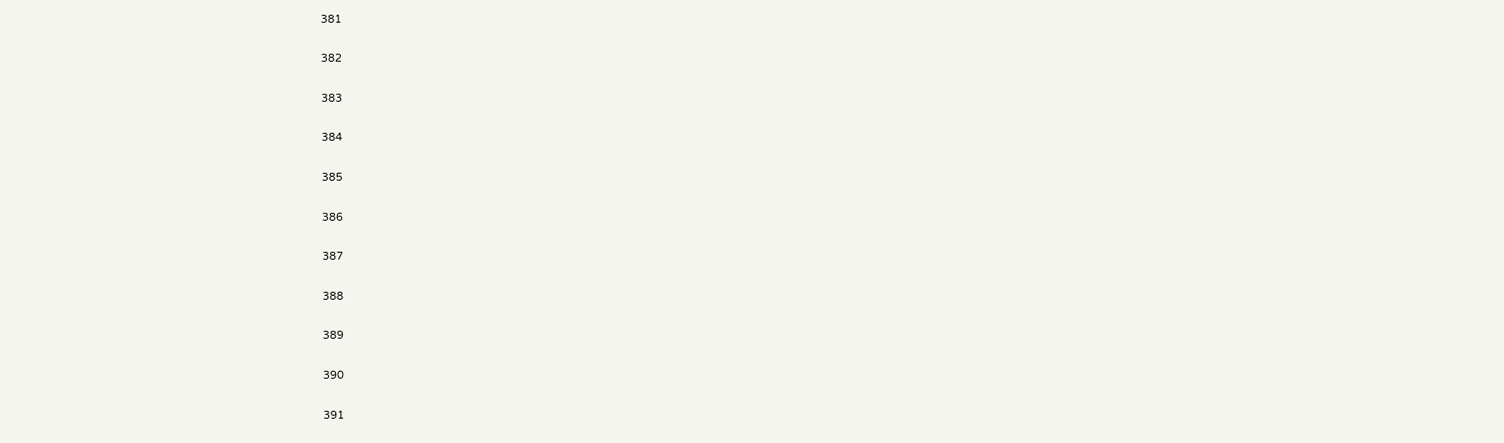381

382

383

384

385

386

387

388

389

390

391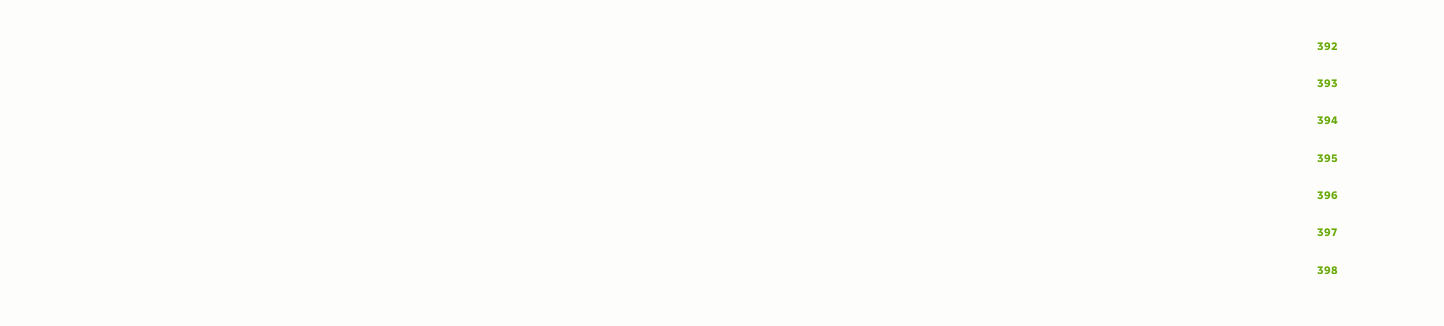392

393

394

395

396

397

398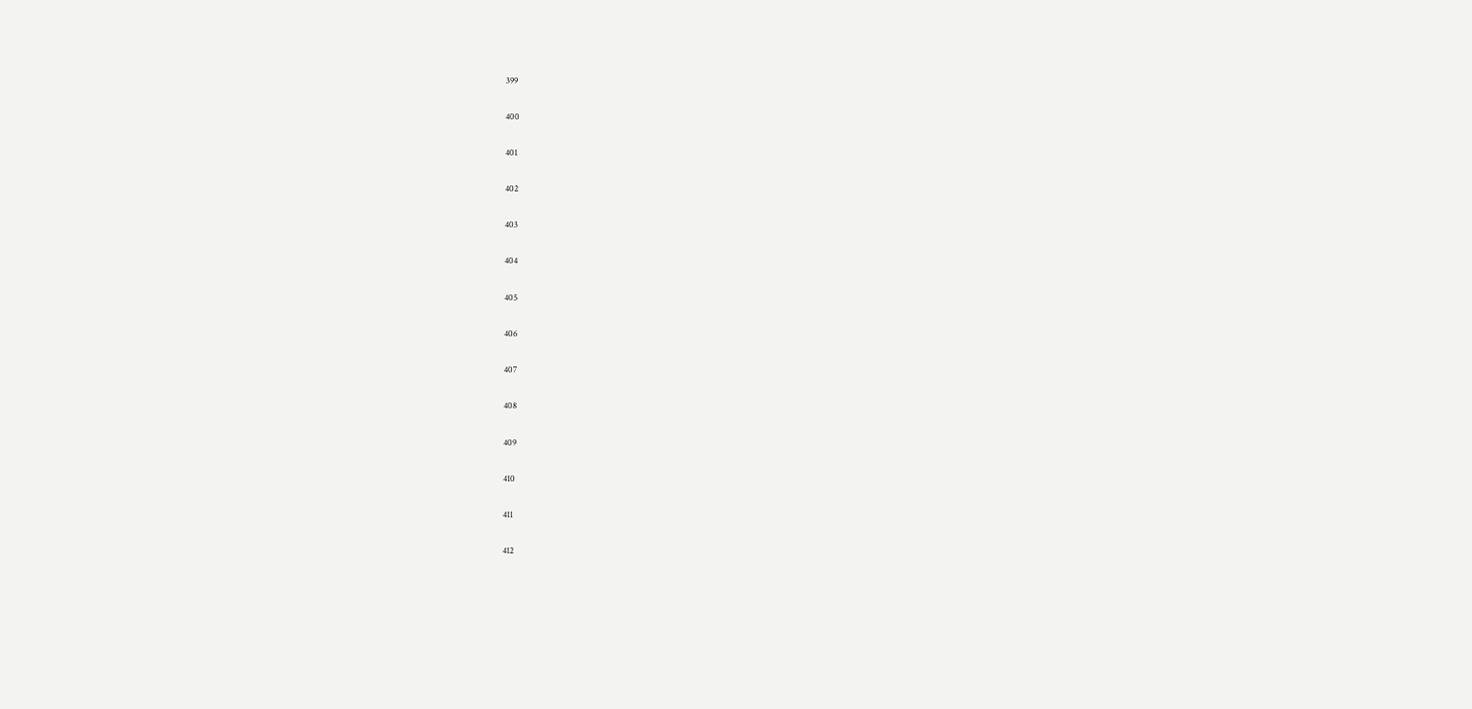399

400

401

402

403

404

405

406

407

408

409

410

411

412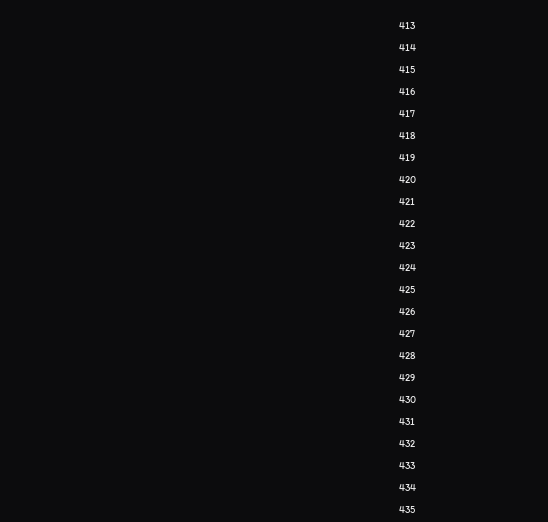413

414

415

416

417

418

419

420

421

422

423

424

425

426

427

428

429

430

431

432

433

434

435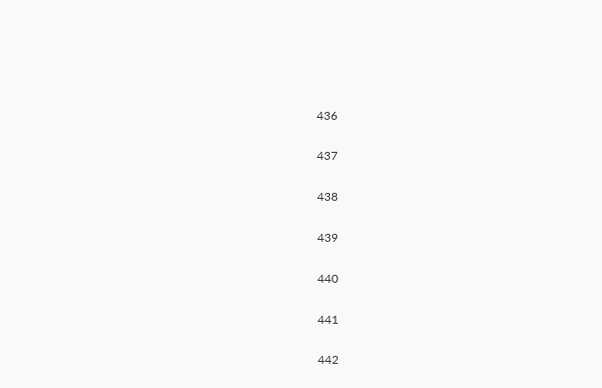436

437

438

439

440

441

442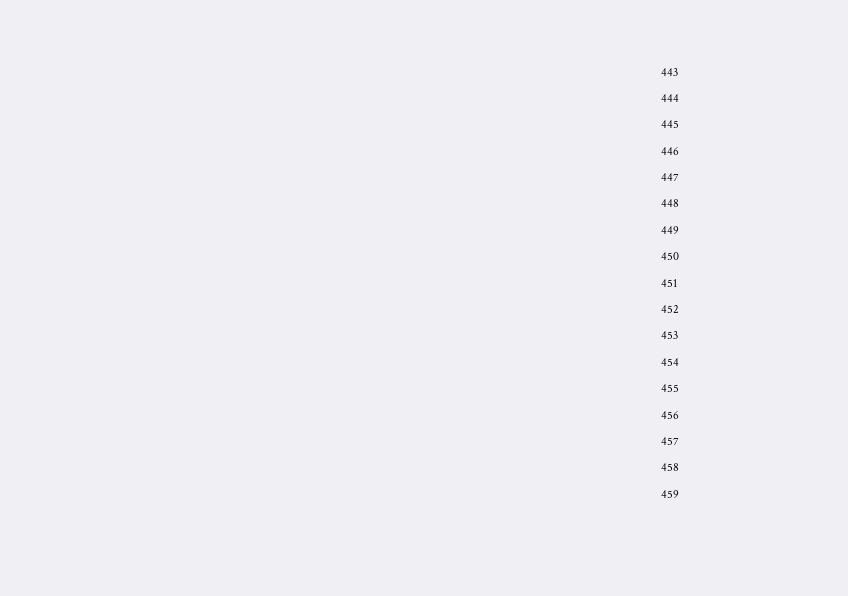443

444

445

446

447

448

449

450

451

452

453

454

455

456

457

458

459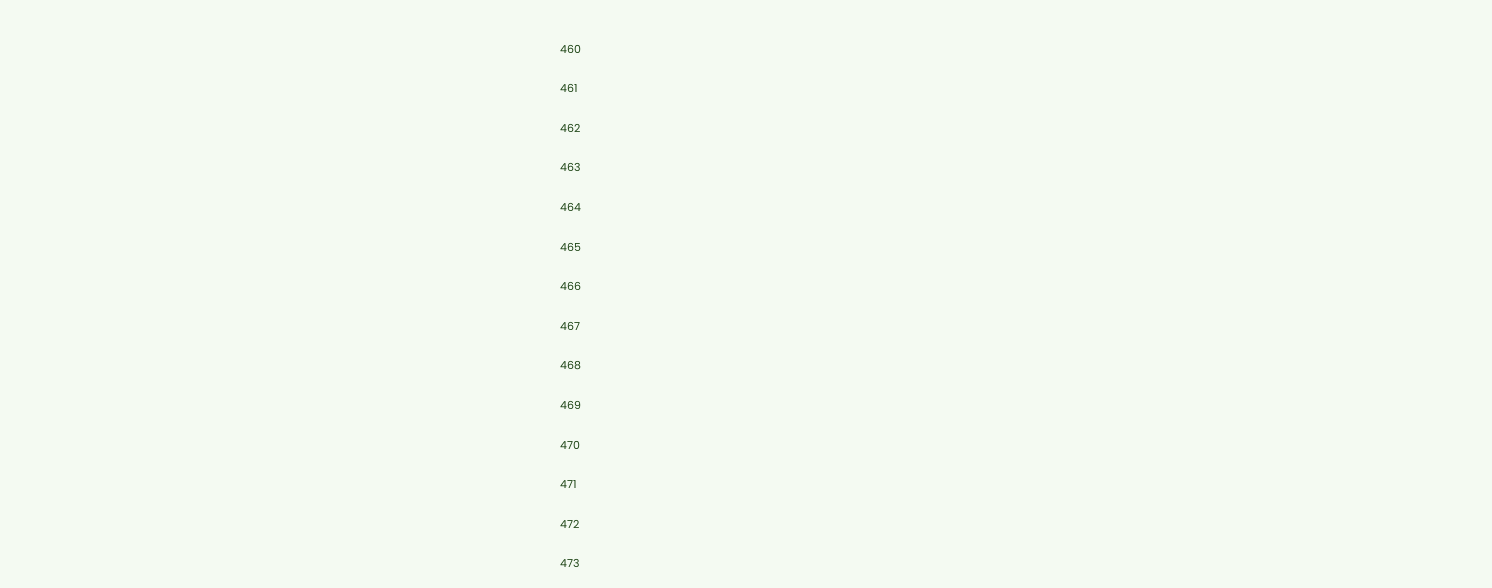460

461

462

463

464

465

466

467

468

469

470

471

472

473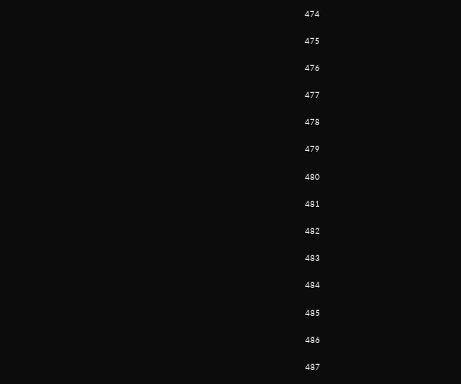474

475

476

477

478

479

480

481

482

483

484

485

486

487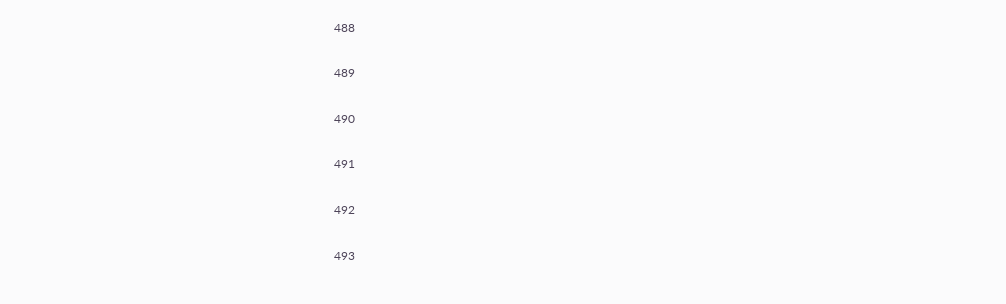488

489

490

491

492

493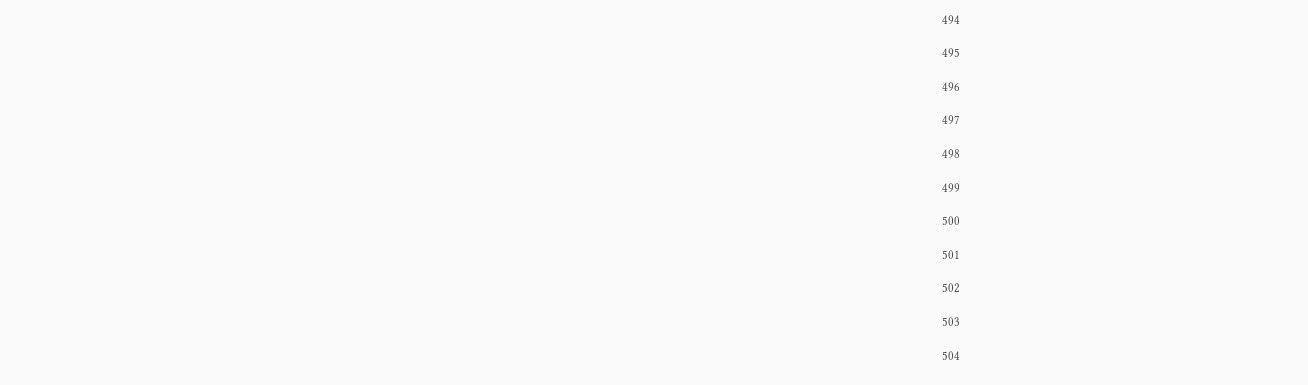494

495

496

497

498

499

500

501

502

503

504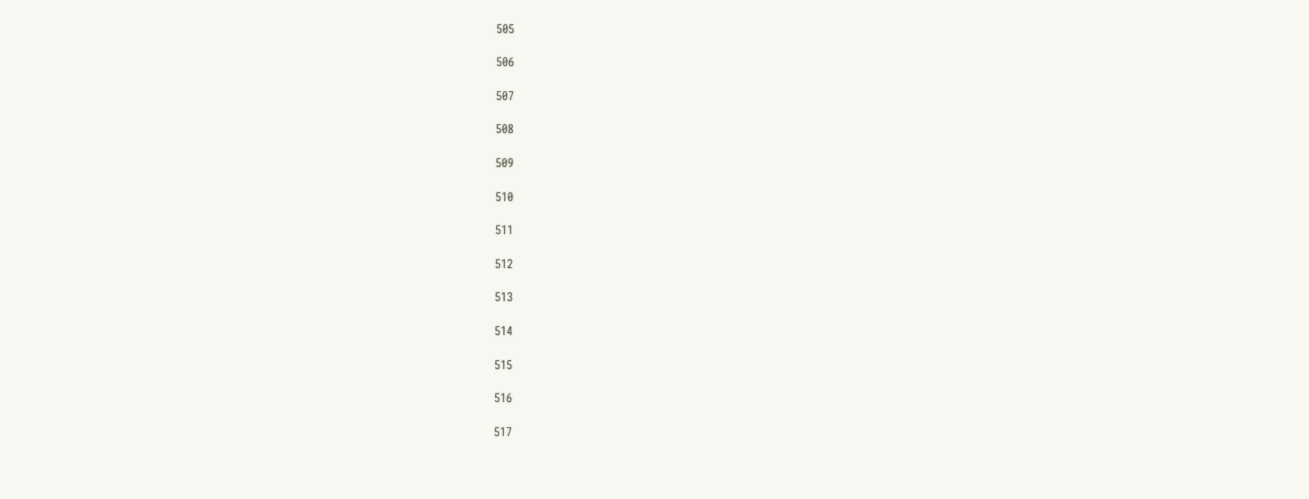505

506

507

508

509

510

511

512

513

514

515

516

517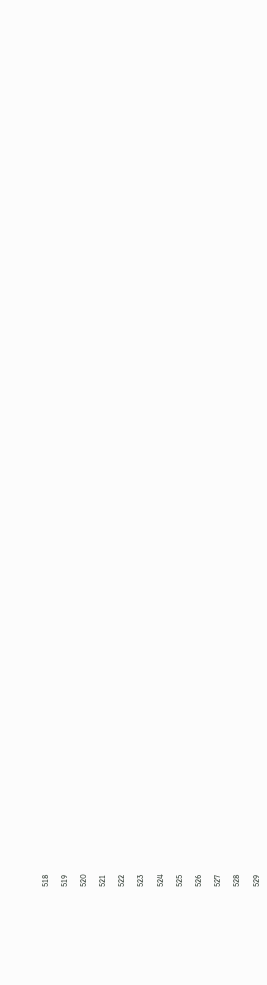518

519

520

521

522

523

524

525

526

527

528

529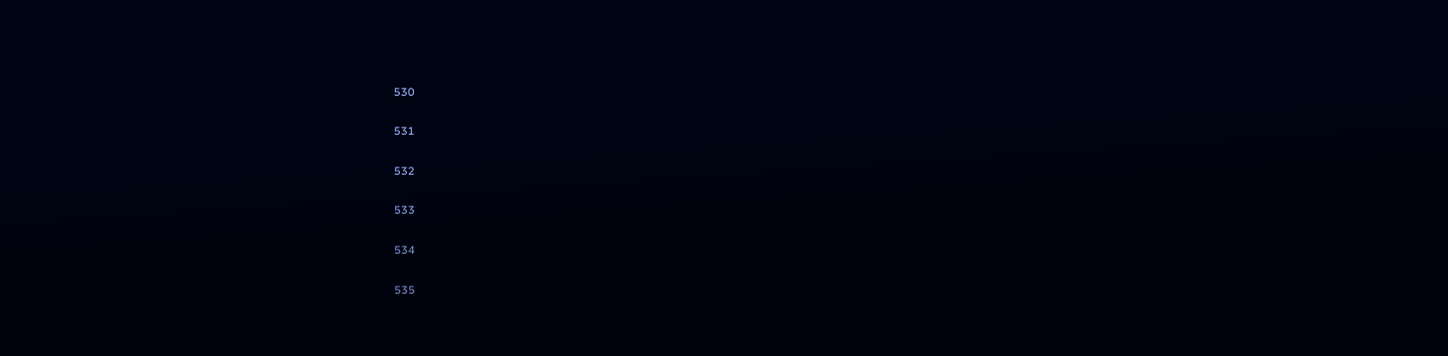530

531

532

533

534

535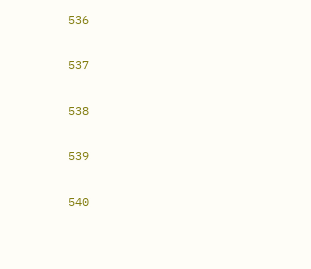536

537

538

539

540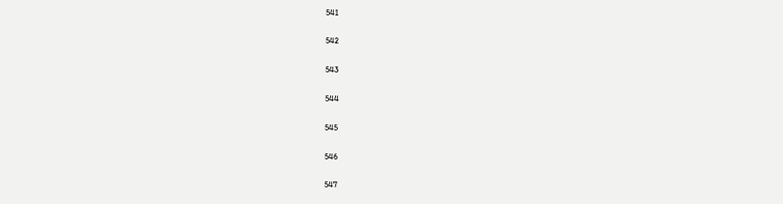541

542

543

544

545

546

547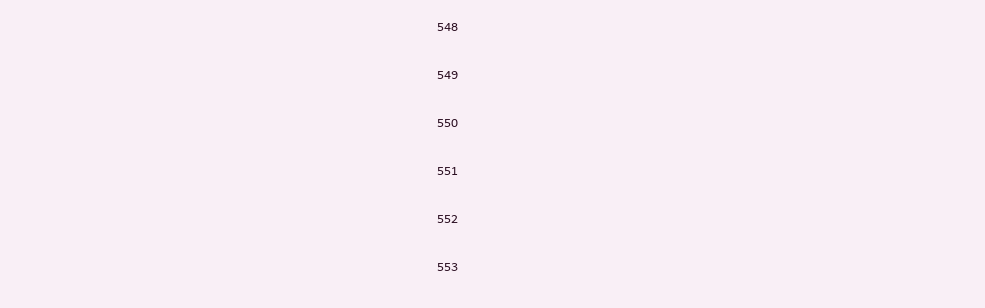548

549

550

551

552

553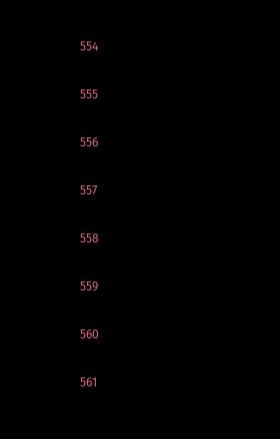554

555

556

557

558

559

560

561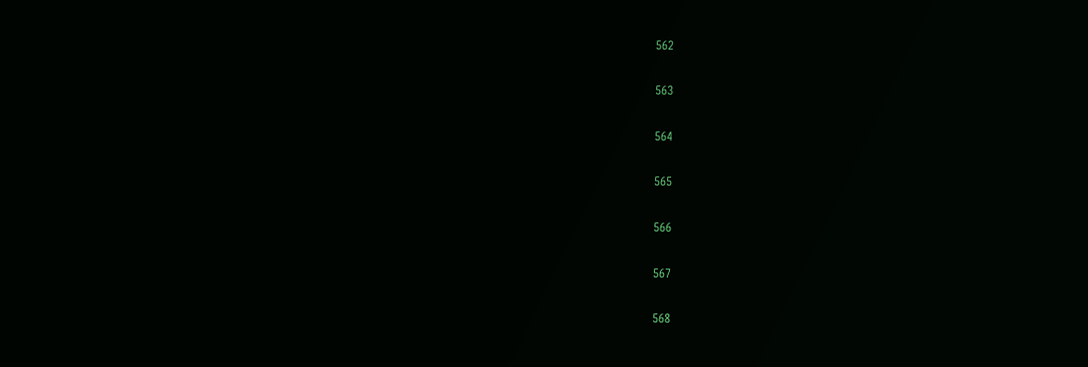562

563

564

565

566

567

568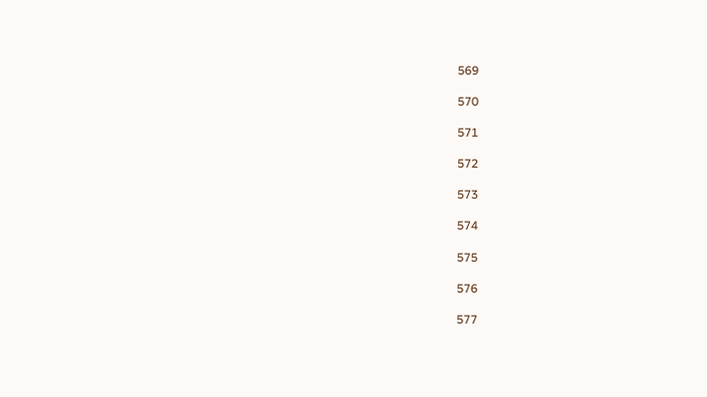569

570

571

572

573

574

575

576

577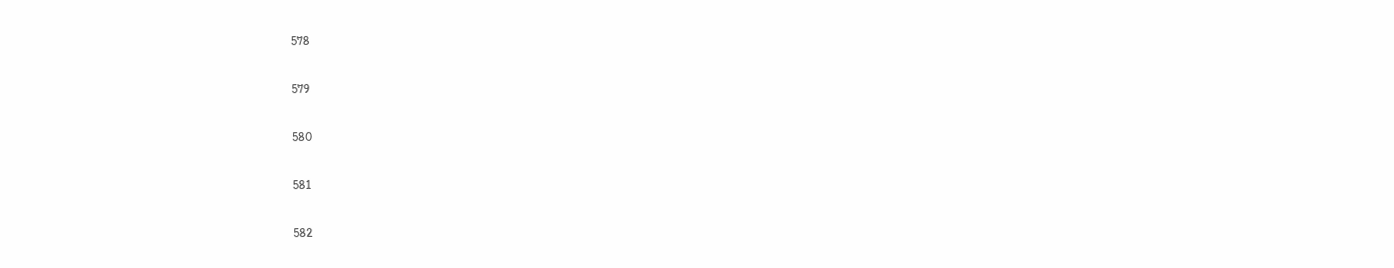578

579

580

581

582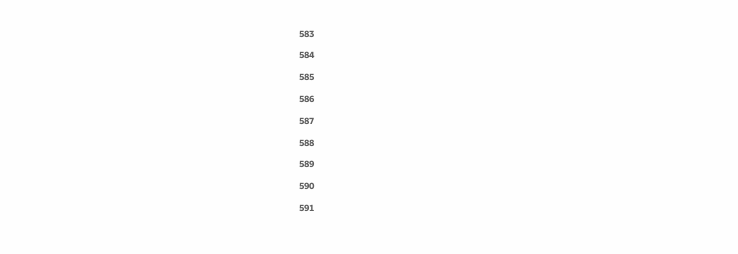583

584

585

586

587

588

589

590

591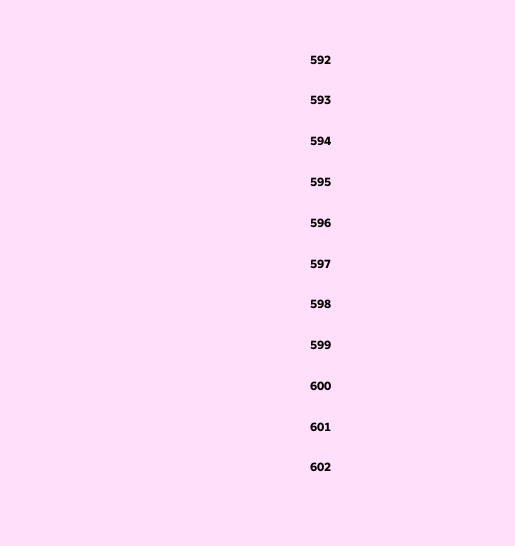592

593

594

595

596

597

598

599

600

601

602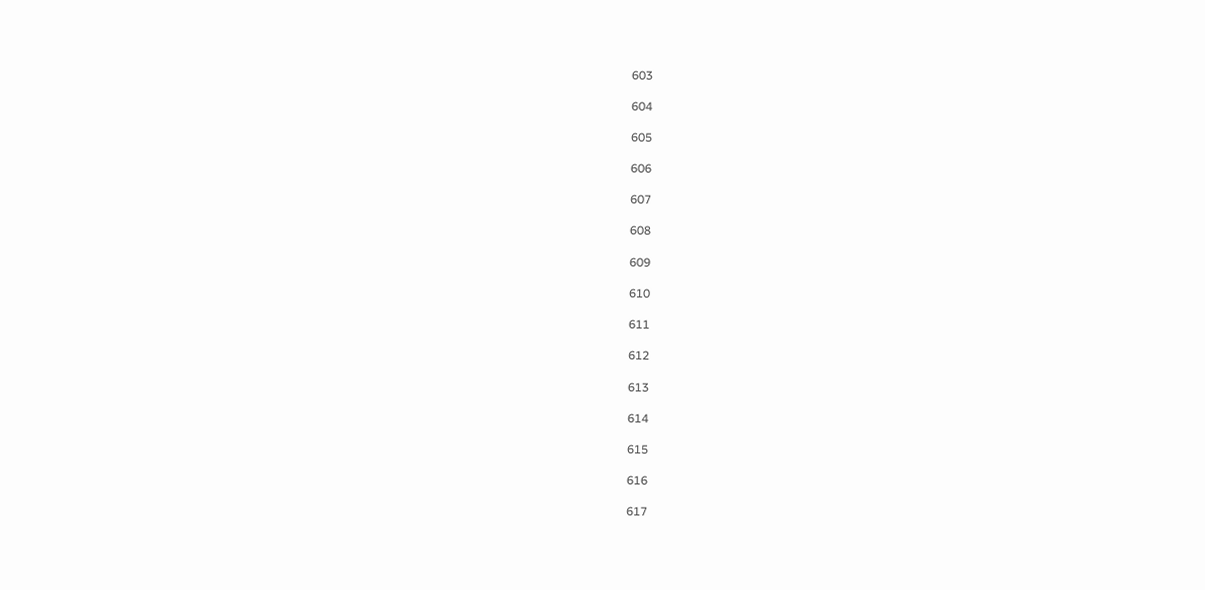603

604

605

606

607

608

609

610

611

612

613

614

615

616

617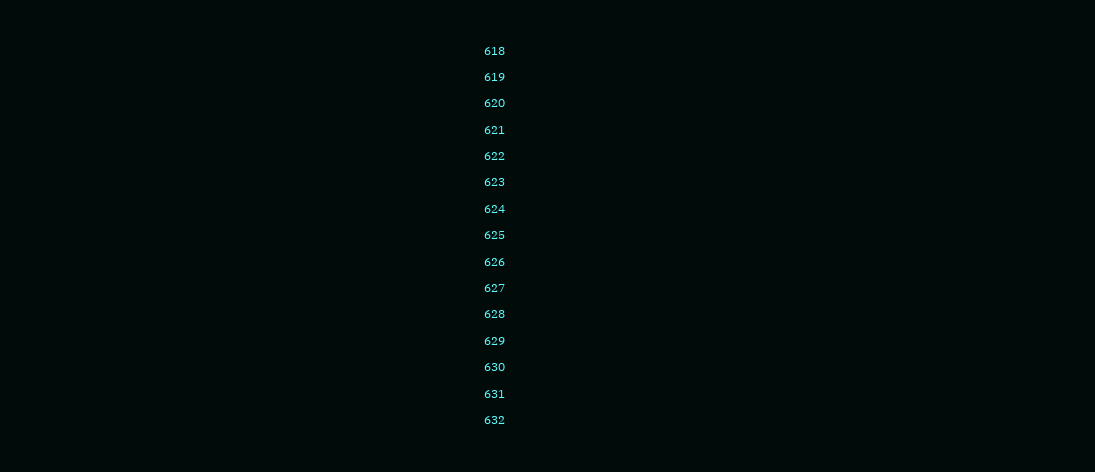618

619

620

621

622

623

624

625

626

627

628

629

630

631

632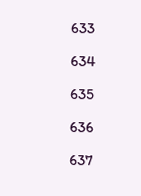633

634

635

636

637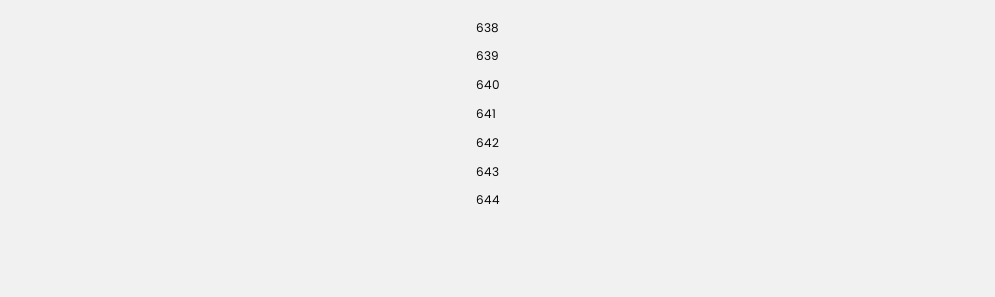638

639

640

641

642

643

644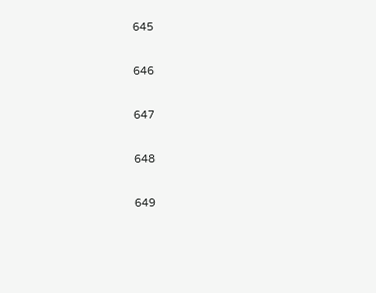645

646

647

648

649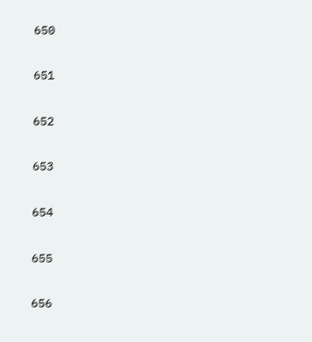650

651

652

653

654

655

656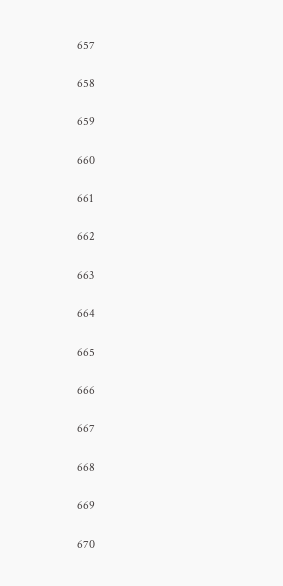657

658

659

660

661

662

663

664

665

666

667

668

669

670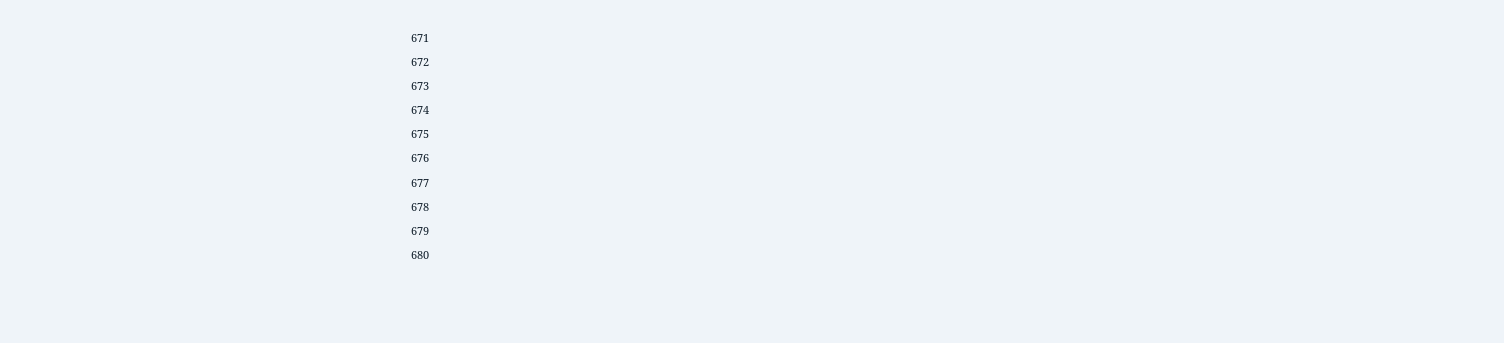671

672

673

674

675

676

677

678

679

680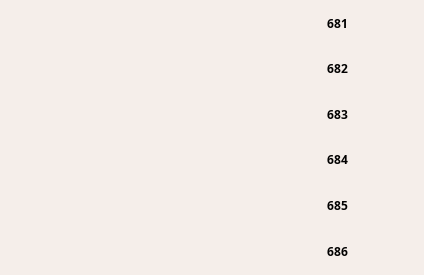681

682

683

684

685

686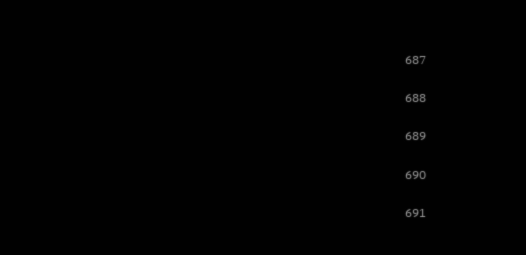687

688

689

690

691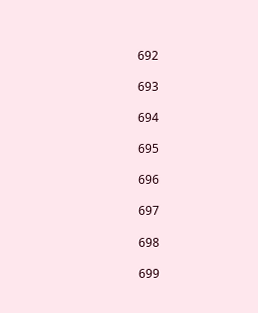692

693

694

695

696

697

698

699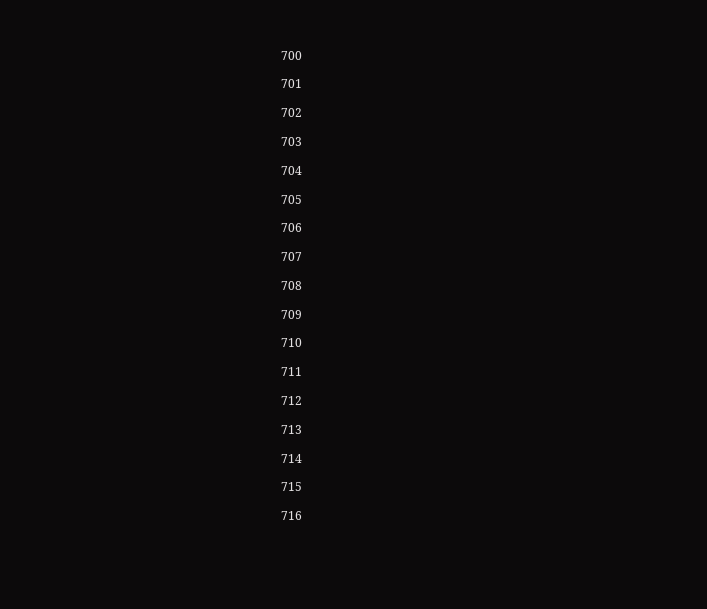700

701

702

703

704

705

706

707

708

709

710

711

712

713

714

715

716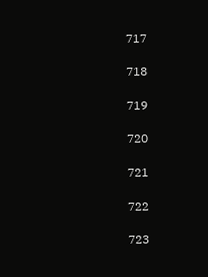717

718

719

720

721

722

723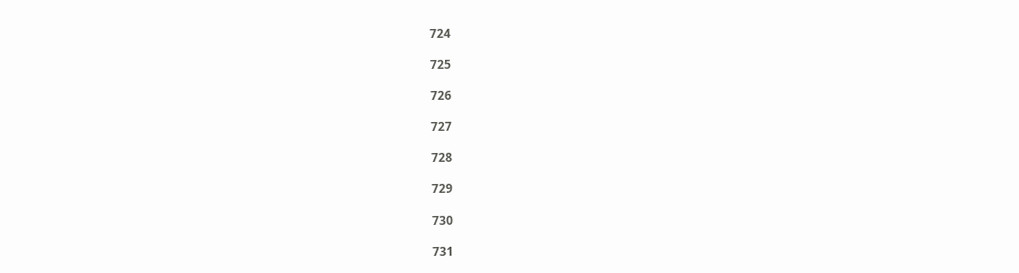724

725

726

727

728

729

730

731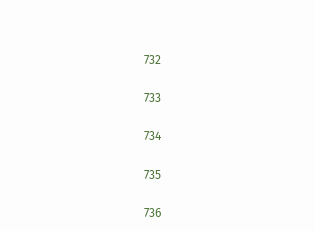732

733

734

735

736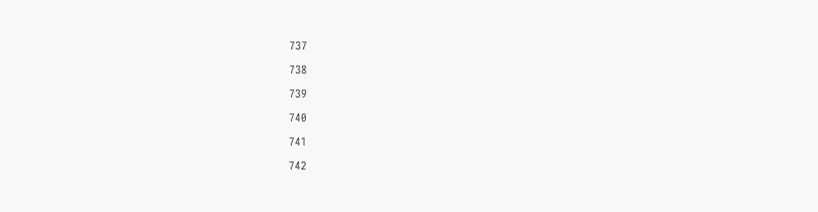737

738

739

740

741

742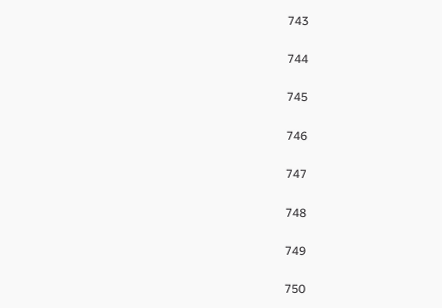743

744

745

746

747

748

749

750